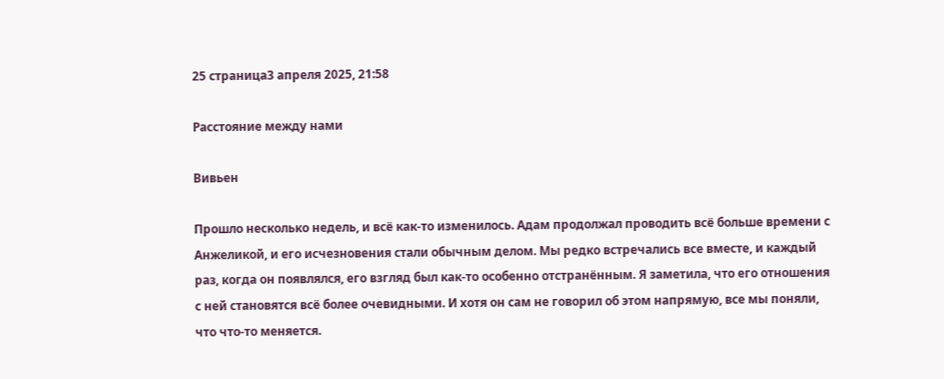25 страница3 апреля 2025, 21:58

Расстояние между нами

Вивьен

Прошло несколько недель, и всё как-то изменилось. Адам продолжал проводить всё больше времени с Анжеликой, и его исчезновения стали обычным делом. Мы редко встречались все вместе, и каждый раз, когда он появлялся, его взгляд был как-то особенно отстранённым. Я заметила, что его отношения с ней становятся всё более очевидными. И хотя он сам не говорил об этом напрямую, все мы поняли, что что-то меняется.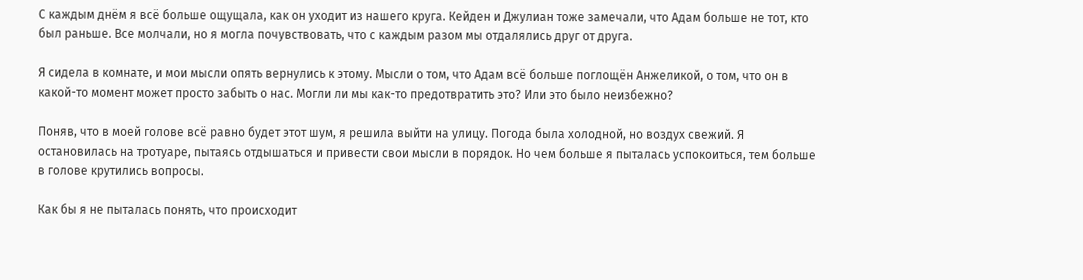С каждым днём я всё больше ощущала, как он уходит из нашего круга. Кейден и Джулиан тоже замечали, что Адам больше не тот, кто был раньше. Все молчали, но я могла почувствовать, что с каждым разом мы отдалялись друг от друга.

Я сидела в комнате, и мои мысли опять вернулись к этому. Мысли о том, что Адам всё больше поглощён Анжеликой, о том, что он в какой-то момент может просто забыть о нас. Могли ли мы как-то предотвратить это? Или это было неизбежно?

Поняв, что в моей голове всё равно будет этот шум, я решила выйти на улицу. Погода была холодной, но воздух свежий. Я остановилась на тротуаре, пытаясь отдышаться и привести свои мысли в порядок. Но чем больше я пыталась успокоиться, тем больше в голове крутились вопросы.

Как бы я не пыталась понять, что происходит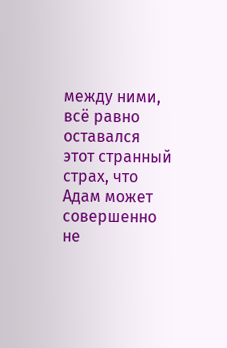между ними, всё равно оставался этот странный страх, что Адам может совершенно не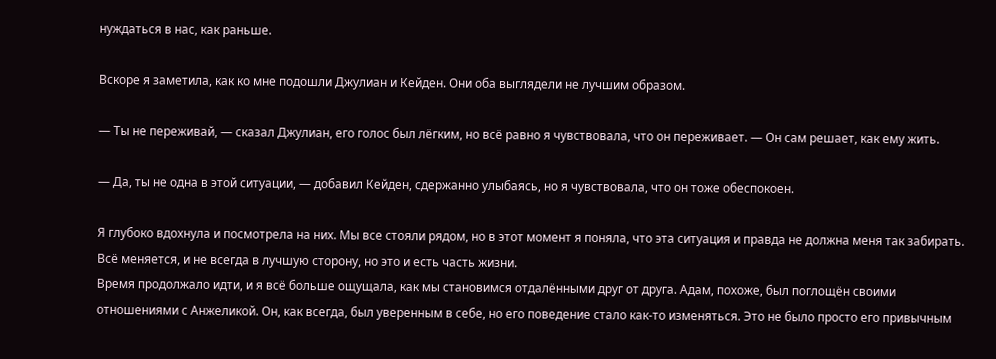нуждаться в нас, как раньше.

Вскоре я заметила, как ко мне подошли Джулиан и Кейден. Они оба выглядели не лучшим образом.

— Ты не переживай, — сказал Джулиан, его голос был лёгким, но всё равно я чувствовала, что он переживает. — Он сам решает, как ему жить.

— Да, ты не одна в этой ситуации, — добавил Кейден, сдержанно улыбаясь, но я чувствовала, что он тоже обеспокоен.

Я глубоко вдохнула и посмотрела на них. Мы все стояли рядом, но в этот момент я поняла, что эта ситуация и правда не должна меня так забирать. Всё меняется, и не всегда в лучшую сторону, но это и есть часть жизни.
Время продолжало идти, и я всё больше ощущала, как мы становимся отдалёнными друг от друга. Адам, похоже, был поглощён своими отношениями с Анжеликой. Он, как всегда, был уверенным в себе, но его поведение стало как-то изменяться. Это не было просто его привычным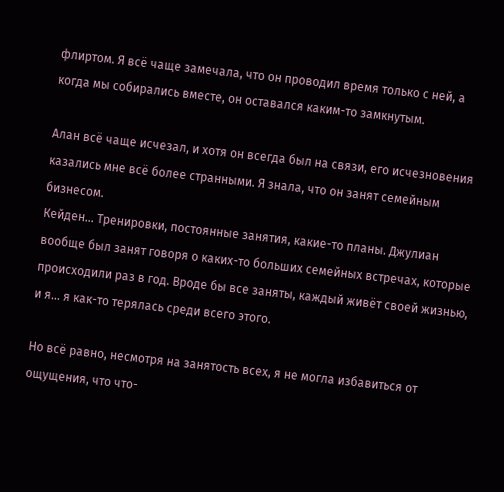флиртом. Я всё чаще замечала, что он проводил время только с ней, а когда мы собирались вместе, он оставался каким-то замкнутым.

Алан всё чаще исчезал, и хотя он всегда был на связи, его исчезновения казались мне всё более странными. Я знала, что он занят семейным бизнесом.
Кейден... Тренировки, постоянные занятия, какие-то планы. Джулиан вообще был занят говоря о каких-то больших семейных встречах, которые происходили раз в год. Вроде бы все заняты, каждый живёт своей жизнью, и я... я как-то терялась среди всего этого.

Но всё равно, несмотря на занятость всех, я не могла избавиться от ощущения, что что-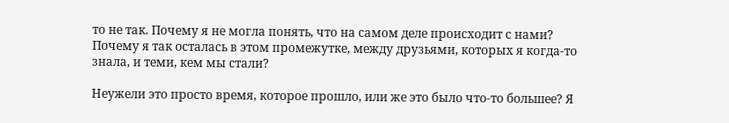то не так. Почему я не могла понять, что на самом деле происходит с нами? Почему я так осталась в этом промежутке, между друзьями, которых я когда-то знала, и теми, кем мы стали?

Неужели это просто время, которое прошло, или же это было что-то большее? Я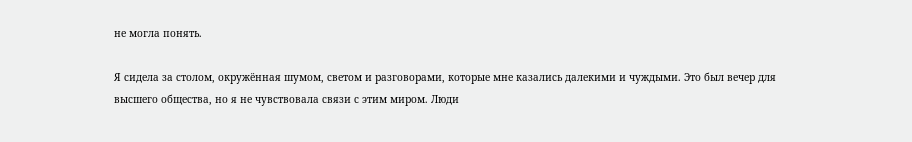не могла понять.

Я сидела за столом, окружённая шумом, светом и разговорами, которые мне казались далекими и чуждыми. Это был вечер для высшего общества, но я не чувствовала связи с этим миром. Люди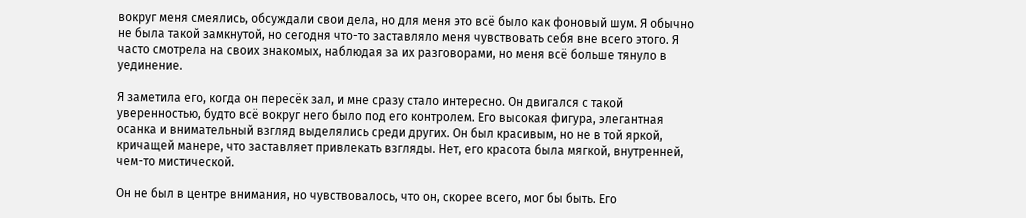вокруг меня смеялись, обсуждали свои дела, но для меня это всё было как фоновый шум. Я обычно не была такой замкнутой, но сегодня что-то заставляло меня чувствовать себя вне всего этого. Я часто смотрела на своих знакомых, наблюдая за их разговорами, но меня всё больше тянуло в уединение.

Я заметила его, когда он пересёк зал, и мне сразу стало интересно. Он двигался с такой уверенностью, будто всё вокруг него было под его контролем. Его высокая фигура, элегантная осанка и внимательный взгляд выделялись среди других. Он был красивым, но не в той яркой, кричащей манере, что заставляет привлекать взгляды. Нет, его красота была мягкой, внутренней, чем-то мистической.

Он не был в центре внимания, но чувствовалось, что он, скорее всего, мог бы быть. Его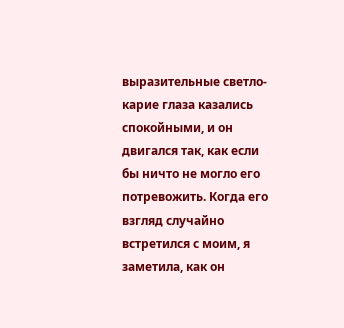выразительные светло-карие глаза казались спокойными, и он двигался так, как если бы ничто не могло его потревожить. Когда его взгляд случайно встретился с моим, я заметила, как он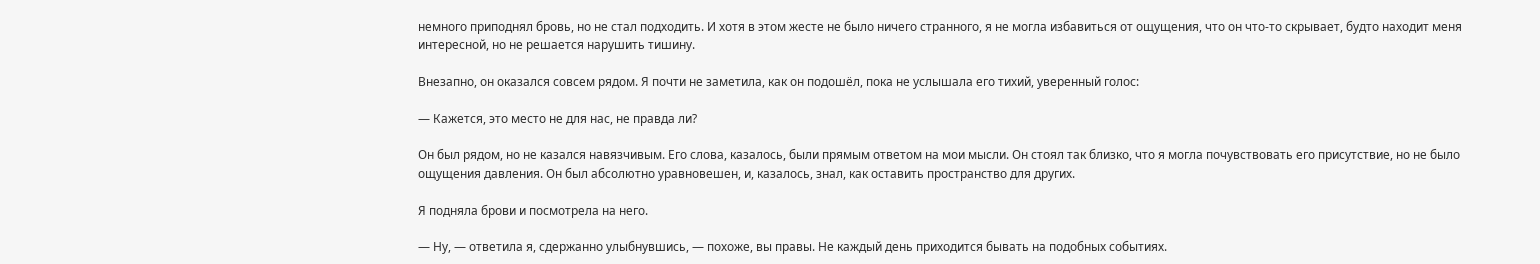немного приподнял бровь, но не стал подходить. И хотя в этом жесте не было ничего странного, я не могла избавиться от ощущения, что он что-то скрывает, будто находит меня интересной, но не решается нарушить тишину.

Внезапно, он оказался совсем рядом. Я почти не заметила, как он подошёл, пока не услышала его тихий, уверенный голос:

— Кажется, это место не для нас, не правда ли?

Он был рядом, но не казался навязчивым. Его слова, казалось, были прямым ответом на мои мысли. Он стоял так близко, что я могла почувствовать его присутствие, но не было ощущения давления. Он был абсолютно уравновешен, и, казалось, знал, как оставить пространство для других.

Я подняла брови и посмотрела на него.

— Ну, — ответила я, сдержанно улыбнувшись, — похоже, вы правы. Не каждый день приходится бывать на подобных событиях.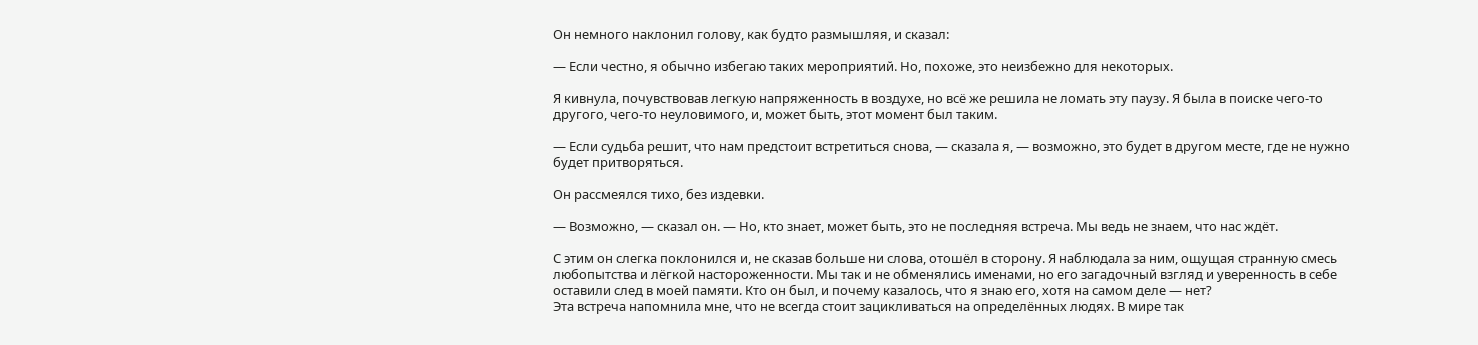Он немного наклонил голову, как будто размышляя, и сказал:

— Если честно, я обычно избегаю таких мероприятий. Но, похоже, это неизбежно для некоторых.

Я кивнула, почувствовав легкую напряженность в воздухе, но всё же решила не ломать эту паузу. Я была в поиске чего-то другого, чего-то неуловимого, и, может быть, этот момент был таким.

— Если судьба решит, что нам предстоит встретиться снова, — сказала я, — возможно, это будет в другом месте, где не нужно будет притворяться.

Он рассмеялся тихо, без издевки.

— Возможно, — сказал он. — Но, кто знает, может быть, это не последняя встреча. Мы ведь не знаем, что нас ждёт.

С этим он слегка поклонился и, не сказав больше ни слова, отошёл в сторону. Я наблюдала за ним, ощущая странную смесь любопытства и лёгкой настороженности. Мы так и не обменялись именами, но его загадочный взгляд и уверенность в себе оставили след в моей памяти. Кто он был, и почему казалось, что я знаю его, хотя на самом деле — нет?
Эта встреча напомнила мне, что не всегда стоит зацикливаться на определённых людях. В мире так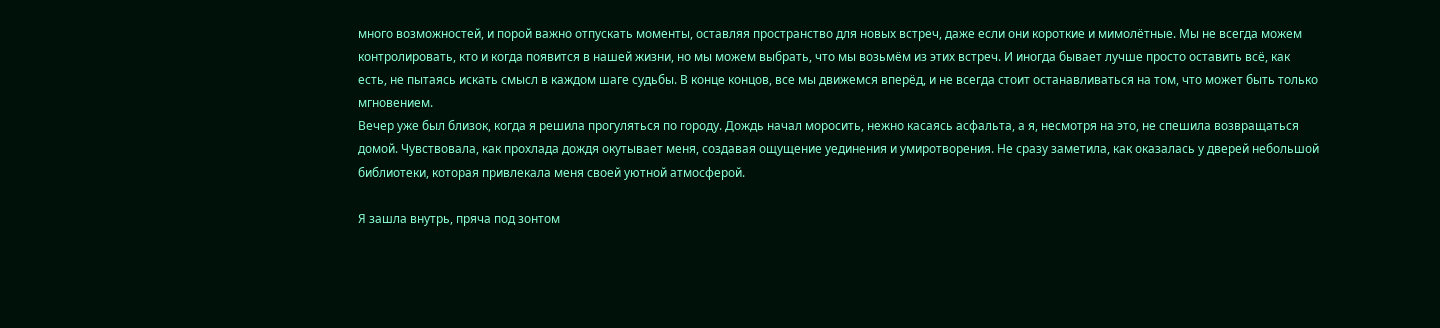много возможностей, и порой важно отпускать моменты, оставляя пространство для новых встреч, даже если они короткие и мимолётные. Мы не всегда можем контролировать, кто и когда появится в нашей жизни, но мы можем выбрать, что мы возьмём из этих встреч. И иногда бывает лучше просто оставить всё, как есть, не пытаясь искать смысл в каждом шаге судьбы. В конце концов, все мы движемся вперёд, и не всегда стоит останавливаться на том, что может быть только мгновением.
Вечер уже был близок, когда я решила прогуляться по городу. Дождь начал моросить, нежно касаясь асфальта, а я, несмотря на это, не спешила возвращаться домой. Чувствовала, как прохлада дождя окутывает меня, создавая ощущение уединения и умиротворения. Не сразу заметила, как оказалась у дверей небольшой библиотеки, которая привлекала меня своей уютной атмосферой.

Я зашла внутрь, пряча под зонтом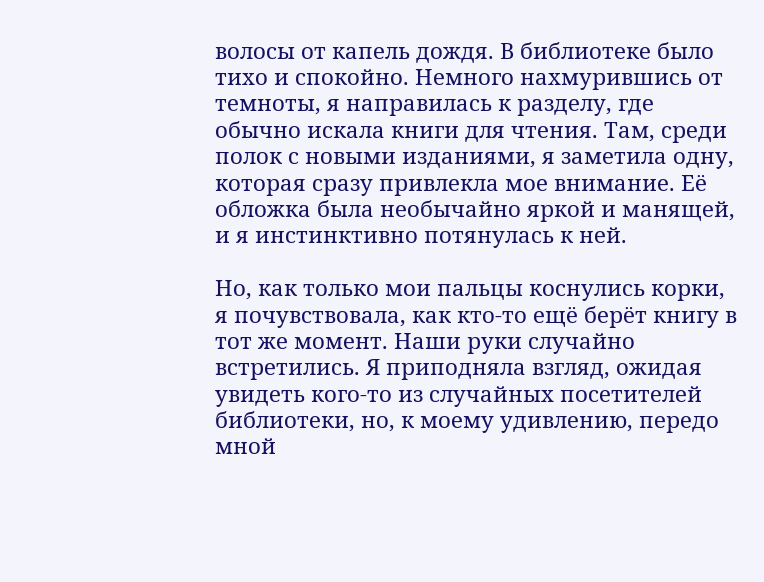волосы от капель дождя. В библиотеке было тихо и спокойно. Немного нахмурившись от темноты, я направилась к разделу, где обычно искала книги для чтения. Там, среди полок с новыми изданиями, я заметила одну, которая сразу привлекла мое внимание. Её обложка была необычайно яркой и манящей, и я инстинктивно потянулась к ней.

Но, как только мои пальцы коснулись корки, я почувствовала, как кто-то ещё берёт книгу в тот же момент. Наши руки случайно встретились. Я приподняла взгляд, ожидая увидеть кого-то из случайных посетителей библиотеки, но, к моему удивлению, передо мной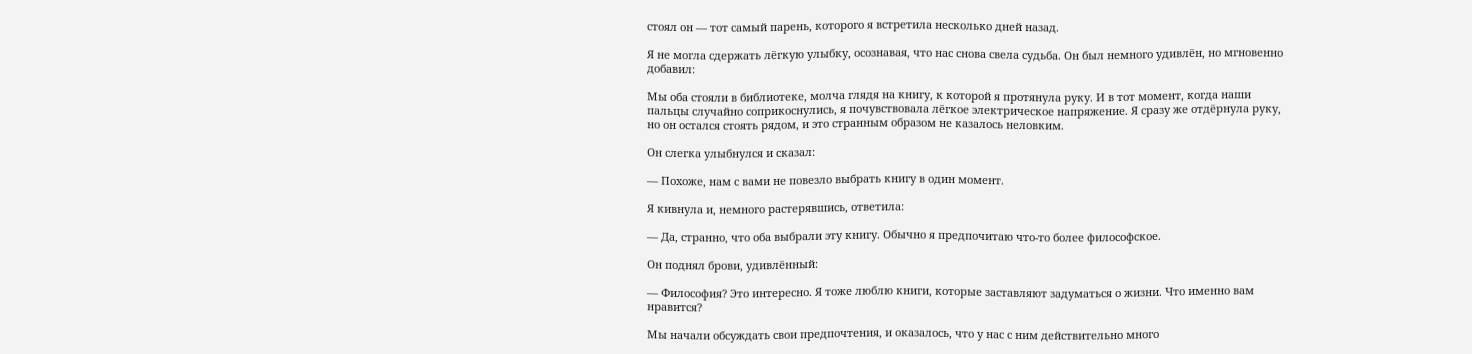стоял он — тот самый парень, которого я встретила несколько дней назад.

Я не могла сдержать лёгкую улыбку, осознавая, что нас снова свела судьба. Он был немного удивлён, но мгновенно добавил:

Мы оба стояли в библиотеке, молча глядя на книгу, к которой я протянула руку. И в тот момент, когда наши пальцы случайно соприкоснулись, я почувствовала лёгкое электрическое напряжение. Я сразу же отдёрнула руку, но он остался стоять рядом, и это странным образом не казалось неловким.

Он слегка улыбнулся и сказал:

— Похоже, нам с вами не повезло выбрать книгу в один момент.

Я кивнула и, немного растерявшись, ответила:

— Да, странно, что оба выбрали эту книгу. Обычно я предпочитаю что-то более философское.

Он поднял брови, удивлённый:

— Философия? Это интересно. Я тоже люблю книги, которые заставляют задуматься о жизни. Что именно вам нравится?

Мы начали обсуждать свои предпочтения, и оказалось, что у нас с ним действительно много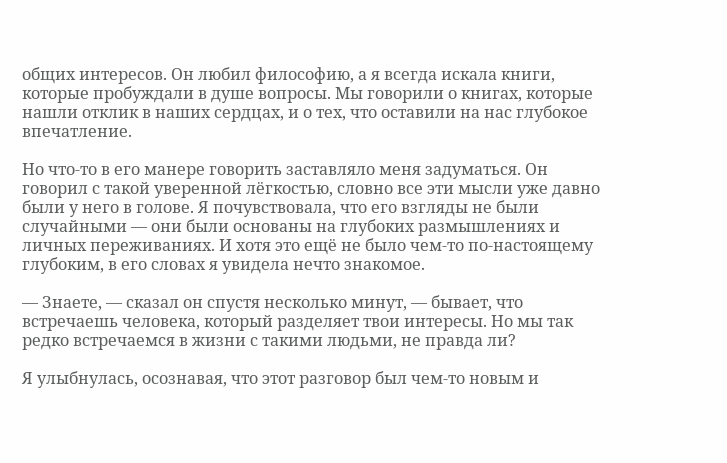общих интересов. Он любил философию, а я всегда искала книги, которые пробуждали в душе вопросы. Мы говорили о книгах, которые нашли отклик в наших сердцах, и о тех, что оставили на нас глубокое впечатление.

Но что-то в его манере говорить заставляло меня задуматься. Он говорил с такой уверенной лёгкостью, словно все эти мысли уже давно были у него в голове. Я почувствовала, что его взгляды не были случайными — они были основаны на глубоких размышлениях и личных переживаниях. И хотя это ещё не было чем-то по-настоящему глубоким, в его словах я увидела нечто знакомое.

— Знаете, — сказал он спустя несколько минут, — бывает, что встречаешь человека, который разделяет твои интересы. Но мы так редко встречаемся в жизни с такими людьми, не правда ли?

Я улыбнулась, осознавая, что этот разговор был чем-то новым и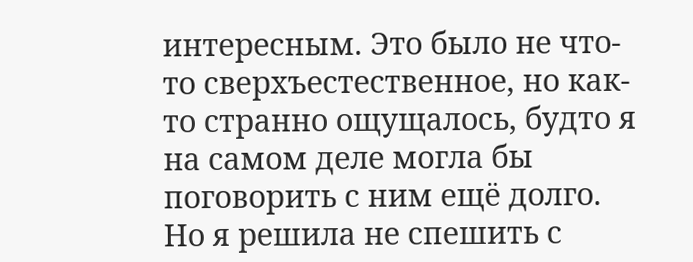интересным. Это было не что-то сверхъестественное, но как-то странно ощущалось, будто я на самом деле могла бы поговорить с ним ещё долго. Но я решила не спешить с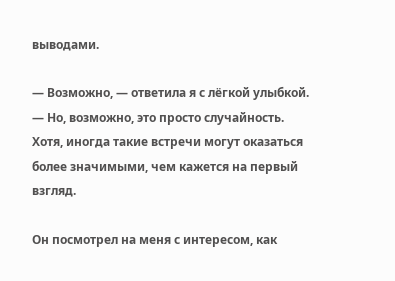выводами.

— Возможно, — ответила я с лёгкой улыбкой. — Но, возможно, это просто случайность. Хотя, иногда такие встречи могут оказаться более значимыми, чем кажется на первый взгляд.

Он посмотрел на меня с интересом, как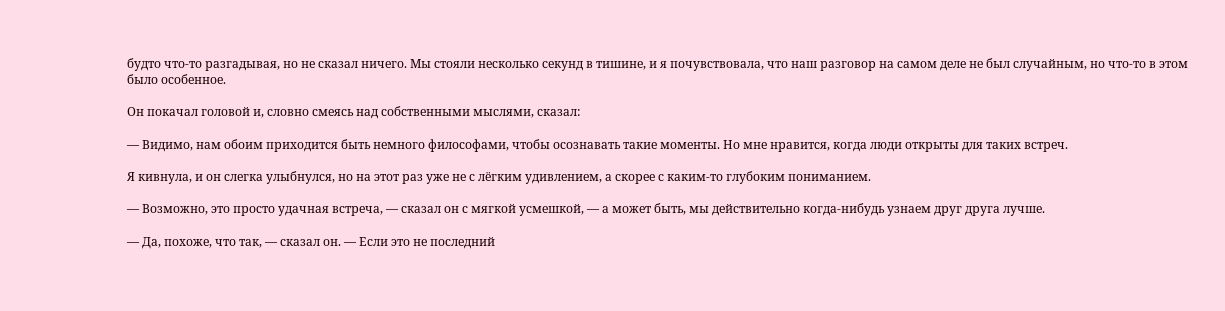будто что-то разгадывая, но не сказал ничего. Мы стояли несколько секунд в тишине, и я почувствовала, что наш разговор на самом деле не был случайным, но что-то в этом было особенное.

Он покачал головой и, словно смеясь над собственными мыслями, сказал:

— Видимо, нам обоим приходится быть немного философами, чтобы осознавать такие моменты. Но мне нравится, когда люди открыты для таких встреч.

Я кивнула, и он слегка улыбнулся, но на этот раз уже не с лёгким удивлением, а скорее с каким-то глубоким пониманием.

— Возможно, это просто удачная встреча, — сказал он с мягкой усмешкой, — а может быть, мы действительно когда-нибудь узнаем друг друга лучше.

— Да, похоже, что так, — сказал он. — Если это не последний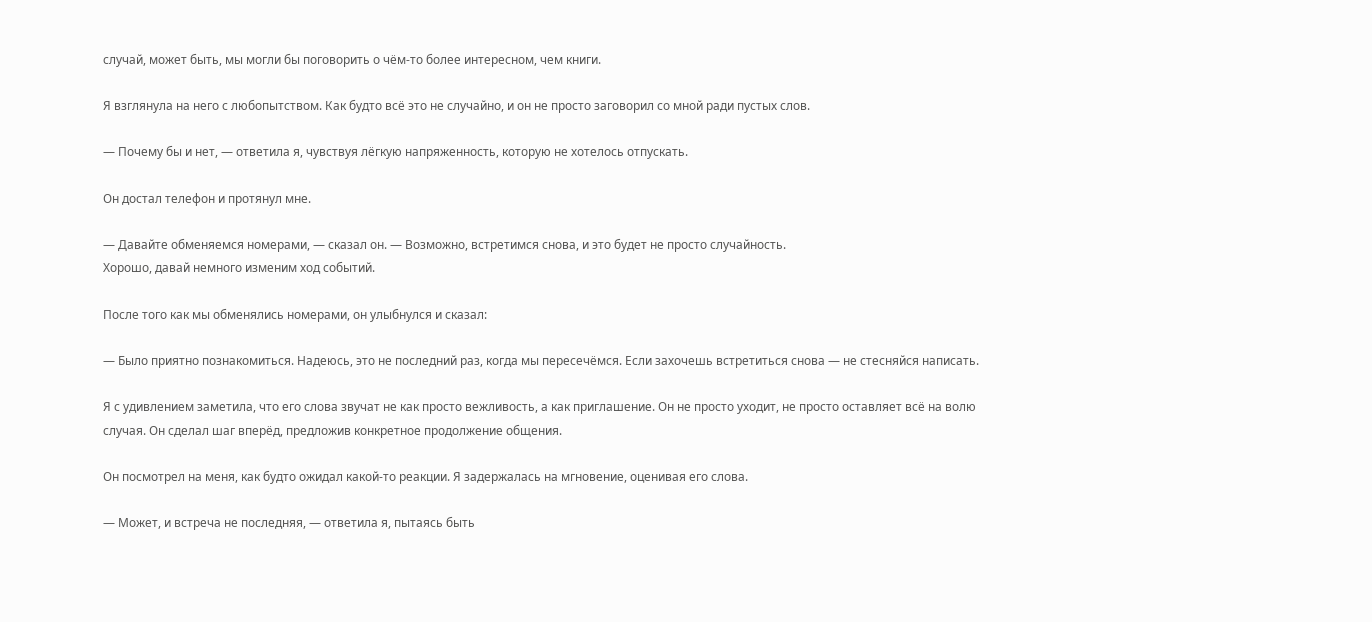случай, может быть, мы могли бы поговорить о чём-то более интересном, чем книги.

Я взглянула на него с любопытством. Как будто всё это не случайно, и он не просто заговорил со мной ради пустых слов.

— Почему бы и нет, — ответила я, чувствуя лёгкую напряженность, которую не хотелось отпускать.

Он достал телефон и протянул мне.

— Давайте обменяемся номерами, — сказал он. — Возможно, встретимся снова, и это будет не просто случайность.
Хорошо, давай немного изменим ход событий.

После того как мы обменялись номерами, он улыбнулся и сказал:

— Было приятно познакомиться. Надеюсь, это не последний раз, когда мы пересечёмся. Если захочешь встретиться снова — не стесняйся написать.

Я с удивлением заметила, что его слова звучат не как просто вежливость, а как приглашение. Он не просто уходит, не просто оставляет всё на волю случая. Он сделал шаг вперёд, предложив конкретное продолжение общения.

Он посмотрел на меня, как будто ожидал какой-то реакции. Я задержалась на мгновение, оценивая его слова.

— Может, и встреча не последняя, — ответила я, пытаясь быть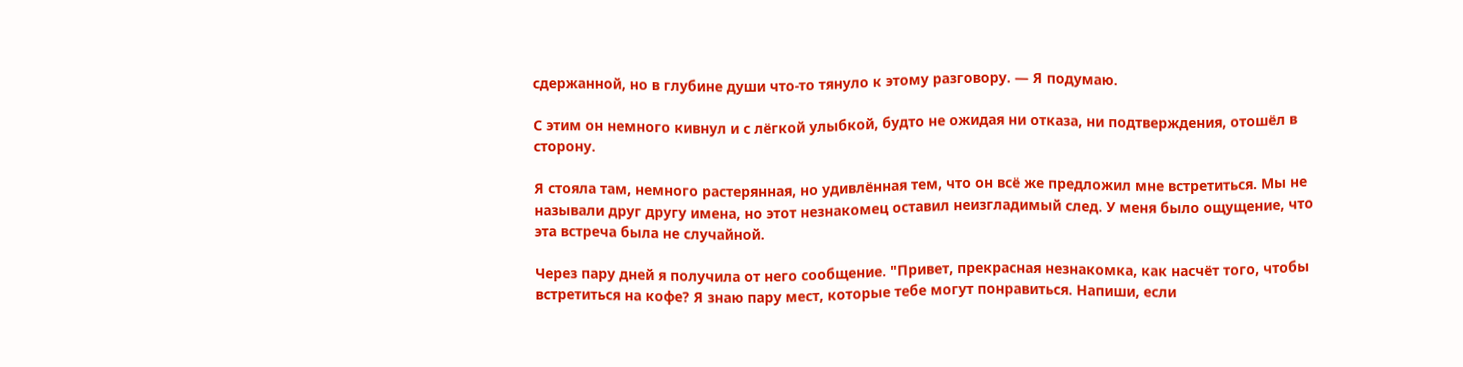сдержанной, но в глубине души что-то тянуло к этому разговору. — Я подумаю.

С этим он немного кивнул и с лёгкой улыбкой, будто не ожидая ни отказа, ни подтверждения, отошёл в сторону.

Я стояла там, немного растерянная, но удивлённая тем, что он всё же предложил мне встретиться. Мы не называли друг другу имена, но этот незнакомец оставил неизгладимый след. У меня было ощущение, что эта встреча была не случайной.

Через пару дней я получила от него сообщение. "Привет, прекрасная незнакомка, как насчёт того, чтобы встретиться на кофе? Я знаю пару мест, которые тебе могут понравиться. Напиши, если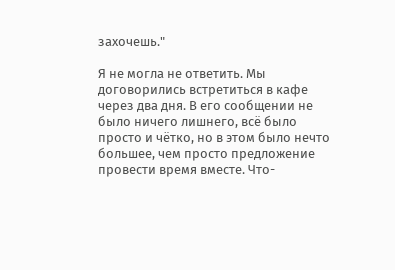захочешь."

Я не могла не ответить. Мы договорились встретиться в кафе через два дня. В его сообщении не было ничего лишнего, всё было просто и чётко, но в этом было нечто большее, чем просто предложение провести время вместе. Что-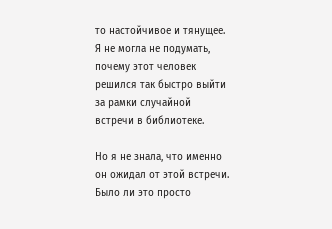то настойчивое и тянущее. Я не могла не подумать, почему этот человек решился так быстро выйти за рамки случайной встречи в библиотеке.

Но я не знала, что именно он ожидал от этой встречи. Было ли это просто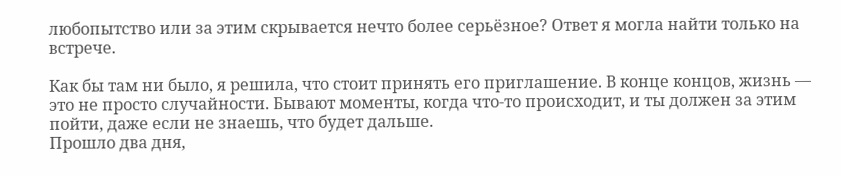любопытство или за этим скрывается нечто более серьёзное? Ответ я могла найти только на встрече.

Как бы там ни было, я решила, что стоит принять его приглашение. В конце концов, жизнь — это не просто случайности. Бывают моменты, когда что-то происходит, и ты должен за этим пойти, даже если не знаешь, что будет дальше.
Прошло два дня,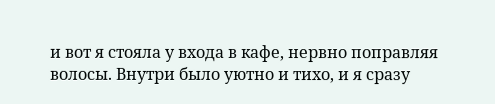и вот я стояла у входа в кафе, нервно поправляя волосы. Внутри было уютно и тихо, и я сразу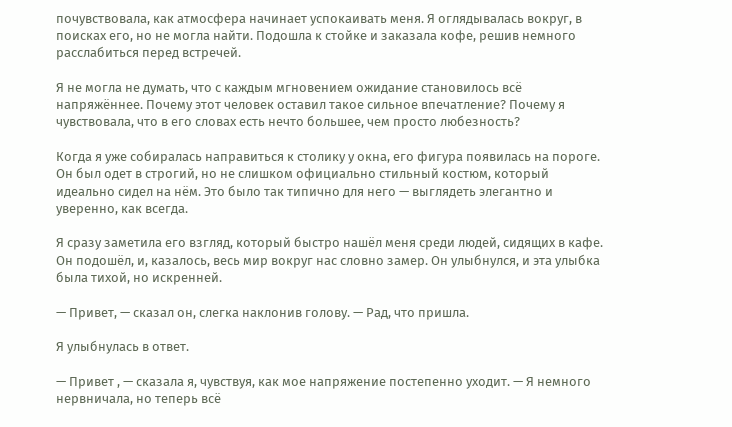почувствовала, как атмосфера начинает успокаивать меня. Я оглядывалась вокруг, в поисках его, но не могла найти. Подошла к стойке и заказала кофе, решив немного расслабиться перед встречей.

Я не могла не думать, что с каждым мгновением ожидание становилось всё напряжённее. Почему этот человек оставил такое сильное впечатление? Почему я чувствовала, что в его словах есть нечто большее, чем просто любезность?

Когда я уже собиралась направиться к столику у окна, его фигура появилась на пороге. Он был одет в строгий, но не слишком официально стильный костюм, который идеально сидел на нём. Это было так типично для него — выглядеть элегантно и уверенно, как всегда.

Я сразу заметила его взгляд, который быстро нашёл меня среди людей, сидящих в кафе. Он подошёл, и, казалось, весь мир вокруг нас словно замер. Он улыбнулся, и эта улыбка была тихой, но искренней.

— Привет, — сказал он, слегка наклонив голову. — Рад, что пришла.

Я улыбнулась в ответ.

— Привет , — сказала я, чувствуя, как мое напряжение постепенно уходит. — Я немного нервничала, но теперь всё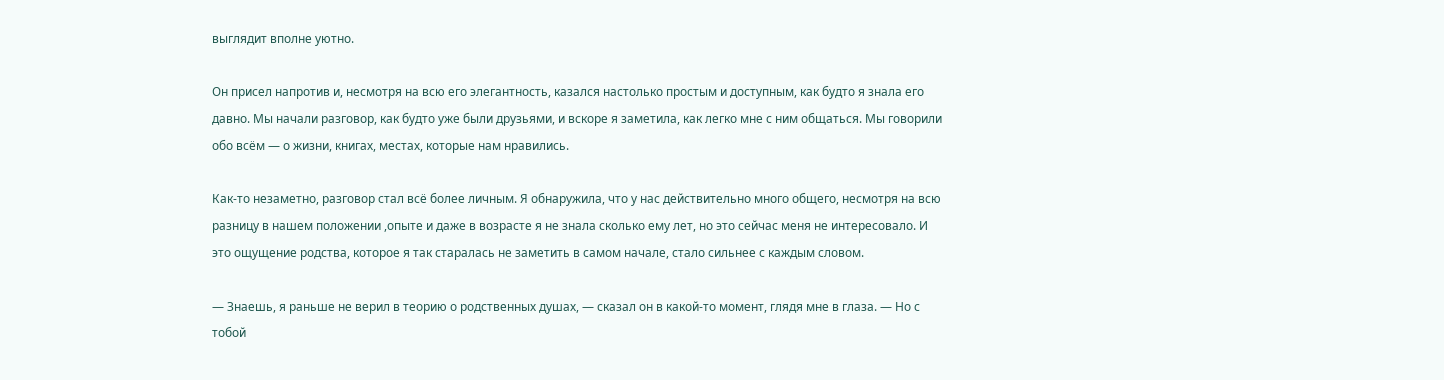выглядит вполне уютно.

Он присел напротив и, несмотря на всю его элегантность, казался настолько простым и доступным, как будто я знала его давно. Мы начали разговор, как будто уже были друзьями, и вскоре я заметила, как легко мне с ним общаться. Мы говорили обо всём — о жизни, книгах, местах, которые нам нравились.

Как-то незаметно, разговор стал всё более личным. Я обнаружила, что у нас действительно много общего, несмотря на всю разницу в нашем положении ,опыте и даже в возрасте я не знала сколько ему лет, но это сейчас меня не интересовало. И это ощущение родства, которое я так старалась не заметить в самом начале, стало сильнее с каждым словом.

— Знаешь, я раньше не верил в теорию о родственных душах, — сказал он в какой-то момент, глядя мне в глаза. — Но с тобой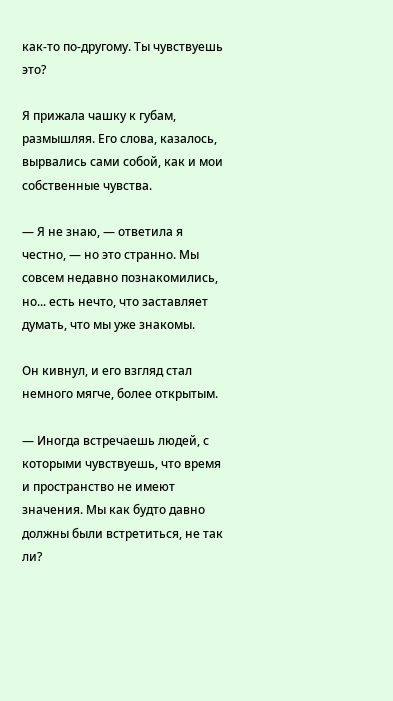как-то по-другому. Ты чувствуешь это?

Я прижала чашку к губам, размышляя. Его слова, казалось, вырвались сами собой, как и мои собственные чувства.

— Я не знаю, — ответила я честно, — но это странно. Мы совсем недавно познакомились, но... есть нечто, что заставляет думать, что мы уже знакомы.

Он кивнул, и его взгляд стал немного мягче, более открытым.

— Иногда встречаешь людей, с которыми чувствуешь, что время и пространство не имеют значения. Мы как будто давно должны были встретиться, не так ли?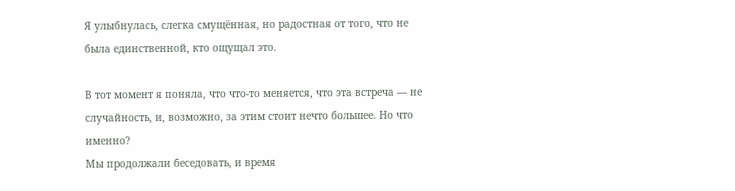Я улыбнулась, слегка смущённая, но радостная от того, что не была единственной, кто ощущал это.

В тот момент я поняла, что что-то меняется, что эта встреча — не случайность, и, возможно, за этим стоит нечто большее. Но что именно?
Мы продолжали беседовать, и время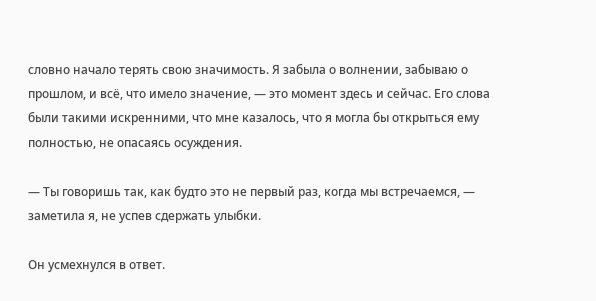словно начало терять свою значимость. Я забыла о волнении, забываю о прошлом, и всё, что имело значение, — это момент здесь и сейчас. Его слова были такими искренними, что мне казалось, что я могла бы открыться ему полностью, не опасаясь осуждения.

— Ты говоришь так, как будто это не первый раз, когда мы встречаемся, — заметила я, не успев сдержать улыбки.

Он усмехнулся в ответ.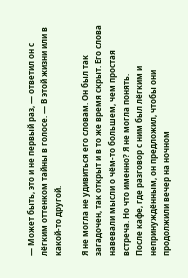— Может быть, это и не первый раз, — ответил он с лёгким оттенком тайны в голосе. — В этой жизни или в какой-то другой.

Я не могла не удивиться его словам. Он был так загадочен, так открыт и в то же время скрыт. Его слова навевали мысли о чём-то большем, чем простая встреча. Но что именно? Я не могла понять.
После кафе, где разговор с ним был лёгким и непринуждённым, он предложил, чтобы они продолжили вечер на ночном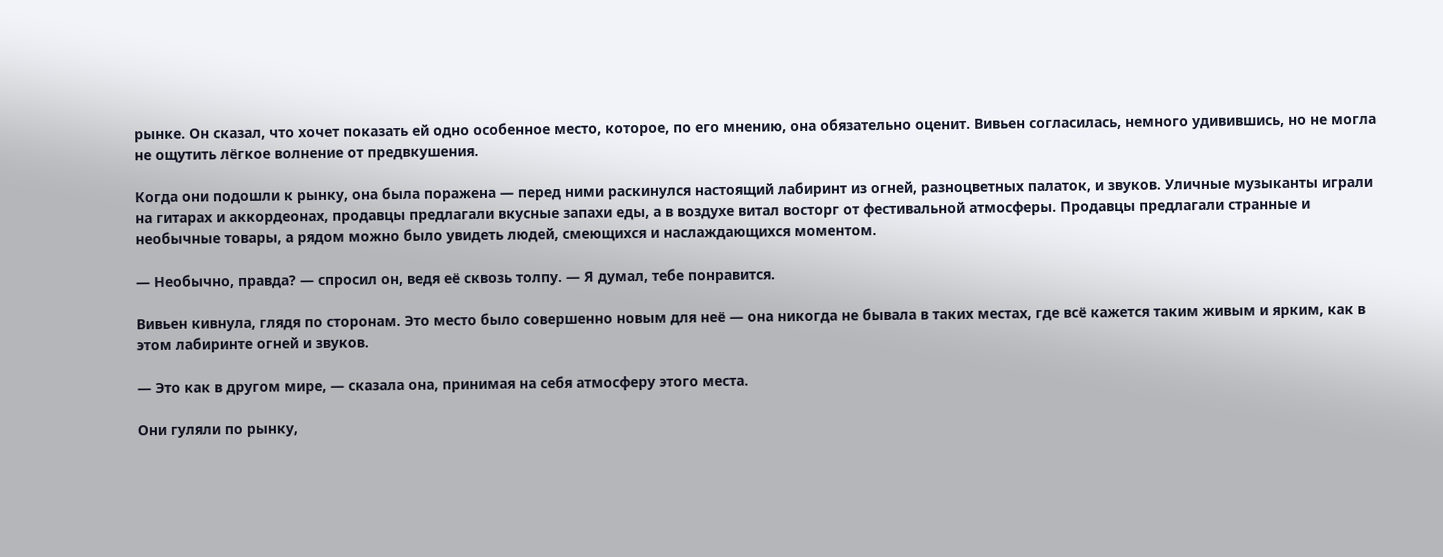рынке. Он сказал, что хочет показать ей одно особенное место, которое, по его мнению, она обязательно оценит. Вивьен согласилась, немного удивившись, но не могла не ощутить лёгкое волнение от предвкушения.

Когда они подошли к рынку, она была поражена — перед ними раскинулся настоящий лабиринт из огней, разноцветных палаток, и звуков. Уличные музыканты играли на гитарах и аккордеонах, продавцы предлагали вкусные запахи еды, а в воздухе витал восторг от фестивальной атмосферы. Продавцы предлагали странные и необычные товары, а рядом можно было увидеть людей, смеющихся и наслаждающихся моментом.

— Необычно, правда? — спросил он, ведя её сквозь толпу. — Я думал, тебе понравится.

Вивьен кивнула, глядя по сторонам. Это место было совершенно новым для неё — она никогда не бывала в таких местах, где всё кажется таким живым и ярким, как в этом лабиринте огней и звуков.

— Это как в другом мире, — сказала она, принимая на себя атмосферу этого места.

Они гуляли по рынку,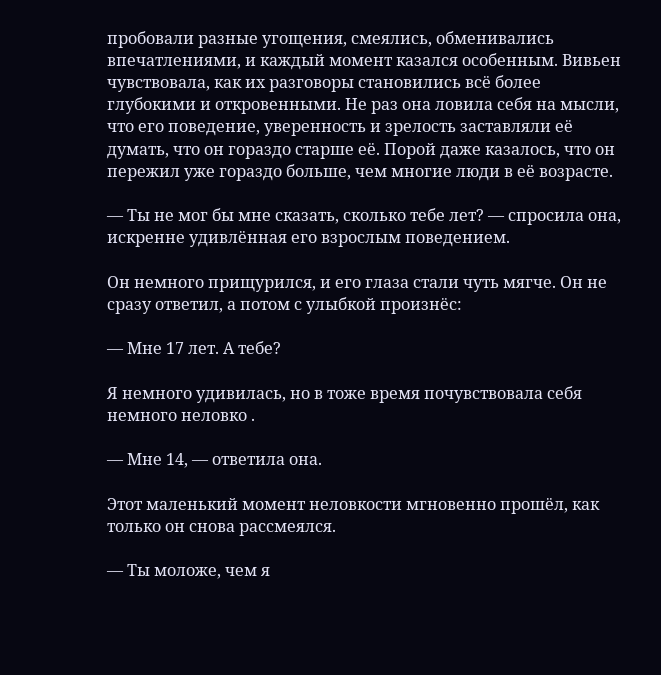пробовали разные угощения, смеялись, обменивались впечатлениями, и каждый момент казался особенным. Вивьен чувствовала, как их разговоры становились всё более глубокими и откровенными. Не раз она ловила себя на мысли, что его поведение, уверенность и зрелость заставляли её думать, что он гораздо старше её. Порой даже казалось, что он пережил уже гораздо больше, чем многие люди в её возрасте.

— Ты не мог бы мне сказать, сколько тебе лет? — спросила она, искренне удивлённая его взрослым поведением.

Он немного прищурился, и его глаза стали чуть мягче. Он не сразу ответил, а потом с улыбкой произнёс:

— Мне 17 лет. А тебе?

Я немного удивилась, но в тоже время почувствовала себя немного неловко .

— Мне 14, — ответила она.

Этот маленький момент неловкости мгновенно прошёл, как только он снова рассмеялся.

— Ты моложе, чем я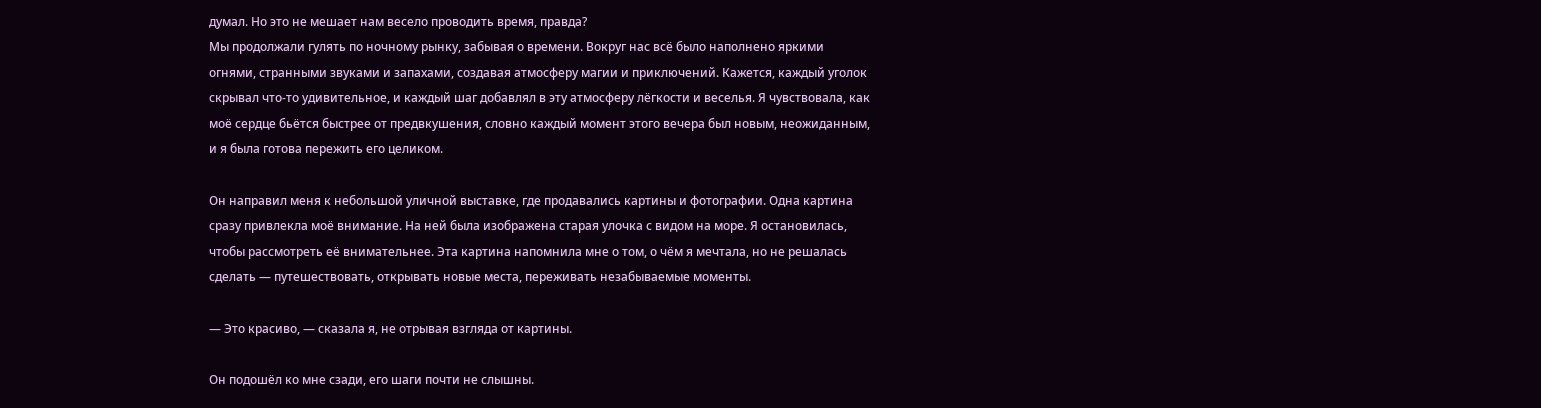думал. Но это не мешает нам весело проводить время, правда?
Мы продолжали гулять по ночному рынку, забывая о времени. Вокруг нас всё было наполнено яркими огнями, странными звуками и запахами, создавая атмосферу магии и приключений. Кажется, каждый уголок скрывал что-то удивительное, и каждый шаг добавлял в эту атмосферу лёгкости и веселья. Я чувствовала, как моё сердце бьётся быстрее от предвкушения, словно каждый момент этого вечера был новым, неожиданным, и я была готова пережить его целиком.

Он направил меня к небольшой уличной выставке, где продавались картины и фотографии. Одна картина сразу привлекла моё внимание. На ней была изображена старая улочка с видом на море. Я остановилась, чтобы рассмотреть её внимательнее. Эта картина напомнила мне о том, о чём я мечтала, но не решалась сделать — путешествовать, открывать новые места, переживать незабываемые моменты.

— Это красиво, — сказала я, не отрывая взгляда от картины.

Он подошёл ко мне сзади, его шаги почти не слышны.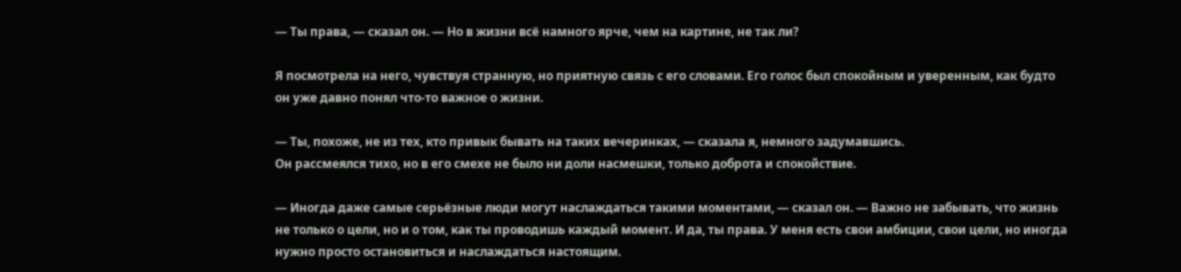— Ты права, — сказал он. — Но в жизни всё намного ярче, чем на картине, не так ли?

Я посмотрела на него, чувствуя странную, но приятную связь с его словами. Его голос был спокойным и уверенным, как будто он уже давно понял что-то важное о жизни.

— Ты, похоже, не из тех, кто привык бывать на таких вечеринках, — сказала я, немного задумавшись.
Он рассмеялся тихо, но в его смехе не было ни доли насмешки, только доброта и спокойствие.

— Иногда даже самые серьёзные люди могут наслаждаться такими моментами, — сказал он. — Важно не забывать, что жизнь не только о цели, но и о том, как ты проводишь каждый момент. И да, ты права. У меня есть свои амбиции, свои цели, но иногда нужно просто остановиться и наслаждаться настоящим.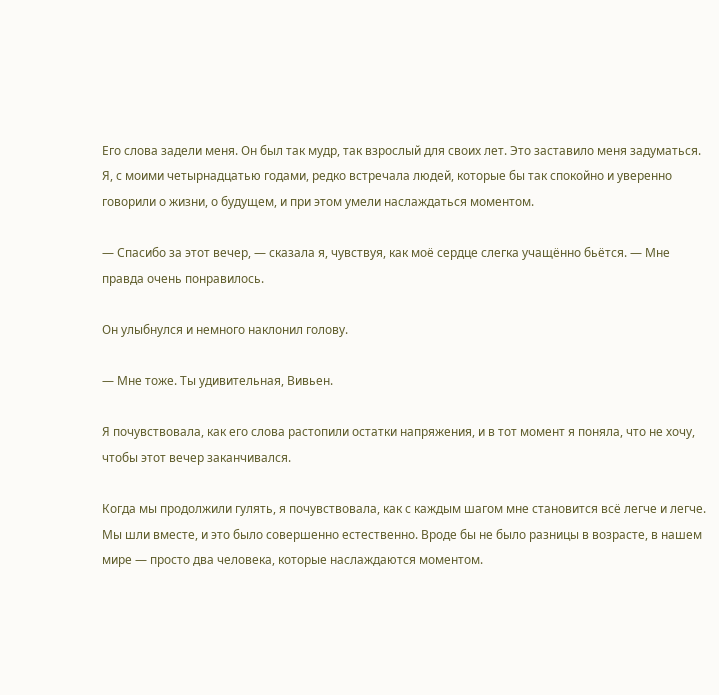Его слова задели меня. Он был так мудр, так взрослый для своих лет. Это заставило меня задуматься. Я, с моими четырнадцатью годами, редко встречала людей, которые бы так спокойно и уверенно говорили о жизни, о будущем, и при этом умели наслаждаться моментом.

— Спасибо за этот вечер, — сказала я, чувствуя, как моё сердце слегка учащённо бьётся. — Мне правда очень понравилось.

Он улыбнулся и немного наклонил голову.

— Мне тоже. Ты удивительная, Вивьен.

Я почувствовала, как его слова растопили остатки напряжения, и в тот момент я поняла, что не хочу, чтобы этот вечер заканчивался.

Когда мы продолжили гулять, я почувствовала, как с каждым шагом мне становится всё легче и легче. Мы шли вместе, и это было совершенно естественно. Вроде бы не было разницы в возрасте, в нашем мире — просто два человека, которые наслаждаются моментом.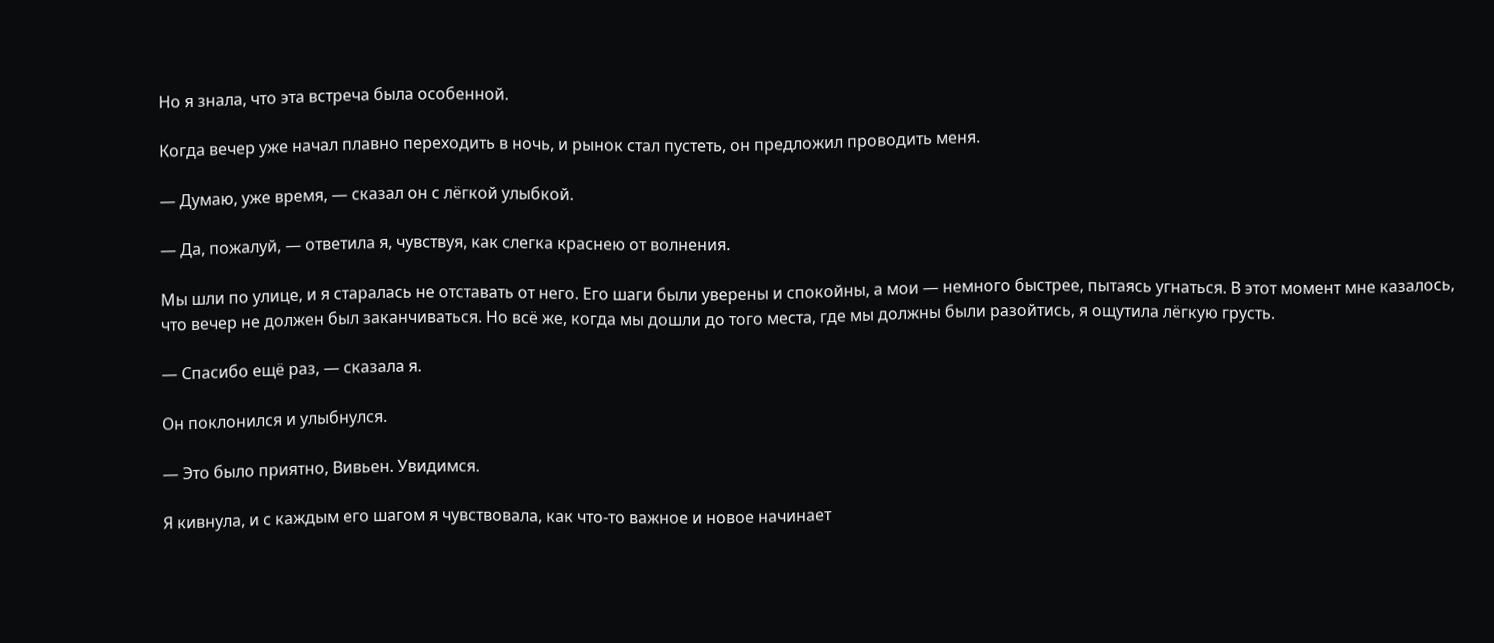Но я знала, что эта встреча была особенной.

Когда вечер уже начал плавно переходить в ночь, и рынок стал пустеть, он предложил проводить меня.

— Думаю, уже время, — сказал он с лёгкой улыбкой.

— Да, пожалуй, — ответила я, чувствуя, как слегка краснею от волнения.

Мы шли по улице, и я старалась не отставать от него. Его шаги были уверены и спокойны, а мои — немного быстрее, пытаясь угнаться. В этот момент мне казалось, что вечер не должен был заканчиваться. Но всё же, когда мы дошли до того места, где мы должны были разойтись, я ощутила лёгкую грусть.

— Спасибо ещё раз, — сказала я.

Он поклонился и улыбнулся.

— Это было приятно, Вивьен. Увидимся.

Я кивнула, и с каждым его шагом я чувствовала, как что-то важное и новое начинает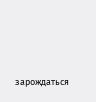зарождаться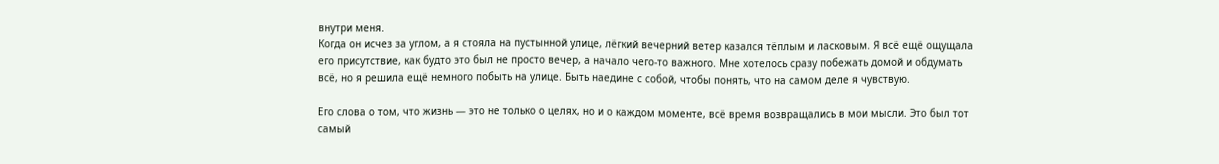внутри меня.
Когда он исчез за углом, а я стояла на пустынной улице, лёгкий вечерний ветер казался тёплым и ласковым. Я всё ещё ощущала его присутствие, как будто это был не просто вечер, а начало чего-то важного. Мне хотелось сразу побежать домой и обдумать всё, но я решила ещё немного побыть на улице. Быть наедине с собой, чтобы понять, что на самом деле я чувствую.

Его слова о том, что жизнь — это не только о целях, но и о каждом моменте, всё время возвращались в мои мысли. Это был тот самый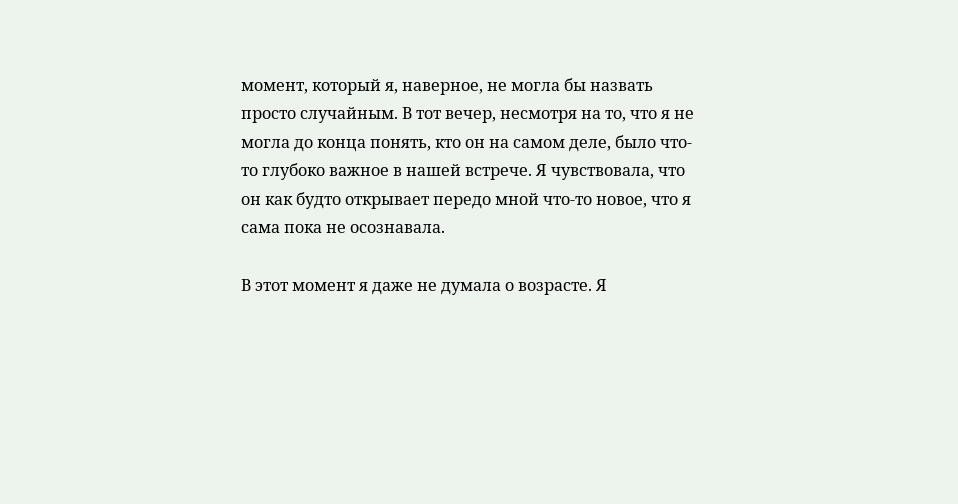момент, который я, наверное, не могла бы назвать просто случайным. В тот вечер, несмотря на то, что я не могла до конца понять, кто он на самом деле, было что-то глубоко важное в нашей встрече. Я чувствовала, что он как будто открывает передо мной что-то новое, что я сама пока не осознавала.

В этот момент я даже не думала о возрасте. Я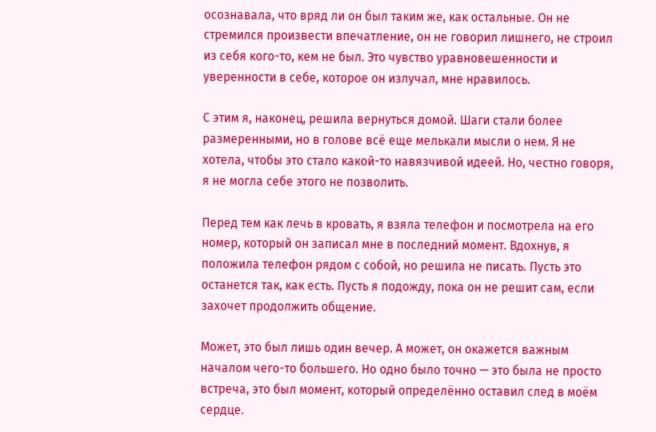осознавала, что вряд ли он был таким же, как остальные. Он не стремился произвести впечатление, он не говорил лишнего, не строил из себя кого-то, кем не был. Это чувство уравновешенности и уверенности в себе, которое он излучал, мне нравилось.

С этим я, наконец, решила вернуться домой. Шаги стали более размеренными, но в голове всё еще мелькали мысли о нем. Я не хотела, чтобы это стало какой-то навязчивой идеей. Но, честно говоря, я не могла себе этого не позволить.

Перед тем как лечь в кровать, я взяла телефон и посмотрела на его номер, который он записал мне в последний момент. Вдохнув, я положила телефон рядом с собой, но решила не писать. Пусть это останется так, как есть. Пусть я подожду, пока он не решит сам, если захочет продолжить общение.

Может, это был лишь один вечер. А может, он окажется важным началом чего-то большего. Но одно было точно — это была не просто встреча, это был момент, который определённо оставил след в моём сердце.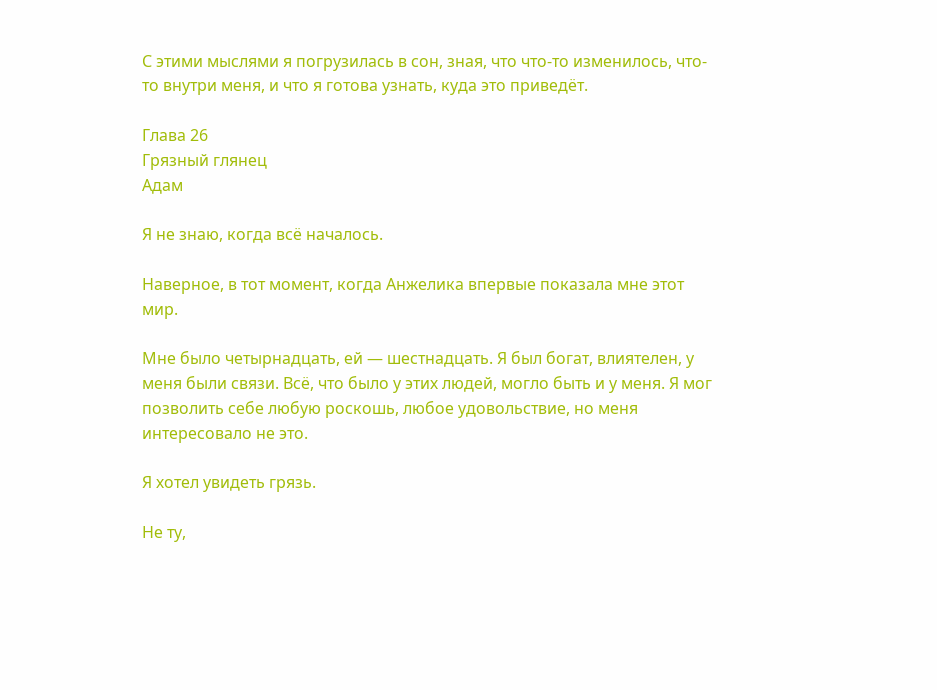С этими мыслями я погрузилась в сон, зная, что что-то изменилось, что-то внутри меня, и что я готова узнать, куда это приведёт.

Глава 26
Грязный глянец
Адам

Я не знаю, когда всё началось.

Наверное, в тот момент, когда Анжелика впервые показала мне этот мир.

Мне было четырнадцать, ей — шестнадцать. Я был богат, влиятелен, у меня были связи. Всё, что было у этих людей, могло быть и у меня. Я мог позволить себе любую роскошь, любое удовольствие, но меня интересовало не это.

Я хотел увидеть грязь.

Не ту,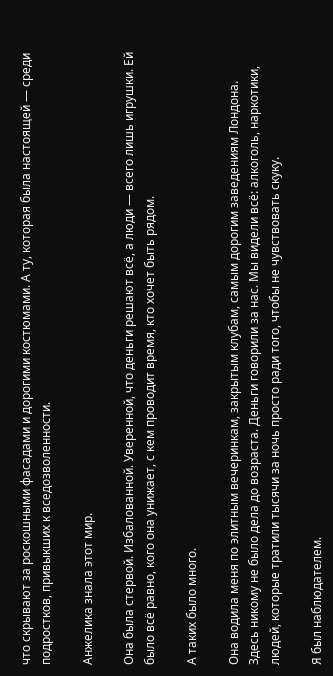что скрывают за роскошными фасадами и дорогими костюмами. А ту, которая была настоящей — среди подростков, привыкших к вседозволенности.

Анжелика знала этот мир.

Она была стервой. Избалованной. Уверенной, что деньги решают всё, а люди — всего лишь игрушки. Ей было всё равно, кого она унижает, с кем проводит время, кто хочет быть рядом.

А таких было много.

Она водила меня по элитным вечеринкам, закрытым клубам, самым дорогим заведениям Лондона. Здесь никому не было дела до возраста. Деньги говорили за нас. Мы видели всё: алкоголь, наркотики, людей, которые тратили тысячи за ночь просто ради того, чтобы не чувствовать скуку.

Я был наблюдателем.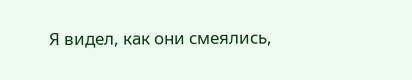Я видел, как они смеялись,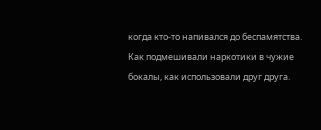когда кто-то напивался до беспамятства. Как подмешивали наркотики в чужие бокалы, как использовали друг друга.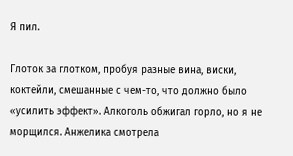Я пил.

Глоток за глотком, пробуя разные вина, виски, коктейли, смешанные с чем-то, что должно было «усилить эффект». Алкоголь обжигал горло, но я не морщился. Анжелика смотрела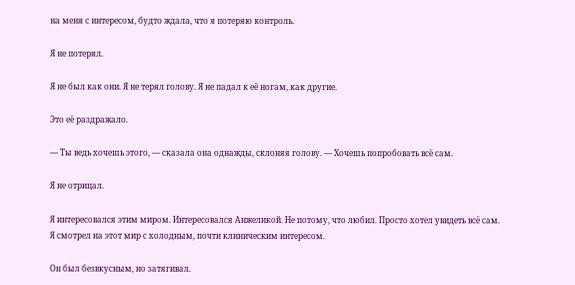на меня с интересом, будто ждала, что я потеряю контроль.

Я не потерял.

Я не был как они. Я не терял голову. Я не падал к её ногам, как другие.

Это её раздражало.

— Ты ведь хочешь этого, — сказала она однажды, склоняя голову. — Хочешь попробовать всё сам.

Я не отрицал.

Я интересовался этим миром. Интересовался Анжеликой. Не потому, что любил. Просто хотел увидеть всё сам.
Я смотрел на этот мир с холодным, почти клиническим интересом.

Он был безвкусным, но затягивал.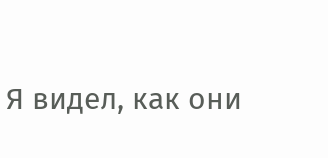Я видел, как они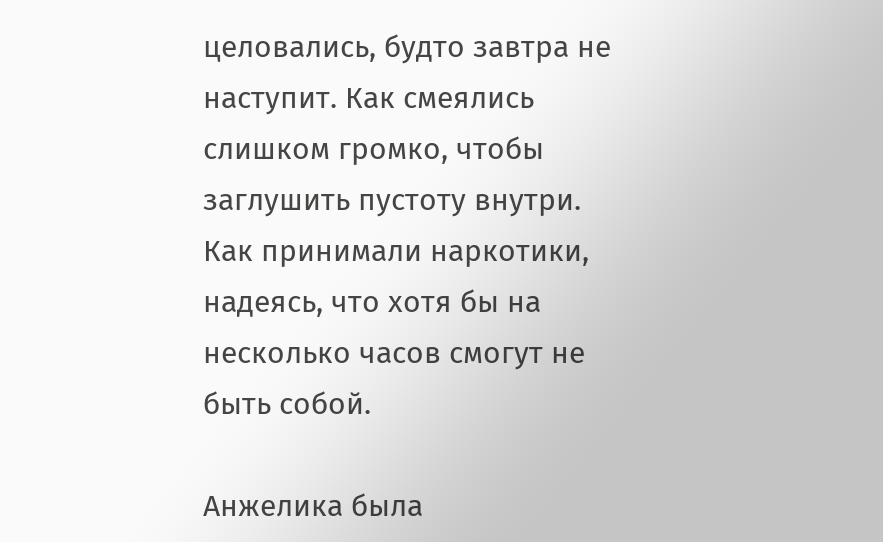целовались, будто завтра не наступит. Как смеялись слишком громко, чтобы заглушить пустоту внутри. Как принимали наркотики, надеясь, что хотя бы на несколько часов смогут не быть собой.

Анжелика была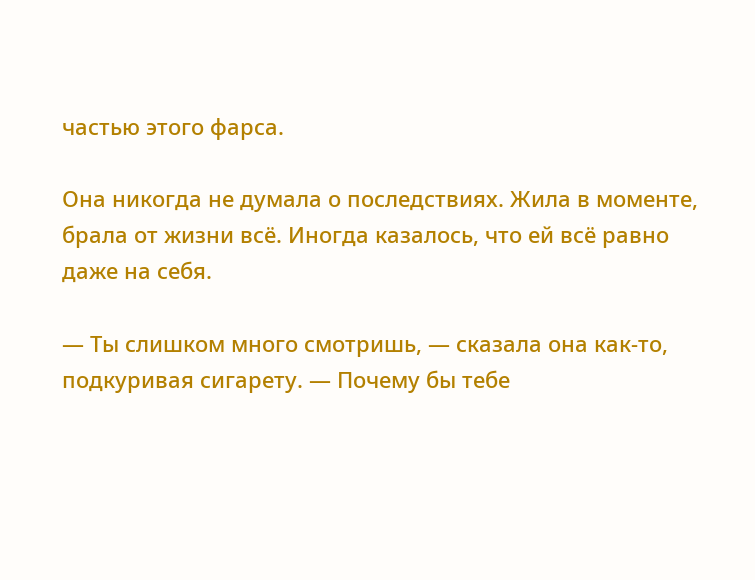частью этого фарса.

Она никогда не думала о последствиях. Жила в моменте, брала от жизни всё. Иногда казалось, что ей всё равно даже на себя.

— Ты слишком много смотришь, — сказала она как-то, подкуривая сигарету. — Почему бы тебе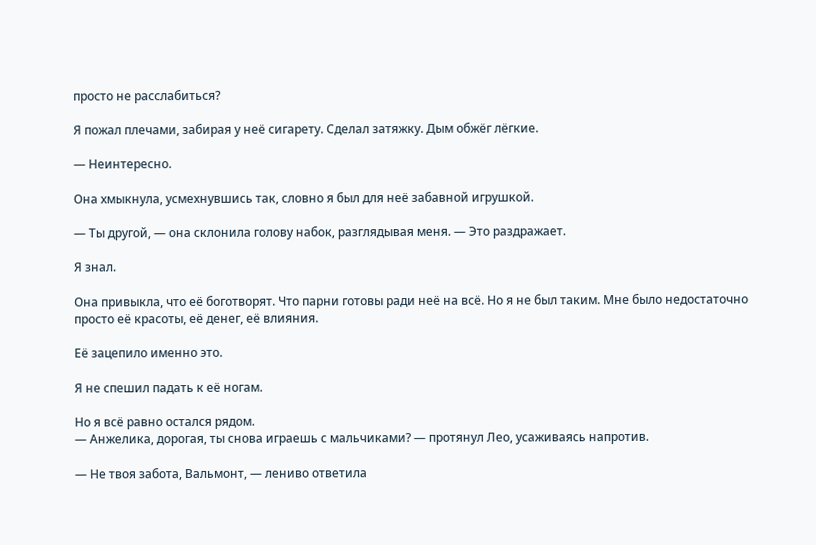просто не расслабиться?

Я пожал плечами, забирая у неё сигарету. Сделал затяжку. Дым обжёг лёгкие.

— Неинтересно.

Она хмыкнула, усмехнувшись так, словно я был для неё забавной игрушкой.

— Ты другой, — она склонила голову набок, разглядывая меня. — Это раздражает.

Я знал.

Она привыкла, что её боготворят. Что парни готовы ради неё на всё. Но я не был таким. Мне было недостаточно просто её красоты, её денег, её влияния.

Её зацепило именно это.

Я не спешил падать к её ногам.

Но я всё равно остался рядом.
— Анжелика, дорогая, ты снова играешь с мальчиками? — протянул Лео, усаживаясь напротив.

— Не твоя забота, Вальмонт, — лениво ответила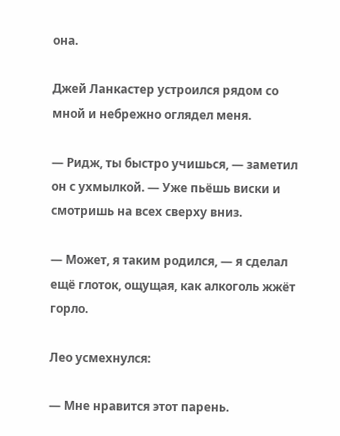она.

Джей Ланкастер устроился рядом со мной и небрежно оглядел меня.

— Ридж, ты быстро учишься, — заметил он с ухмылкой. — Уже пьёшь виски и смотришь на всех сверху вниз.

— Может, я таким родился, — я сделал ещё глоток, ощущая, как алкоголь жжёт горло.

Лео усмехнулся:

— Мне нравится этот парень.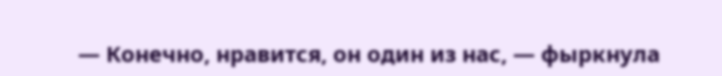— Конечно, нравится, он один из нас, — фыркнула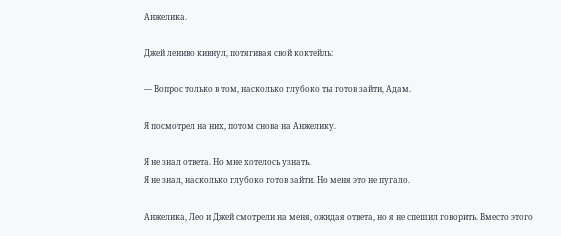Анжелика.

Джей лениво кивнул, потягивая свой коктейль:

— Вопрос только в том, насколько глубоко ты готов зайти, Адам.

Я посмотрел на них, потом снова на Анжелику.

Я не знал ответа. Но мне хотелось узнать.
Я не знал, насколько глубоко готов зайти. Но меня это не пугало.

Анжелика, Лео и Джей смотрели на меня, ожидая ответа, но я не спешил говорить. Вместо этого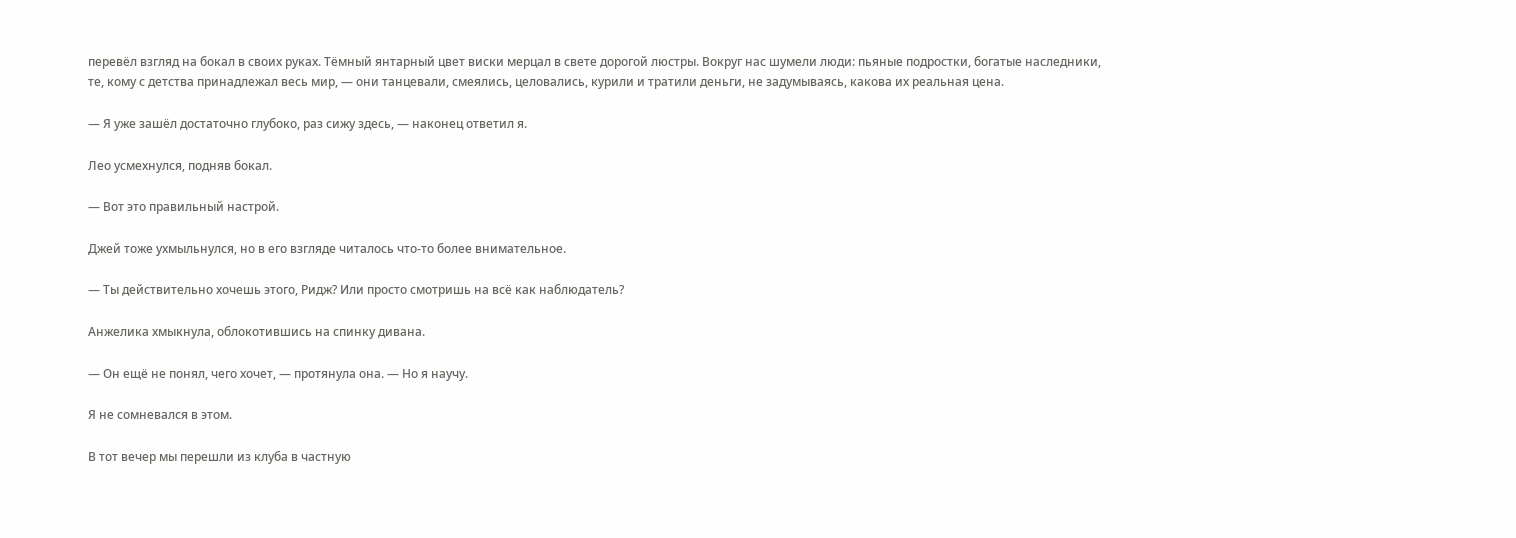перевёл взгляд на бокал в своих руках. Тёмный янтарный цвет виски мерцал в свете дорогой люстры. Вокруг нас шумели люди: пьяные подростки, богатые наследники, те, кому с детства принадлежал весь мир, — они танцевали, смеялись, целовались, курили и тратили деньги, не задумываясь, какова их реальная цена.

— Я уже зашёл достаточно глубоко, раз сижу здесь, — наконец ответил я.

Лео усмехнулся, подняв бокал.

— Вот это правильный настрой.

Джей тоже ухмыльнулся, но в его взгляде читалось что-то более внимательное.

— Ты действительно хочешь этого, Ридж? Или просто смотришь на всё как наблюдатель?

Анжелика хмыкнула, облокотившись на спинку дивана.

— Он ещё не понял, чего хочет, — протянула она. — Но я научу.

Я не сомневался в этом.

В тот вечер мы перешли из клуба в частную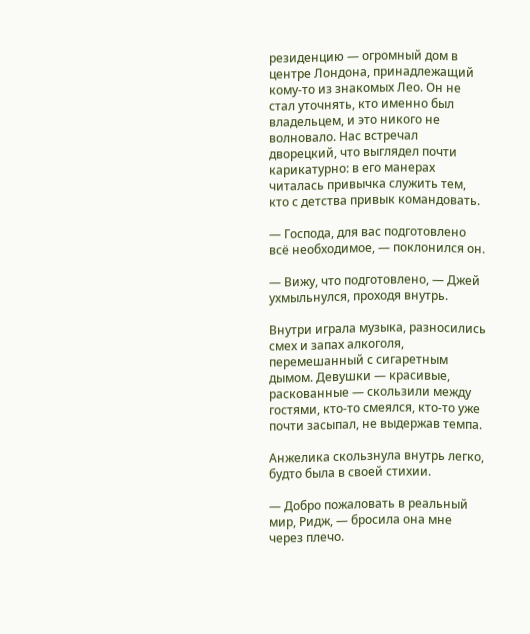резиденцию — огромный дом в центре Лондона, принадлежащий кому-то из знакомых Лео. Он не стал уточнять, кто именно был владельцем, и это никого не волновало. Нас встречал дворецкий, что выглядел почти карикатурно: в его манерах читалась привычка служить тем, кто с детства привык командовать.

— Господа, для вас подготовлено всё необходимое, — поклонился он.

— Вижу, что подготовлено, — Джей ухмыльнулся, проходя внутрь.

Внутри играла музыка, разносились смех и запах алкоголя, перемешанный с сигаретным дымом. Девушки — красивые, раскованные — скользили между гостями, кто-то смеялся, кто-то уже почти засыпал, не выдержав темпа.

Анжелика скользнула внутрь легко, будто была в своей стихии.

— Добро пожаловать в реальный мир, Ридж, — бросила она мне через плечо.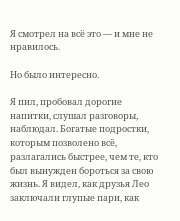Я смотрел на всё это — и мне не нравилось.

Но было интересно.

Я пил, пробовал дорогие напитки, слушал разговоры, наблюдал. Богатые подростки, которым позволено всё, разлагались быстрее, чем те, кто был вынужден бороться за свою жизнь. Я видел, как друзья Лео заключали глупые пари, как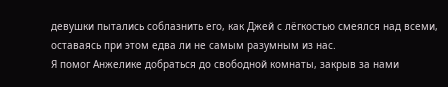девушки пытались соблазнить его, как Джей с лёгкостью смеялся над всеми, оставаясь при этом едва ли не самым разумным из нас.
Я помог Анжелике добраться до свободной комнаты, закрыв за нами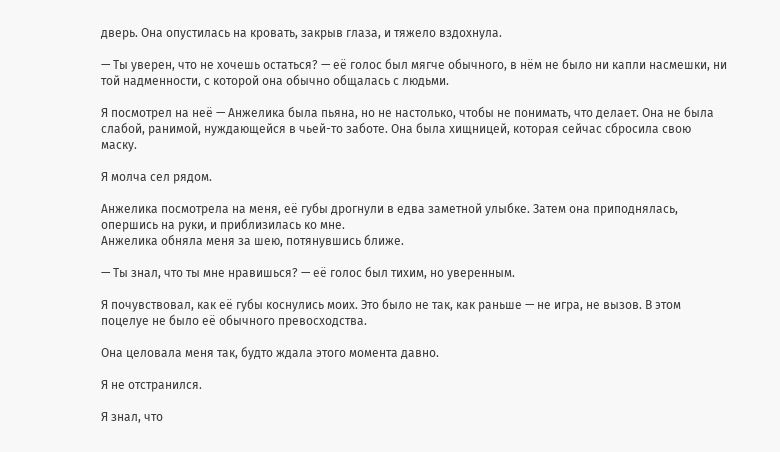дверь. Она опустилась на кровать, закрыв глаза, и тяжело вздохнула.

— Ты уверен, что не хочешь остаться? — её голос был мягче обычного, в нём не было ни капли насмешки, ни той надменности, с которой она обычно общалась с людьми.

Я посмотрел на неё — Анжелика была пьяна, но не настолько, чтобы не понимать, что делает. Она не была слабой, ранимой, нуждающейся в чьей-то заботе. Она была хищницей, которая сейчас сбросила свою маску.

Я молча сел рядом.

Анжелика посмотрела на меня, её губы дрогнули в едва заметной улыбке. Затем она приподнялась, опершись на руки, и приблизилась ко мне.
Анжелика обняла меня за шею, потянувшись ближе.

— Ты знал, что ты мне нравишься? — её голос был тихим, но уверенным.

Я почувствовал, как её губы коснулись моих. Это было не так, как раньше — не игра, не вызов. В этом поцелуе не было её обычного превосходства.

Она целовала меня так, будто ждала этого момента давно.

Я не отстранился.

Я знал, что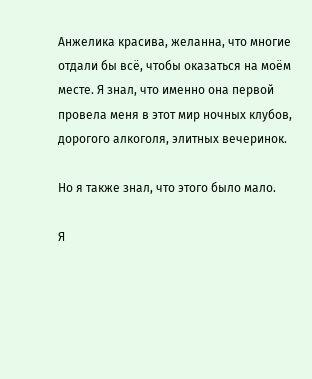Анжелика красива, желанна, что многие отдали бы всё, чтобы оказаться на моём месте. Я знал, что именно она первой провела меня в этот мир ночных клубов, дорогого алкоголя, элитных вечеринок.

Но я также знал, что этого было мало.

Я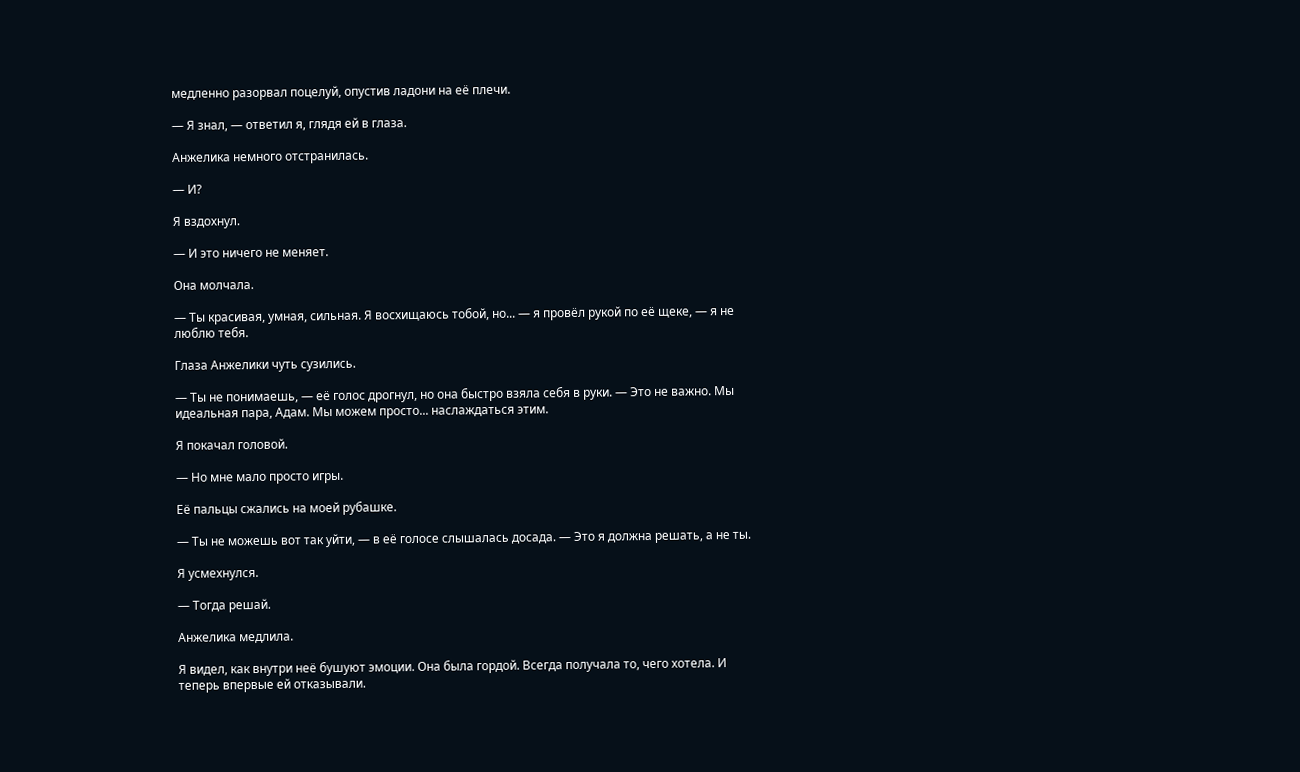медленно разорвал поцелуй, опустив ладони на её плечи.

— Я знал, — ответил я, глядя ей в глаза.

Анжелика немного отстранилась.

— И?

Я вздохнул.

— И это ничего не меняет.

Она молчала.

— Ты красивая, умная, сильная. Я восхищаюсь тобой, но... — я провёл рукой по её щеке, — я не люблю тебя.

Глаза Анжелики чуть сузились.

— Ты не понимаешь, — её голос дрогнул, но она быстро взяла себя в руки. — Это не важно. Мы идеальная пара, Адам. Мы можем просто... наслаждаться этим.

Я покачал головой.

— Но мне мало просто игры.

Её пальцы сжались на моей рубашке.

— Ты не можешь вот так уйти, — в её голосе слышалась досада. — Это я должна решать, а не ты.

Я усмехнулся.

— Тогда решай.

Анжелика медлила.

Я видел, как внутри неё бушуют эмоции. Она была гордой. Всегда получала то, чего хотела. И теперь впервые ей отказывали.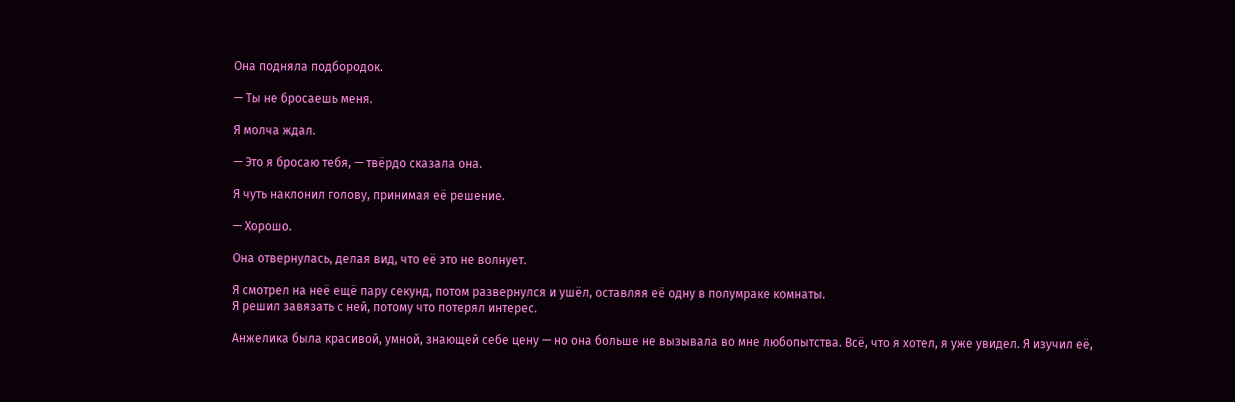Она подняла подбородок.

— Ты не бросаешь меня.

Я молча ждал.

— Это я бросаю тебя, — твёрдо сказала она.

Я чуть наклонил голову, принимая её решение.

— Хорошо.

Она отвернулась, делая вид, что её это не волнует.

Я смотрел на неё ещё пару секунд, потом развернулся и ушёл, оставляя её одну в полумраке комнаты.
Я решил завязать с ней, потому что потерял интерес.

Анжелика была красивой, умной, знающей себе цену — но она больше не вызывала во мне любопытства. Всё, что я хотел, я уже увидел. Я изучил её,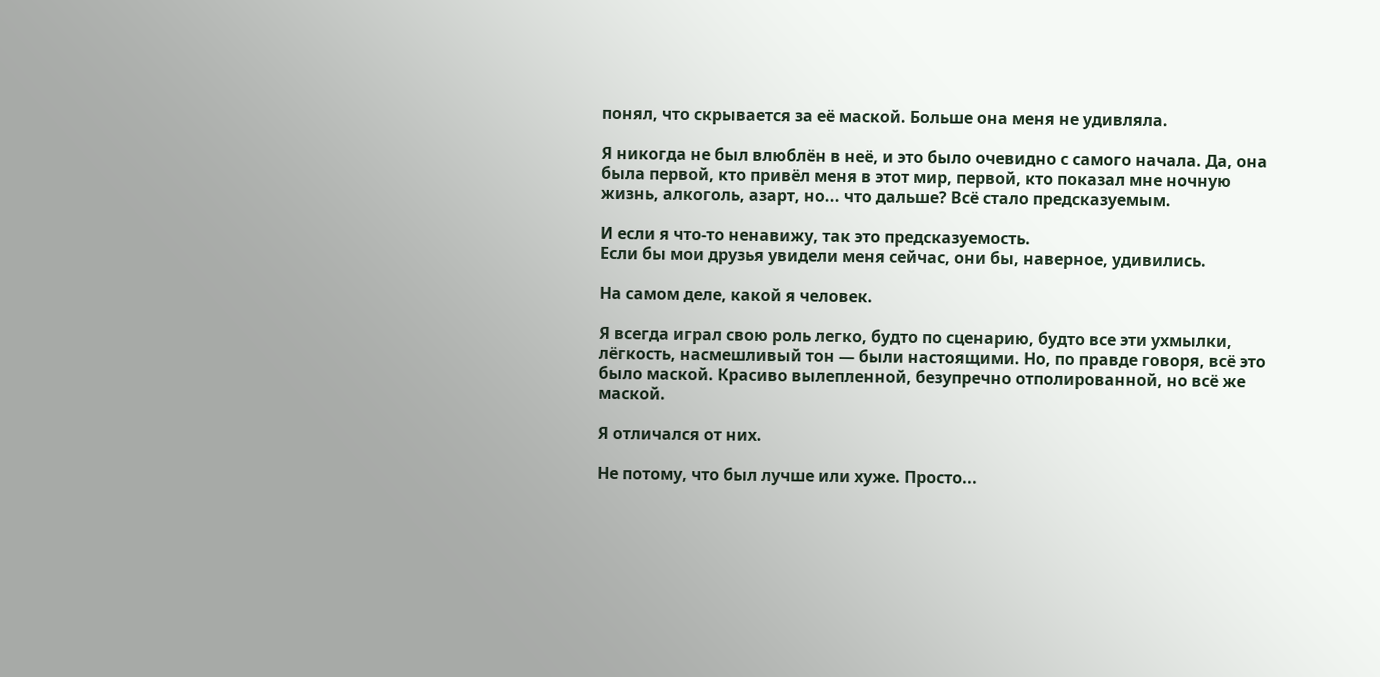понял, что скрывается за её маской. Больше она меня не удивляла.

Я никогда не был влюблён в неё, и это было очевидно с самого начала. Да, она была первой, кто привёл меня в этот мир, первой, кто показал мне ночную жизнь, алкоголь, азарт, но... что дальше? Всё стало предсказуемым.

И если я что-то ненавижу, так это предсказуемость.
Если бы мои друзья увидели меня сейчас, они бы, наверное, удивились.

На самом деле, какой я человек.

Я всегда играл свою роль легко, будто по сценарию, будто все эти ухмылки, лёгкость, насмешливый тон — были настоящими. Но, по правде говоря, всё это было маской. Красиво вылепленной, безупречно отполированной, но всё же маской.

Я отличался от них.

Не потому, что был лучше или хуже. Просто...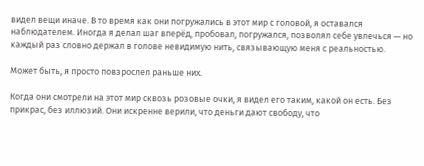видел вещи иначе. В то время как они погружались в этот мир с головой, я оставался наблюдателем. Иногда я делал шаг вперёд, пробовал, погружался, позволял себе увлечься — но каждый раз словно держал в голове невидимую нить, связывающую меня с реальностью.

Может быть, я просто повзрослел раньше них.

Когда они смотрели на этот мир сквозь розовые очки, я видел его таким, какой он есть. Без прикрас, без иллюзий. Они искренне верили, что деньги дают свободу, что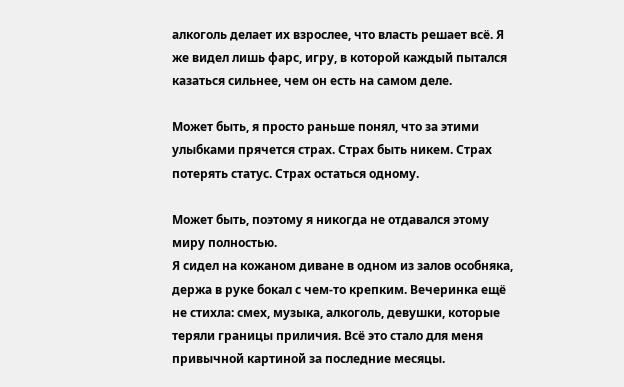алкоголь делает их взрослее, что власть решает всё. Я же видел лишь фарс, игру, в которой каждый пытался казаться сильнее, чем он есть на самом деле.

Может быть, я просто раньше понял, что за этими улыбками прячется страх. Страх быть никем. Страх потерять статус. Страх остаться одному.

Может быть, поэтому я никогда не отдавался этому миру полностью.
Я сидел на кожаном диване в одном из залов особняка, держа в руке бокал с чем-то крепким. Вечеринка ещё не стихла: смех, музыка, алкоголь, девушки, которые теряли границы приличия. Всё это стало для меня привычной картиной за последние месяцы.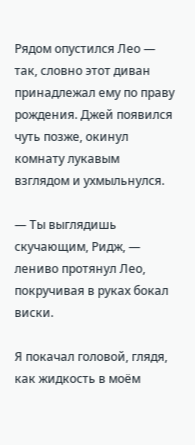Рядом опустился Лео — так, словно этот диван принадлежал ему по праву рождения. Джей появился чуть позже, окинул комнату лукавым взглядом и ухмыльнулся.

— Ты выглядишь скучающим, Ридж, — лениво протянул Лео, покручивая в руках бокал виски.

Я покачал головой, глядя, как жидкость в моём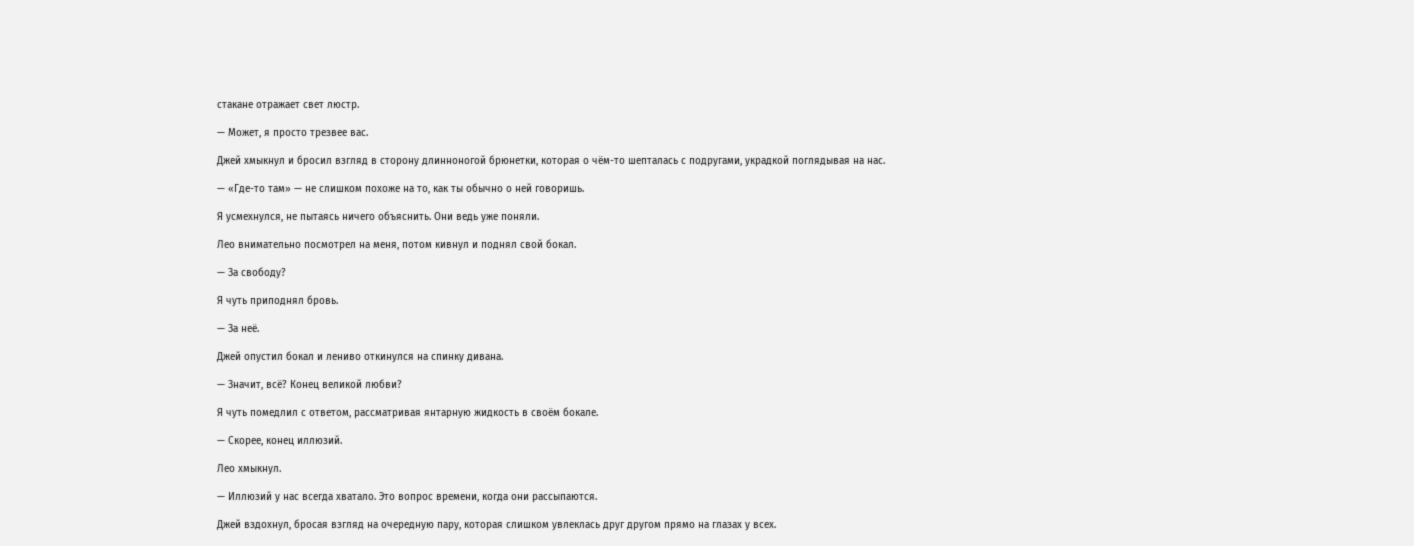стакане отражает свет люстр.

— Может, я просто трезвее вас.

Джей хмыкнул и бросил взгляд в сторону длинноногой брюнетки, которая о чём-то шепталась с подругами, украдкой поглядывая на нас.

— «Где-то там» — не слишком похоже на то, как ты обычно о ней говоришь.

Я усмехнулся, не пытаясь ничего объяснить. Они ведь уже поняли.

Лео внимательно посмотрел на меня, потом кивнул и поднял свой бокал.

— За свободу?

Я чуть приподнял бровь.

— За неё.

Джей опустил бокал и лениво откинулся на спинку дивана.

— Значит, всё? Конец великой любви?

Я чуть помедлил с ответом, рассматривая янтарную жидкость в своём бокале.

— Скорее, конец иллюзий.

Лео хмыкнул.

— Иллюзий у нас всегда хватало. Это вопрос времени, когда они рассыпаются.

Джей вздохнул, бросая взгляд на очередную пару, которая слишком увлеклась друг другом прямо на глазах у всех.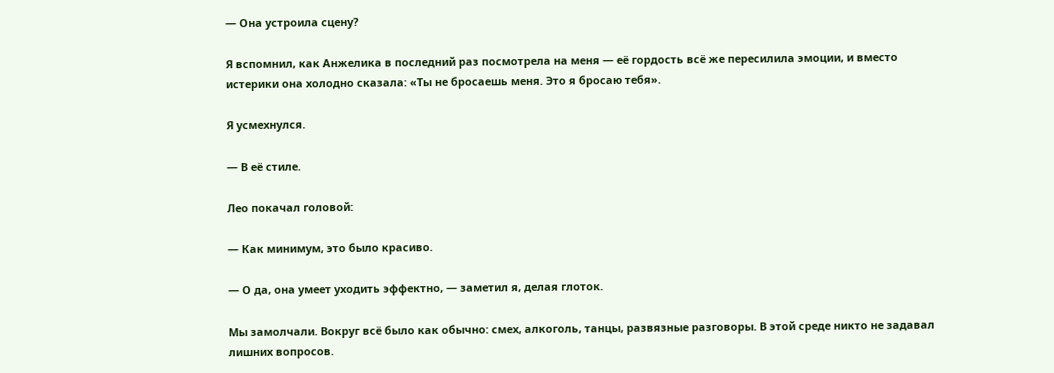— Она устроила сцену?

Я вспомнил, как Анжелика в последний раз посмотрела на меня — её гордость всё же пересилила эмоции, и вместо истерики она холодно сказала: «Ты не бросаешь меня. Это я бросаю тебя».

Я усмехнулся.

— В её стиле.

Лео покачал головой:

— Как минимум, это было красиво.

— О да, она умеет уходить эффектно, — заметил я, делая глоток.

Мы замолчали. Вокруг всё было как обычно: смех, алкоголь, танцы, развязные разговоры. В этой среде никто не задавал лишних вопросов.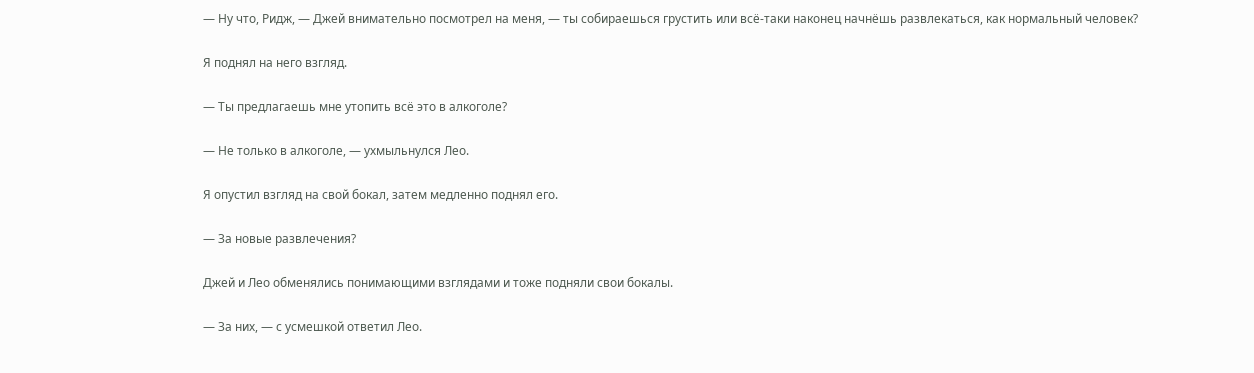— Ну что, Ридж, — Джей внимательно посмотрел на меня, — ты собираешься грустить или всё-таки наконец начнёшь развлекаться, как нормальный человек?

Я поднял на него взгляд.

— Ты предлагаешь мне утопить всё это в алкоголе?

— Не только в алкоголе, — ухмыльнулся Лео.

Я опустил взгляд на свой бокал, затем медленно поднял его.

— За новые развлечения?

Джей и Лео обменялись понимающими взглядами и тоже подняли свои бокалы.

— За них, — с усмешкой ответил Лео.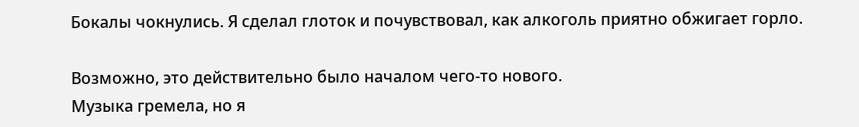Бокалы чокнулись. Я сделал глоток и почувствовал, как алкоголь приятно обжигает горло.

Возможно, это действительно было началом чего-то нового.
Музыка гремела, но я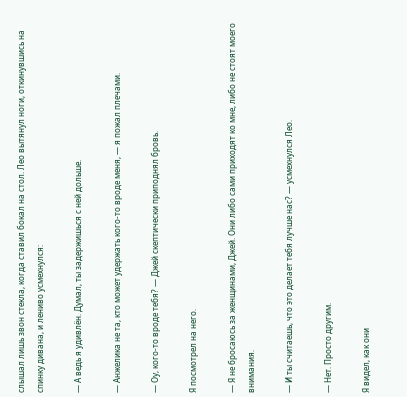слышал лишь звон стекла, когда ставил бокал на стол. Лео вытянул ноги, откинувшись на спинку дивана, и лениво усмехнулся:

— А ведь я удивлён. Думал, ты задержишься с ней дольше.

— Анжелика не та, кто может удержать кого-то вроде меня, — я пожал плечами.

— Оу, кого-то вроде тебя? — Джей скептически приподнял бровь.

Я посмотрел на него.

— Я не бросаюсь за женщинами, Джей. Они либо сами приходят ко мне, либо не стоят моего внимания.

— И ты считаешь, что это делает тебя лучше нас? — усмехнулся Лео.

— Нет. Просто другим.

Я видел, как они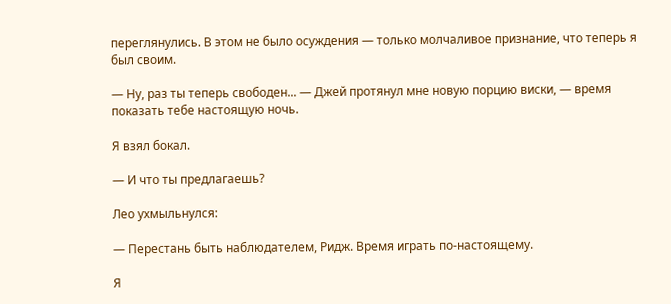переглянулись. В этом не было осуждения — только молчаливое признание, что теперь я был своим.

— Ну, раз ты теперь свободен... — Джей протянул мне новую порцию виски, — время показать тебе настоящую ночь.

Я взял бокал.

— И что ты предлагаешь?

Лео ухмыльнулся:

— Перестань быть наблюдателем, Ридж. Время играть по-настоящему.

Я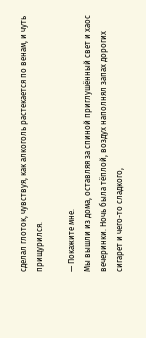сделал глоток, чувствуя, как алкоголь растекается по венам, и чуть прищурился.

— Покажите мне.
Мы вышли из дома, оставляя за спиной приглушённый свет и хаос вечеринки. Ночь была тёплой, воздух наполнял запах дорогих сигарет и чего-то сладкого,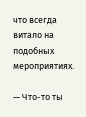что всегда витало на подобных мероприятиях.

— Что-то ты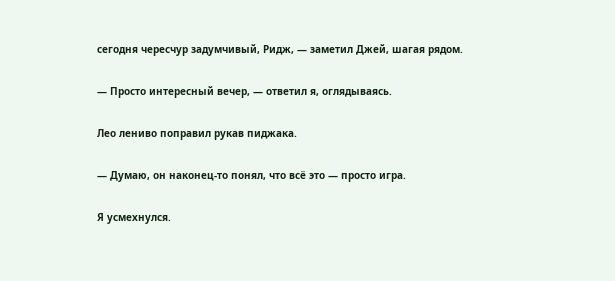сегодня чересчур задумчивый, Ридж, — заметил Джей, шагая рядом.

— Просто интересный вечер, — ответил я, оглядываясь.

Лео лениво поправил рукав пиджака.

— Думаю, он наконец-то понял, что всё это — просто игра.

Я усмехнулся.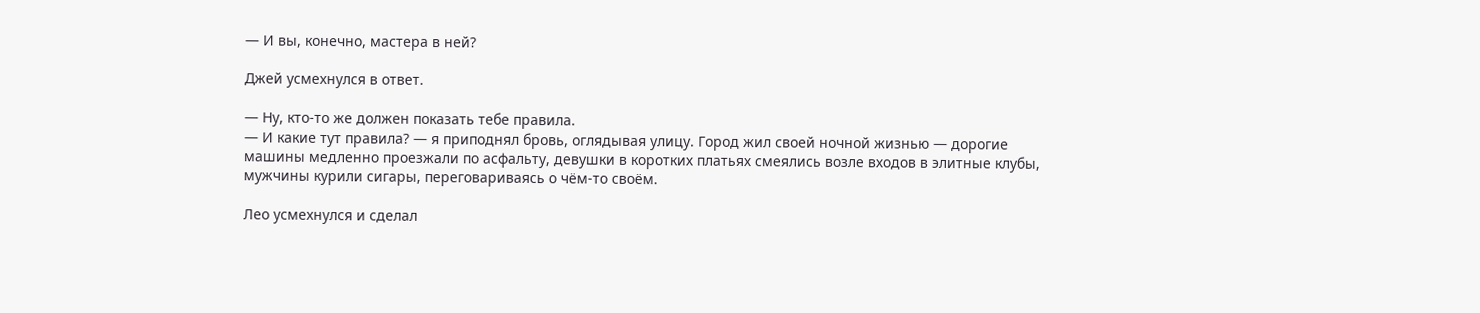— И вы, конечно, мастера в ней?

Джей усмехнулся в ответ.

— Ну, кто-то же должен показать тебе правила.
— И какие тут правила? — я приподнял бровь, оглядывая улицу. Город жил своей ночной жизнью — дорогие машины медленно проезжали по асфальту, девушки в коротких платьях смеялись возле входов в элитные клубы, мужчины курили сигары, переговариваясь о чём-то своём.

Лео усмехнулся и сделал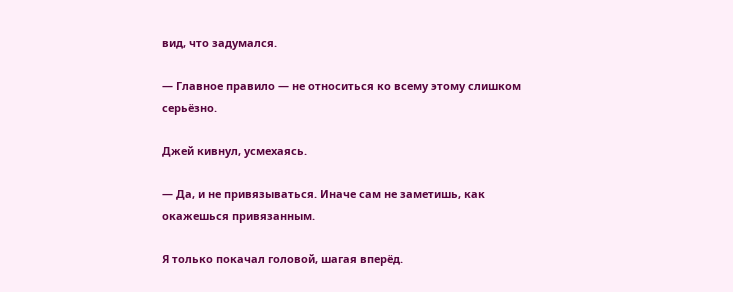вид, что задумался.

— Главное правило — не относиться ко всему этому слишком серьёзно.

Джей кивнул, усмехаясь.

— Да, и не привязываться. Иначе сам не заметишь, как окажешься привязанным.

Я только покачал головой, шагая вперёд.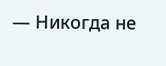— Никогда не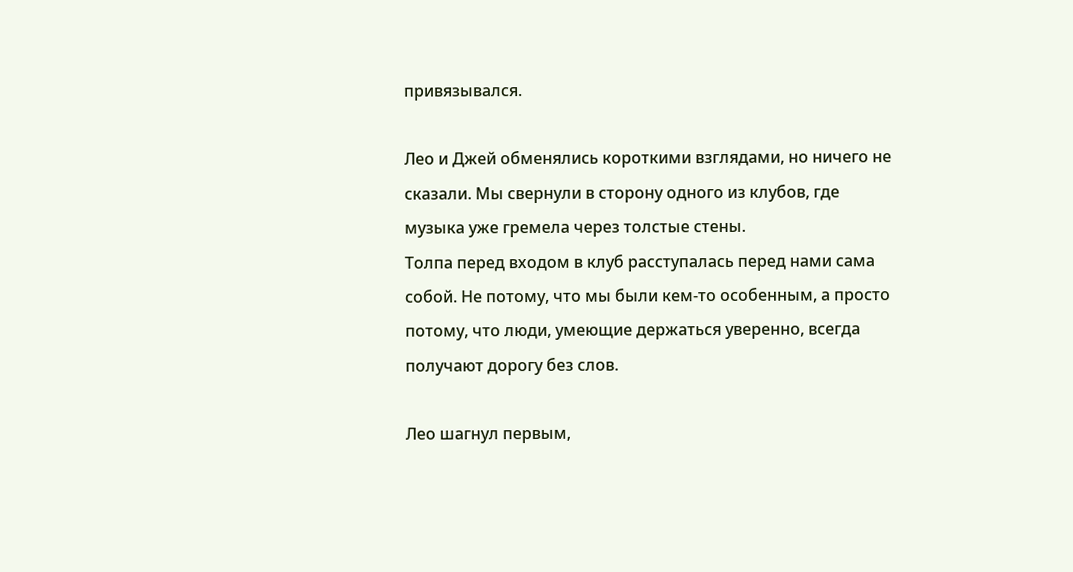привязывался.

Лео и Джей обменялись короткими взглядами, но ничего не сказали. Мы свернули в сторону одного из клубов, где музыка уже гремела через толстые стены.
Толпа перед входом в клуб расступалась перед нами сама собой. Не потому, что мы были кем-то особенным, а просто потому, что люди, умеющие держаться уверенно, всегда получают дорогу без слов.

Лео шагнул первым,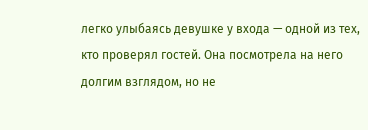легко улыбаясь девушке у входа — одной из тех, кто проверял гостей. Она посмотрела на него долгим взглядом, но не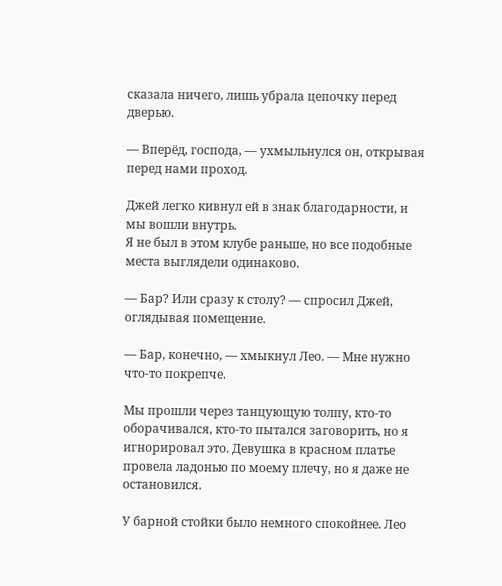сказала ничего, лишь убрала цепочку перед дверью.

— Вперёд, господа, — ухмыльнулся он, открывая перед нами проход.

Джей легко кивнул ей в знак благодарности, и мы вошли внутрь.
Я не был в этом клубе раньше, но все подобные места выглядели одинаково.

— Бар? Или сразу к столу? — спросил Джей, оглядывая помещение.

— Бар, конечно, — хмыкнул Лео. — Мне нужно что-то покрепче.

Мы прошли через танцующую толпу, кто-то оборачивался, кто-то пытался заговорить, но я игнорировал это. Девушка в красном платье провела ладонью по моему плечу, но я даже не остановился.

У барной стойки было немного спокойнее. Лео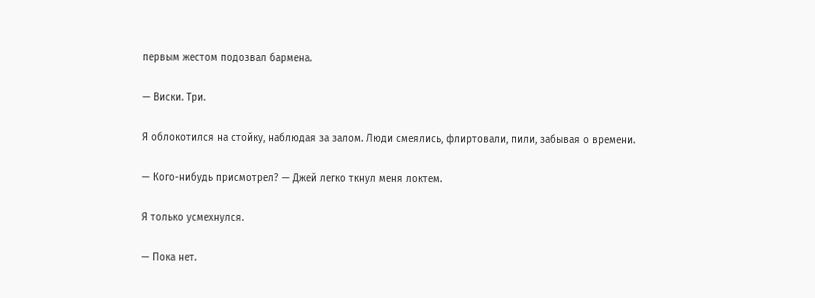первым жестом подозвал бармена.

— Виски. Три.

Я облокотился на стойку, наблюдая за залом. Люди смеялись, флиртовали, пили, забывая о времени.

— Кого-нибудь присмотрел? — Джей легко ткнул меня локтем.

Я только усмехнулся.

— Пока нет.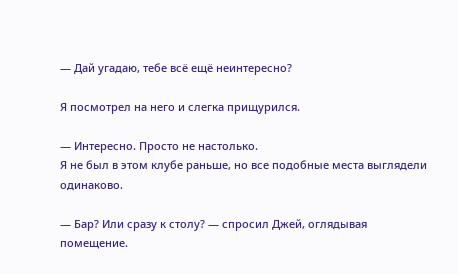— Дай угадаю, тебе всё ещё неинтересно?

Я посмотрел на него и слегка прищурился.

— Интересно. Просто не настолько.
Я не был в этом клубе раньше, но все подобные места выглядели одинаково.

— Бар? Или сразу к столу? — спросил Джей, оглядывая помещение.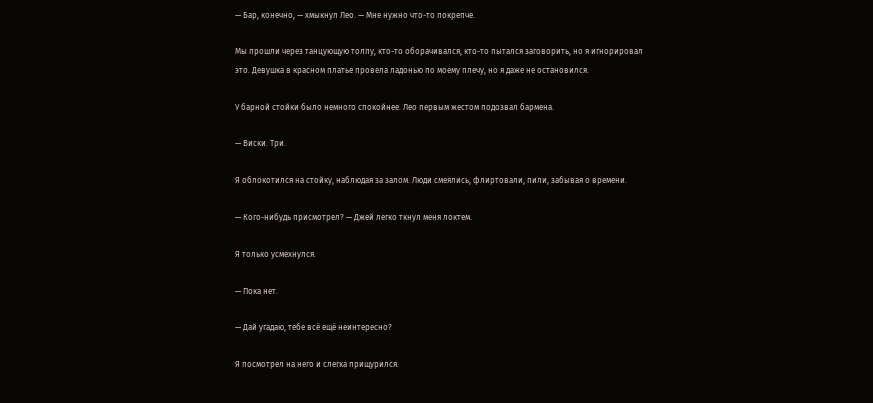— Бар, конечно, — хмыкнул Лео. — Мне нужно что-то покрепче.

Мы прошли через танцующую толпу, кто-то оборачивался, кто-то пытался заговорить, но я игнорировал это. Девушка в красном платье провела ладонью по моему плечу, но я даже не остановился.

У барной стойки было немного спокойнее. Лео первым жестом подозвал бармена.

— Виски. Три.

Я облокотился на стойку, наблюдая за залом. Люди смеялись, флиртовали, пили, забывая о времени.

— Кого-нибудь присмотрел? — Джей легко ткнул меня локтем.

Я только усмехнулся.

— Пока нет.

— Дай угадаю, тебе всё ещё неинтересно?

Я посмотрел на него и слегка прищурился.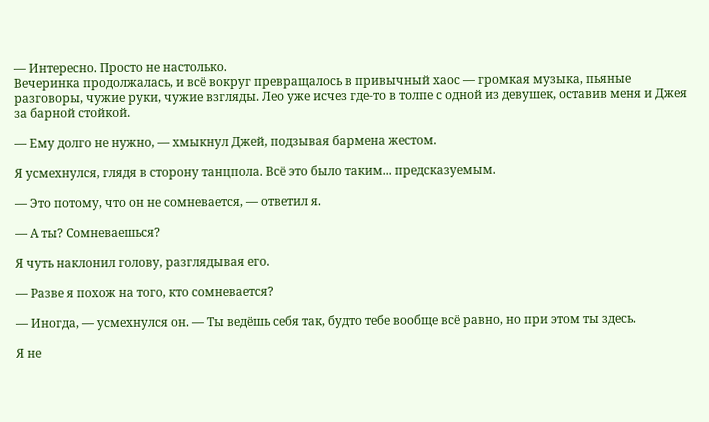— Интересно. Просто не настолько.
Вечеринка продолжалась, и всё вокруг превращалось в привычный хаос — громкая музыка, пьяные разговоры, чужие руки, чужие взгляды. Лео уже исчез где-то в толпе с одной из девушек, оставив меня и Джея за барной стойкой.

— Ему долго не нужно, — хмыкнул Джей, подзывая бармена жестом.

Я усмехнулся, глядя в сторону танцпола. Всё это было таким... предсказуемым.

— Это потому, что он не сомневается, — ответил я.

— А ты? Сомневаешься?

Я чуть наклонил голову, разглядывая его.

— Разве я похож на того, кто сомневается?

— Иногда, — усмехнулся он. — Ты ведёшь себя так, будто тебе вообще всё равно, но при этом ты здесь.

Я не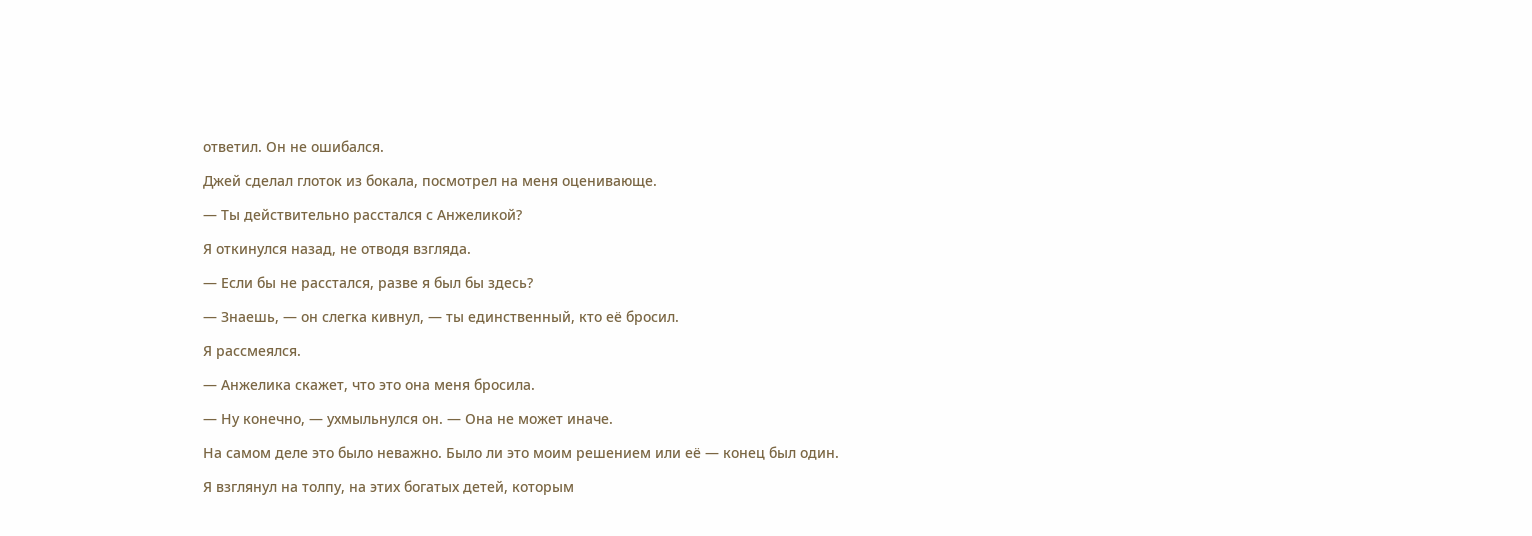ответил. Он не ошибался.

Джей сделал глоток из бокала, посмотрел на меня оценивающе.

— Ты действительно расстался с Анжеликой?

Я откинулся назад, не отводя взгляда.

— Если бы не расстался, разве я был бы здесь?

— Знаешь, — он слегка кивнул, — ты единственный, кто её бросил.

Я рассмеялся.

— Анжелика скажет, что это она меня бросила.

— Ну конечно, — ухмыльнулся он. — Она не может иначе.

На самом деле это было неважно. Было ли это моим решением или её — конец был один.

Я взглянул на толпу, на этих богатых детей, которым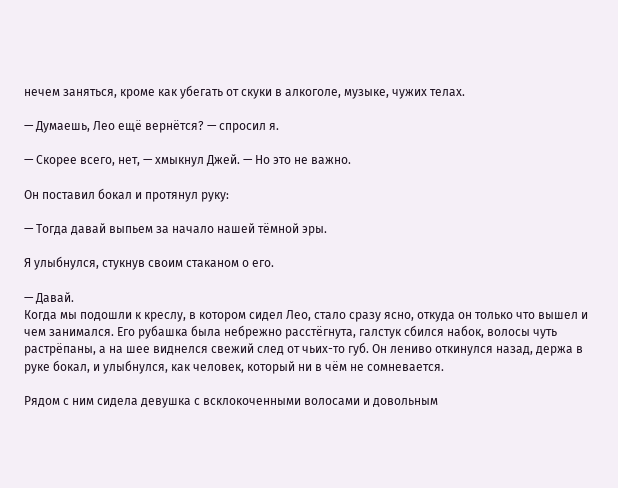нечем заняться, кроме как убегать от скуки в алкоголе, музыке, чужих телах.

— Думаешь, Лео ещё вернётся? — спросил я.

— Скорее всего, нет, — хмыкнул Джей. — Но это не важно.

Он поставил бокал и протянул руку:

— Тогда давай выпьем за начало нашей тёмной эры.

Я улыбнулся, стукнув своим стаканом о его.

— Давай.
Когда мы подошли к креслу, в котором сидел Лео, стало сразу ясно, откуда он только что вышел и чем занимался. Его рубашка была небрежно расстёгнута, галстук сбился набок, волосы чуть растрёпаны, а на шее виднелся свежий след от чьих-то губ. Он лениво откинулся назад, держа в руке бокал, и улыбнулся, как человек, который ни в чём не сомневается.

Рядом с ним сидела девушка с всклокоченными волосами и довольным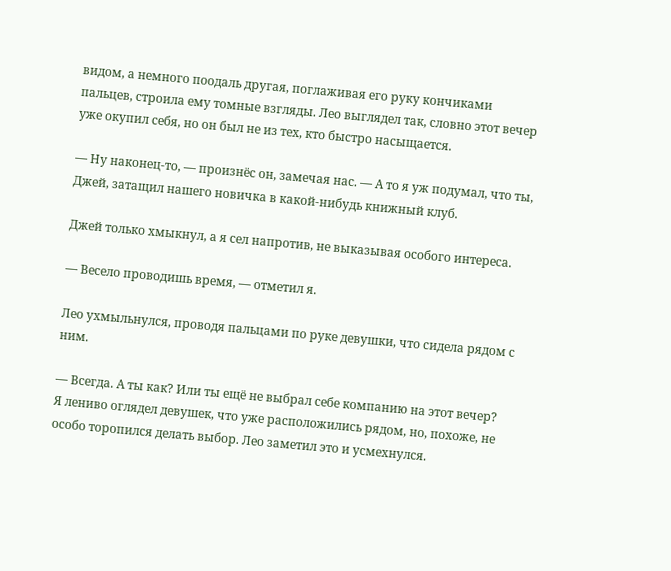видом, а немного поодаль другая, поглаживая его руку кончиками пальцев, строила ему томные взгляды. Лео выглядел так, словно этот вечер уже окупил себя, но он был не из тех, кто быстро насыщается.

— Ну наконец-то, — произнёс он, замечая нас. — А то я уж подумал, что ты, Джей, затащил нашего новичка в какой-нибудь книжный клуб.

Джей только хмыкнул, а я сел напротив, не выказывая особого интереса.

— Весело проводишь время, — отметил я.

Лео ухмыльнулся, проводя пальцами по руке девушки, что сидела рядом с ним.

— Всегда. А ты как? Или ты ещё не выбрал себе компанию на этот вечер?
Я лениво оглядел девушек, что уже расположились рядом, но, похоже, не особо торопился делать выбор. Лео заметил это и усмехнулся.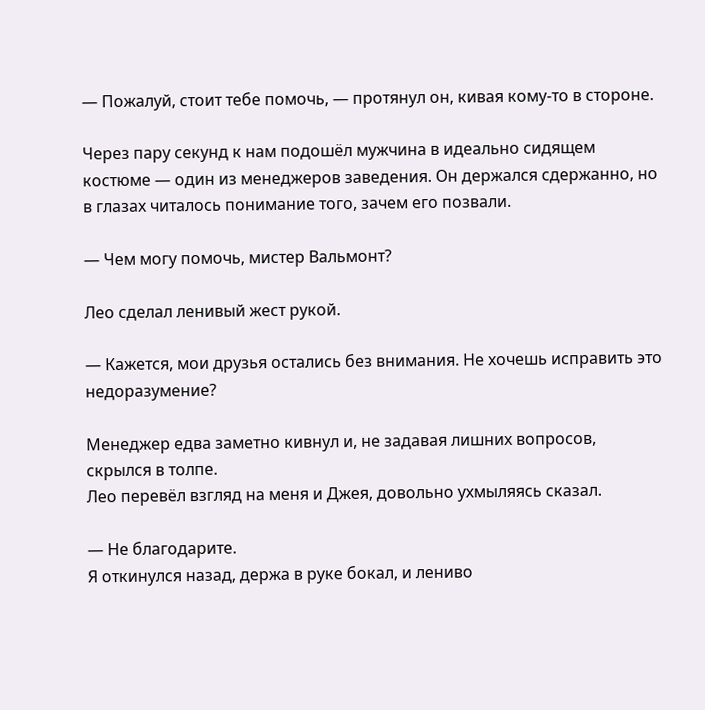— Пожалуй, стоит тебе помочь, — протянул он, кивая кому-то в стороне.

Через пару секунд к нам подошёл мужчина в идеально сидящем костюме — один из менеджеров заведения. Он держался сдержанно, но в глазах читалось понимание того, зачем его позвали.

— Чем могу помочь, мистер Вальмонт?

Лео сделал ленивый жест рукой.

— Кажется, мои друзья остались без внимания. Не хочешь исправить это недоразумение?

Менеджер едва заметно кивнул и, не задавая лишних вопросов, скрылся в толпе.
Лео перевёл взгляд на меня и Джея, довольно ухмыляясь сказал.

— Не благодарите.
Я откинулся назад, держа в руке бокал, и лениво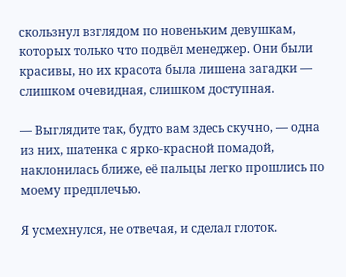скользнул взглядом по новеньким девушкам, которых только что подвёл менеджер. Они были красивы, но их красота была лишена загадки — слишком очевидная, слишком доступная.

— Выглядите так, будто вам здесь скучно, — одна из них, шатенка с ярко-красной помадой, наклонилась ближе, её пальцы легко прошлись по моему предплечью.

Я усмехнулся, не отвечая, и сделал глоток.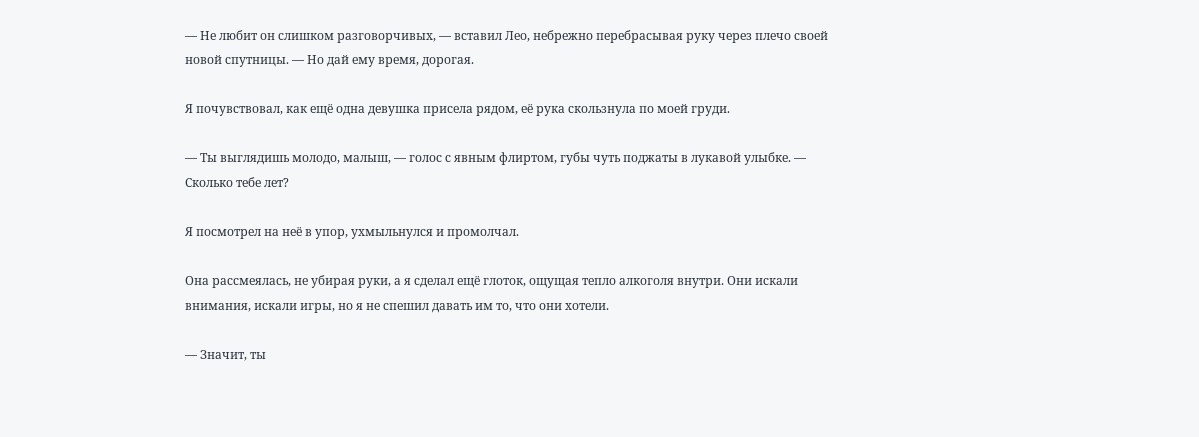— Не любит он слишком разговорчивых, — вставил Лео, небрежно перебрасывая руку через плечо своей новой спутницы. — Но дай ему время, дорогая.

Я почувствовал, как ещё одна девушка присела рядом, её рука скользнула по моей груди.

— Ты выглядишь молодо, малыш, — голос с явным флиртом, губы чуть поджаты в лукавой улыбке. — Сколько тебе лет?

Я посмотрел на неё в упор, ухмыльнулся и промолчал.

Она рассмеялась, не убирая руки, а я сделал ещё глоток, ощущая тепло алкоголя внутри. Они искали внимания, искали игры, но я не спешил давать им то, что они хотели.

— Значит, ты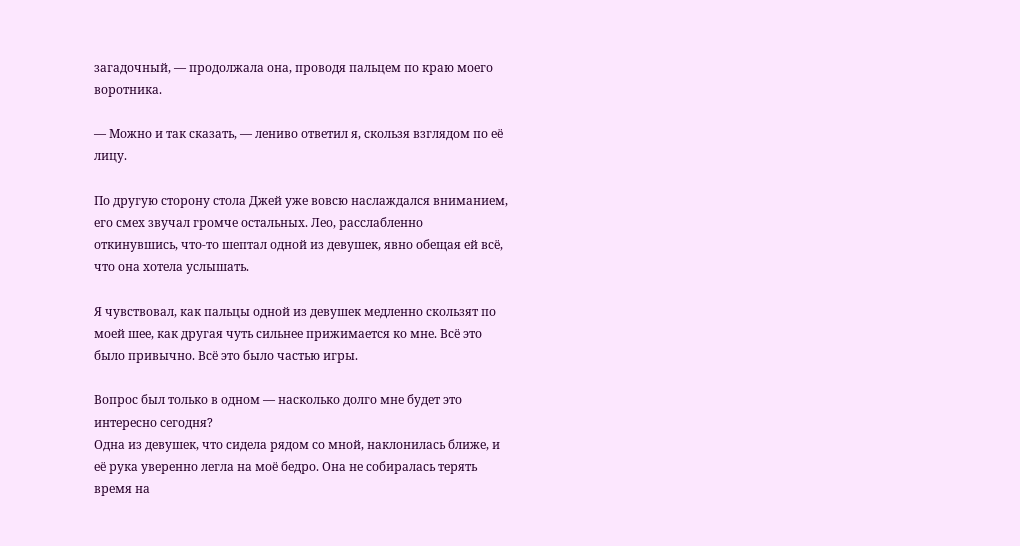загадочный, — продолжала она, проводя пальцем по краю моего воротника.

— Можно и так сказать, — лениво ответил я, скользя взглядом по её лицу.

По другую сторону стола Джей уже вовсю наслаждался вниманием, его смех звучал громче остальных. Лео, расслабленно откинувшись, что-то шептал одной из девушек, явно обещая ей всё, что она хотела услышать.

Я чувствовал, как пальцы одной из девушек медленно скользят по моей шее, как другая чуть сильнее прижимается ко мне. Всё это было привычно. Всё это было частью игры.

Вопрос был только в одном — насколько долго мне будет это интересно сегодня?
Одна из девушек, что сидела рядом со мной, наклонилась ближе, и её рука уверенно легла на моё бедро. Она не собиралась терять время на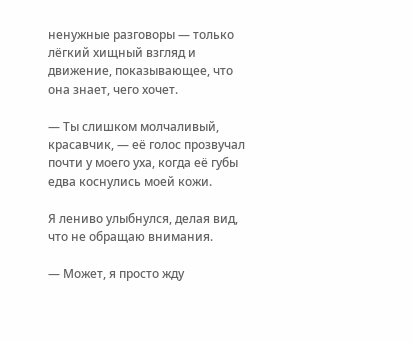ненужные разговоры — только лёгкий хищный взгляд и движение, показывающее, что она знает, чего хочет.

— Ты слишком молчаливый, красавчик, — её голос прозвучал почти у моего уха, когда её губы едва коснулись моей кожи.

Я лениво улыбнулся, делая вид, что не обращаю внимания.

— Может, я просто жду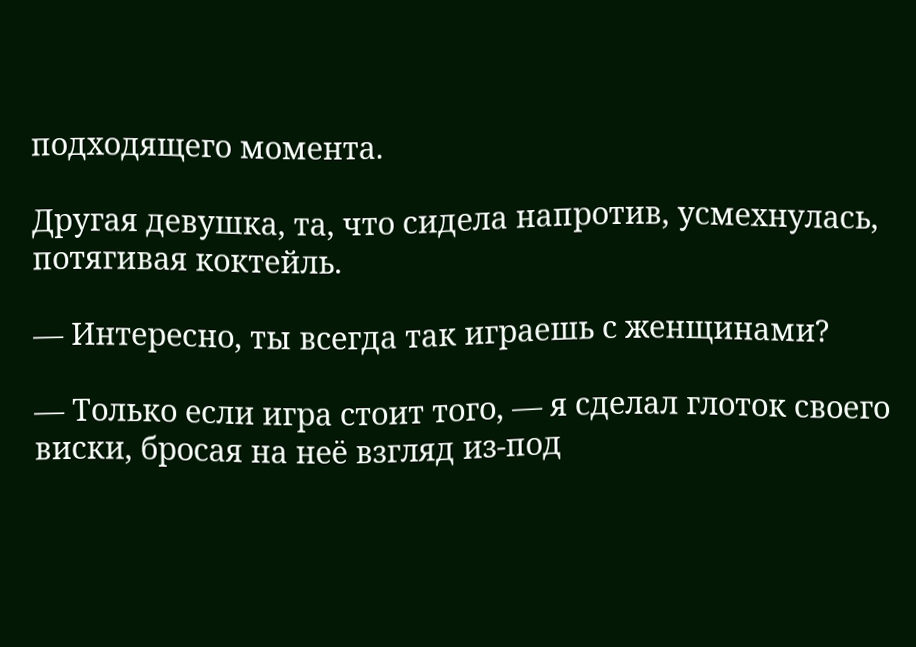подходящего момента.

Другая девушка, та, что сидела напротив, усмехнулась, потягивая коктейль.

— Интересно, ты всегда так играешь с женщинами?

— Только если игра стоит того, — я сделал глоток своего виски, бросая на неё взгляд из-под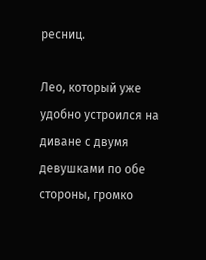ресниц.

Лео, который уже удобно устроился на диване с двумя девушками по обе стороны, громко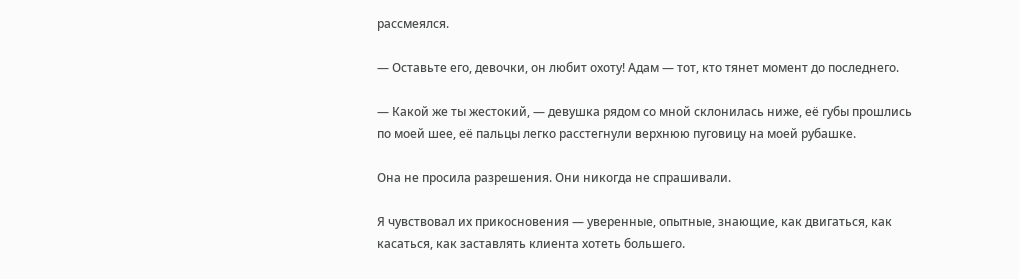рассмеялся.

— Оставьте его, девочки, он любит охоту! Адам — тот, кто тянет момент до последнего.

— Какой же ты жестокий, — девушка рядом со мной склонилась ниже, её губы прошлись по моей шее, её пальцы легко расстегнули верхнюю пуговицу на моей рубашке.

Она не просила разрешения. Они никогда не спрашивали.

Я чувствовал их прикосновения — уверенные, опытные, знающие, как двигаться, как касаться, как заставлять клиента хотеть большего.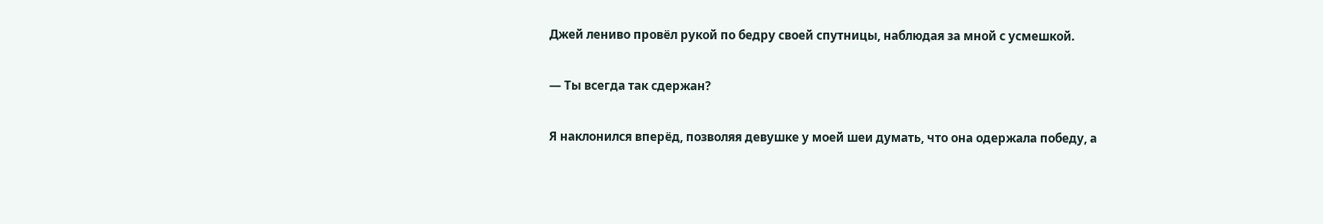Джей лениво провёл рукой по бедру своей спутницы, наблюдая за мной с усмешкой.

— Ты всегда так сдержан?

Я наклонился вперёд, позволяя девушке у моей шеи думать, что она одержала победу, а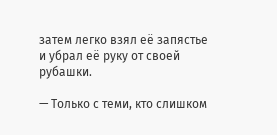затем легко взял её запястье и убрал её руку от своей рубашки.

— Только с теми, кто слишком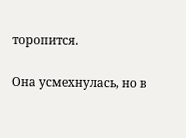торопится.

Она усмехнулась, но в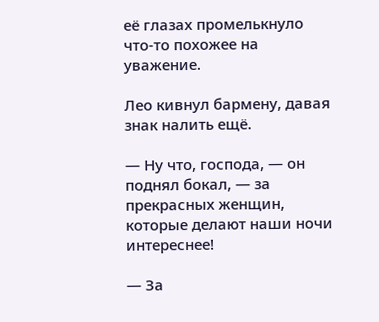её глазах промелькнуло что-то похожее на уважение.

Лео кивнул бармену, давая знак налить ещё.

— Ну что, господа, — он поднял бокал, — за прекрасных женщин, которые делают наши ночи интереснее!

— За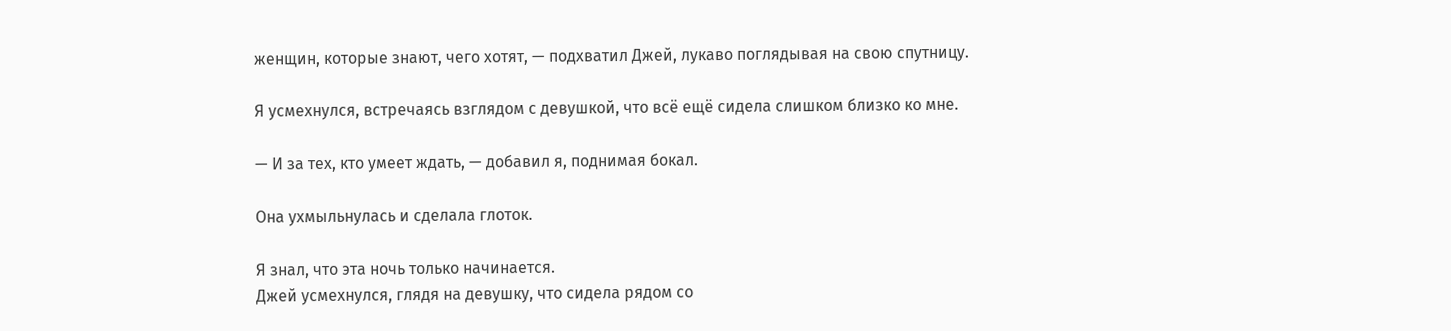женщин, которые знают, чего хотят, — подхватил Джей, лукаво поглядывая на свою спутницу.

Я усмехнулся, встречаясь взглядом с девушкой, что всё ещё сидела слишком близко ко мне.

— И за тех, кто умеет ждать, — добавил я, поднимая бокал.

Она ухмыльнулась и сделала глоток.

Я знал, что эта ночь только начинается.
Джей усмехнулся, глядя на девушку, что сидела рядом со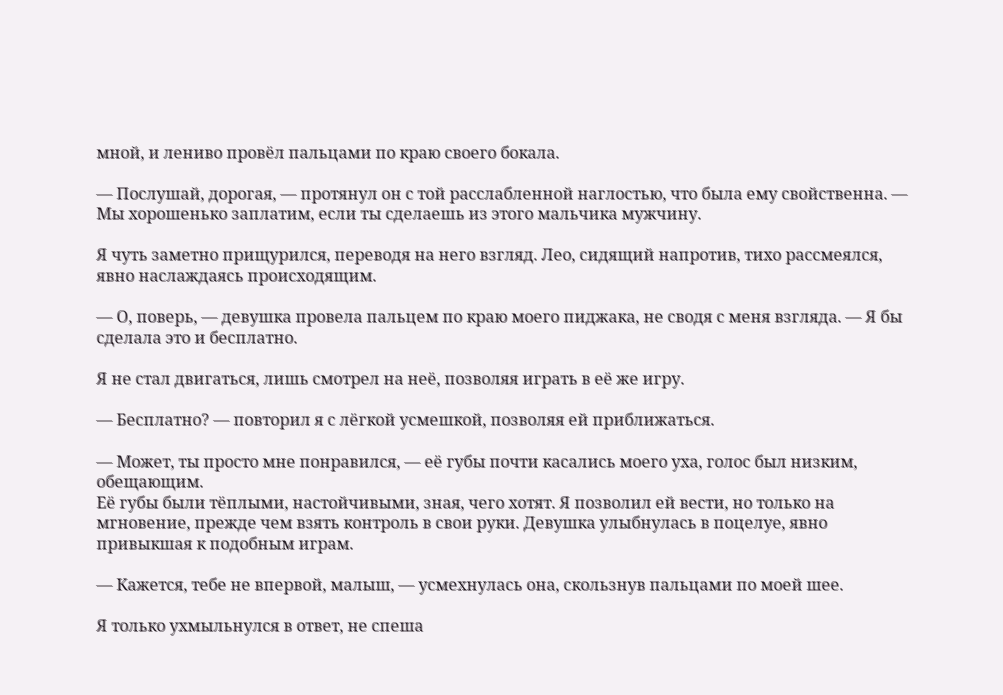мной, и лениво провёл пальцами по краю своего бокала.

— Послушай, дорогая, — протянул он с той расслабленной наглостью, что была ему свойственна. — Мы хорошенько заплатим, если ты сделаешь из этого мальчика мужчину.

Я чуть заметно прищурился, переводя на него взгляд. Лео, сидящий напротив, тихо рассмеялся, явно наслаждаясь происходящим.

— О, поверь, — девушка провела пальцем по краю моего пиджака, не сводя с меня взгляда. — Я бы сделала это и бесплатно.

Я не стал двигаться, лишь смотрел на неё, позволяя играть в её же игру.

— Бесплатно? — повторил я с лёгкой усмешкой, позволяя ей приближаться.

— Может, ты просто мне понравился, — её губы почти касались моего уха, голос был низким, обещающим.
Её губы были тёплыми, настойчивыми, зная, чего хотят. Я позволил ей вести, но только на мгновение, прежде чем взять контроль в свои руки. Девушка улыбнулась в поцелуе, явно привыкшая к подобным играм.

— Кажется, тебе не впервой, малыш, — усмехнулась она, скользнув пальцами по моей шее.

Я только ухмыльнулся в ответ, не спеша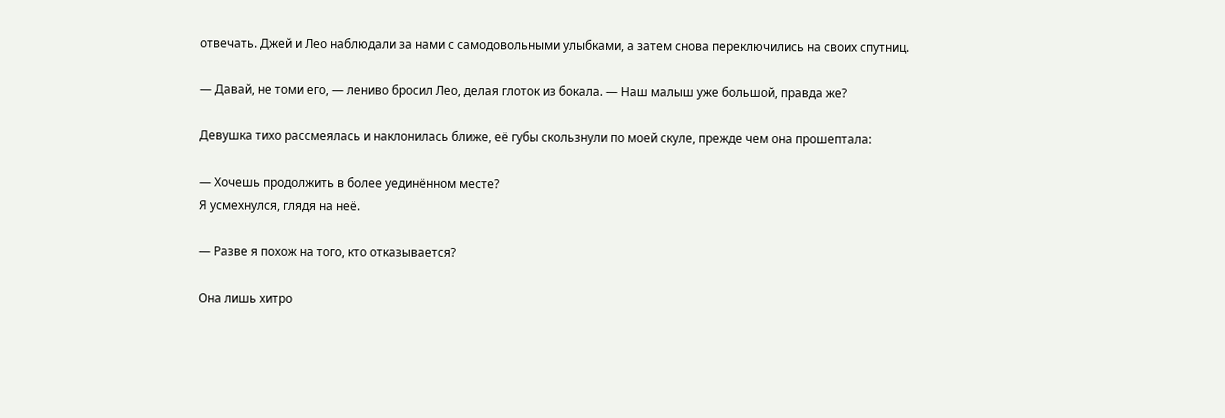отвечать. Джей и Лео наблюдали за нами с самодовольными улыбками, а затем снова переключились на своих спутниц.

— Давай, не томи его, — лениво бросил Лео, делая глоток из бокала. — Наш малыш уже большой, правда же?

Девушка тихо рассмеялась и наклонилась ближе, её губы скользнули по моей скуле, прежде чем она прошептала:

— Хочешь продолжить в более уединённом месте?
Я усмехнулся, глядя на неё.

— Разве я похож на того, кто отказывается?

Она лишь хитро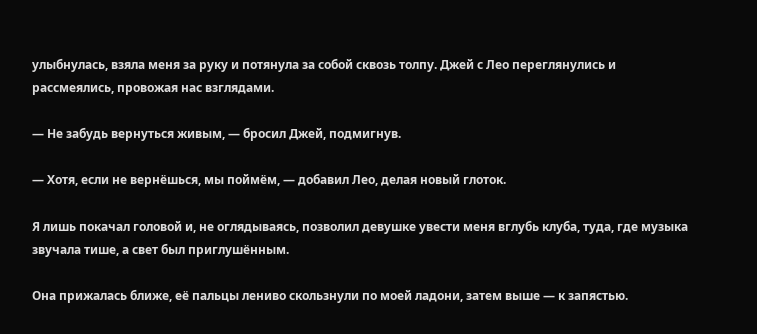улыбнулась, взяла меня за руку и потянула за собой сквозь толпу. Джей с Лео переглянулись и рассмеялись, провожая нас взглядами.

— Не забудь вернуться живым, — бросил Джей, подмигнув.

— Хотя, если не вернёшься, мы поймём, — добавил Лео, делая новый глоток.

Я лишь покачал головой и, не оглядываясь, позволил девушке увести меня вглубь клуба, туда, где музыка звучала тише, а свет был приглушённым.

Она прижалась ближе, её пальцы лениво скользнули по моей ладони, затем выше — к запястью.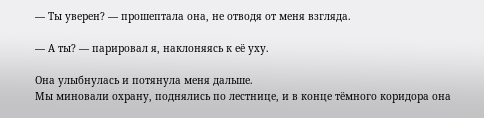— Ты уверен? — прошептала она, не отводя от меня взгляда.

— А ты? — парировал я, наклоняясь к её уху.

Она улыбнулась и потянула меня дальше.
Мы миновали охрану, поднялись по лестнице, и в конце тёмного коридора она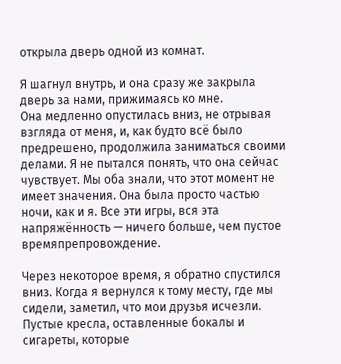открыла дверь одной из комнат.

Я шагнул внутрь, и она сразу же закрыла дверь за нами, прижимаясь ко мне.
Она медленно опустилась вниз, не отрывая взгляда от меня, и, как будто всё было предрешено, продолжила заниматься своими делами. Я не пытался понять, что она сейчас чувствует. Мы оба знали, что этот момент не имеет значения. Она была просто частью ночи, как и я. Все эти игры, вся эта напряжённость — ничего больше, чем пустое времяпрепровождение.

Через некоторое время, я обратно спустился вниз. Когда я вернулся к тому месту, где мы сидели, заметил, что мои друзья исчезли. Пустые кресла, оставленные бокалы и сигареты, которые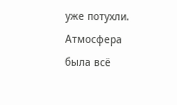уже потухли. Атмосфера была всё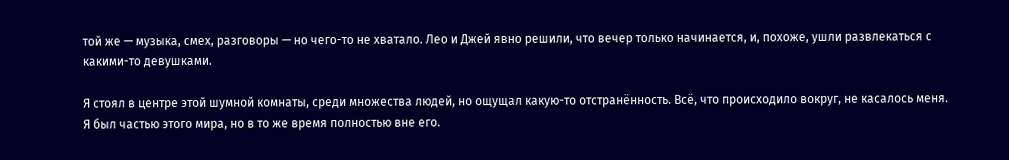той же — музыка, смех, разговоры — но чего-то не хватало. Лео и Джей явно решили, что вечер только начинается, и, похоже, ушли развлекаться с какими-то девушками.

Я стоял в центре этой шумной комнаты, среди множества людей, но ощущал какую-то отстранённость. Всё, что происходило вокруг, не касалось меня. Я был частью этого мира, но в то же время полностью вне его.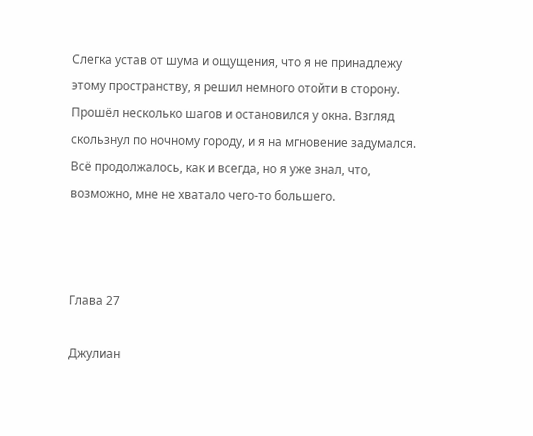Слегка устав от шума и ощущения, что я не принадлежу этому пространству, я решил немного отойти в сторону. Прошёл несколько шагов и остановился у окна. Взгляд скользнул по ночному городу, и я на мгновение задумался. Всё продолжалось, как и всегда, но я уже знал, что, возможно, мне не хватало чего-то большего.



Глава 27

Джулиан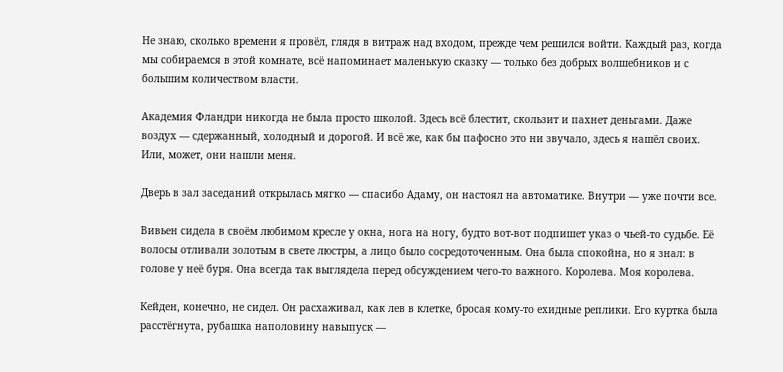Не знаю, сколько времени я провёл, глядя в витраж над входом, прежде чем решился войти. Каждый раз, когда мы собираемся в этой комнате, всё напоминает маленькую сказку — только без добрых волшебников и с большим количеством власти.

Академия Фландри никогда не была просто школой. Здесь всё блестит, скользит и пахнет деньгами. Даже воздух — сдержанный, холодный и дорогой. И всё же, как бы пафосно это ни звучало, здесь я нашёл своих. Или, может, они нашли меня.

Дверь в зал заседаний открылась мягко — спасибо Адаму, он настоял на автоматике. Внутри — уже почти все.

Вивьен сидела в своём любимом кресле у окна, нога на ногу, будто вот-вот подпишет указ о чьей-то судьбе. Её волосы отливали золотым в свете люстры, а лицо было сосредоточенным. Она была спокойна, но я знал: в голове у неё буря. Она всегда так выглядела перед обсуждением чего-то важного. Королева. Моя королева.

Кейден, конечно, не сидел. Он расхаживал, как лев в клетке, бросая кому-то ехидные реплики. Его куртка была расстёгнута, рубашка наполовину навыпуск —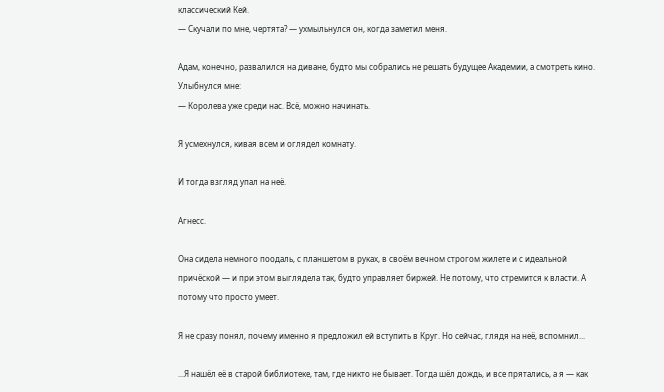классический Кей.
— Скучали по мне, чертята? — ухмыльнулся он, когда заметил меня.

Адам, конечно, развалился на диване, будто мы собрались не решать будущее Академии, а смотреть кино. Улыбнулся мне:
— Королева уже среди нас. Всё, можно начинать.

Я усмехнулся, кивая всем и оглядел комнату.

И тогда взгляд упал на неё.

Агнесс.

Она сидела немного поодаль, с планшетом в руках, в своём вечном строгом жилете и с идеальной причёской — и при этом выглядела так, будто управляет биржей. Не потому, что стремится к власти. А потому что просто умеет.

Я не сразу понял, почему именно я предложил ей вступить в Круг. Но сейчас, глядя на неё, вспомнил...

...Я нашёл её в старой библиотеке, там, где никто не бывает. Тогда шёл дождь, и все прятались, а я — как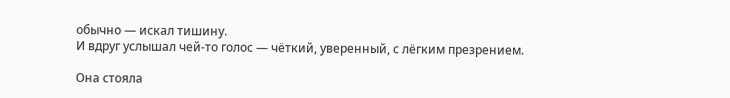обычно — искал тишину.
И вдруг услышал чей-то голос — чёткий, уверенный, с лёгким презрением.

Она стояла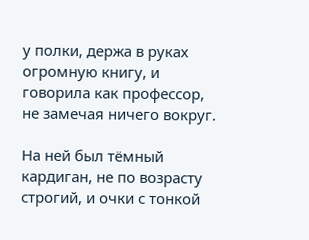у полки, держа в руках огромную книгу, и говорила как профессор, не замечая ничего вокруг.

На ней был тёмный кардиган, не по возрасту строгий, и очки с тонкой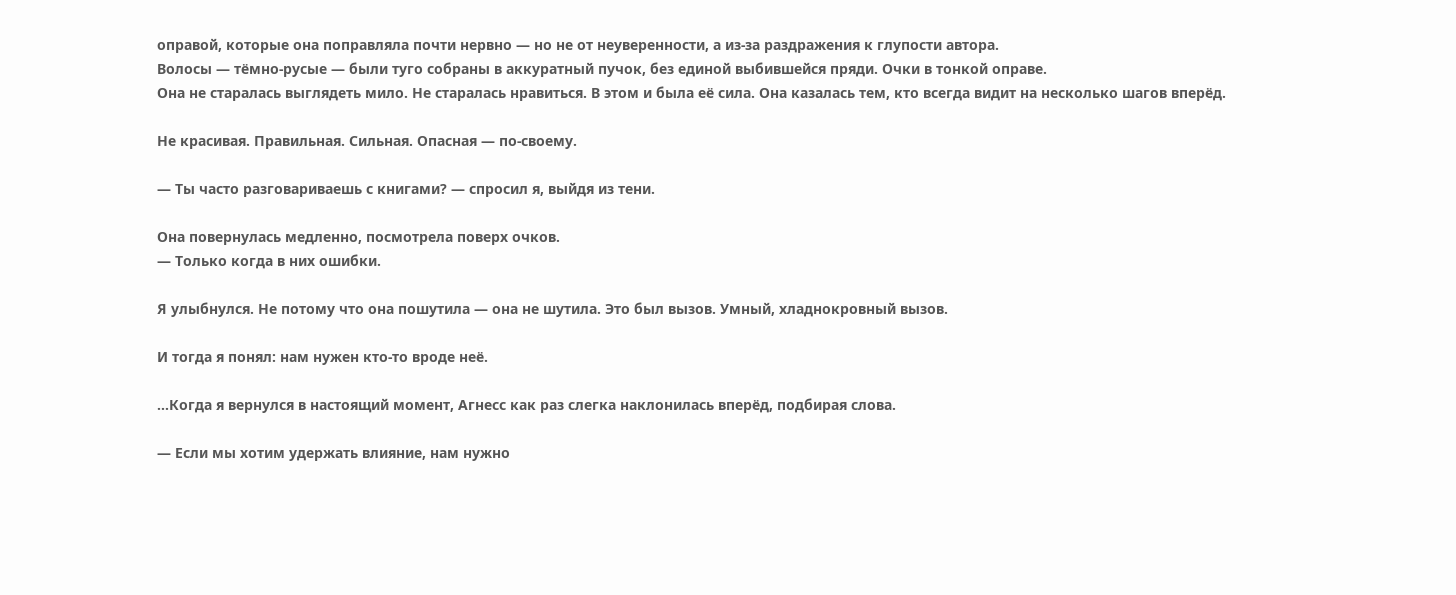оправой, которые она поправляла почти нервно — но не от неуверенности, а из-за раздражения к глупости автора.
Волосы — тёмно-русые — были туго собраны в аккуратный пучок, без единой выбившейся пряди. Очки в тонкой оправе.
Она не старалась выглядеть мило. Не старалась нравиться. В этом и была её сила. Она казалась тем, кто всегда видит на несколько шагов вперёд.

Не красивая. Правильная. Сильная. Опасная — по-своему.

— Ты часто разговариваешь с книгами? — спросил я, выйдя из тени.

Она повернулась медленно, посмотрела поверх очков.
— Только когда в них ошибки.

Я улыбнулся. Не потому что она пошутила — она не шутила. Это был вызов. Умный, хладнокровный вызов.

И тогда я понял: нам нужен кто-то вроде неё.

...Когда я вернулся в настоящий момент, Агнесс как раз слегка наклонилась вперёд, подбирая слова.

— Если мы хотим удержать влияние, нам нужно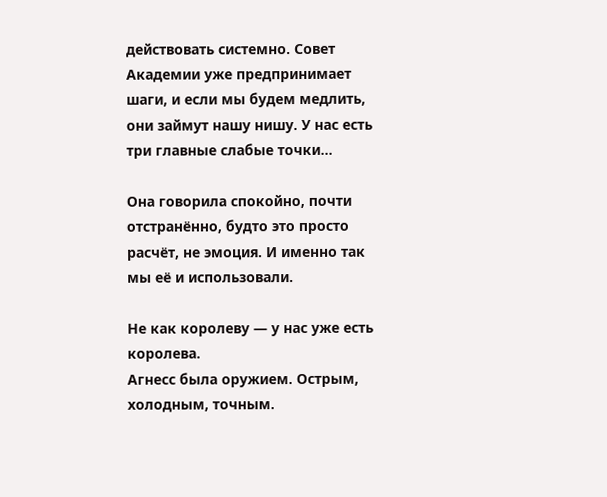действовать системно. Совет Академии уже предпринимает шаги, и если мы будем медлить, они займут нашу нишу. У нас есть три главные слабые точки...

Она говорила спокойно, почти отстранённо, будто это просто расчёт, не эмоция. И именно так мы её и использовали.

Не как королеву — у нас уже есть королева.
Агнесс была оружием. Острым, холодным, точным.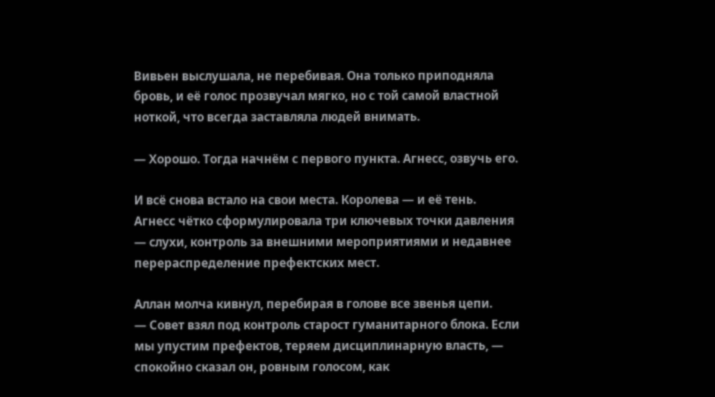Вивьен выслушала, не перебивая. Она только приподняла бровь, и её голос прозвучал мягко, но с той самой властной ноткой, что всегда заставляла людей внимать.

— Хорошо. Тогда начнём с первого пункта. Агнесс, озвучь его.

И всё снова встало на свои места. Королева — и её тень.
Агнесс чётко сформулировала три ключевых точки давления — слухи, контроль за внешними мероприятиями и недавнее перераспределение префектских мест.

Аллан молча кивнул, перебирая в голове все звенья цепи.
— Совет взял под контроль старост гуманитарного блока. Если мы упустим префектов, теряем дисциплинарную власть, — спокойно сказал он, ровным голосом, как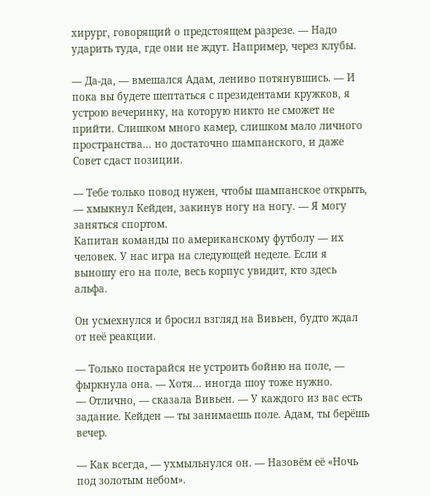хирург, говорящий о предстоящем разрезе. — Надо ударить туда, где они не ждут. Например, через клубы.

— Да-да, — вмешался Адам, лениво потянувшись. — И пока вы будете шептаться с президентами кружков, я устрою вечеринку, на которую никто не сможет не прийти. Слишком много камер, слишком мало личного пространства... но достаточно шампанского, и даже Совет сдаст позиции.

— Тебе только повод нужен, чтобы шампанское открыть, — хмыкнул Кейден, закинув ногу на ногу. — Я могу заняться спортом.
Капитан команды по американскому футболу — их человек. У нас игра на следующей неделе. Если я выношу его на поле, весь корпус увидит, кто здесь альфа.

Он усмехнулся и бросил взгляд на Вивьен, будто ждал от неё реакции.

— Только постарайся не устроить бойню на поле, — фыркнула она. — Хотя... иногда шоу тоже нужно.
— Отлично, — сказала Вивьен. — У каждого из вас есть задание. Кейден — ты занимаешь поле. Адам, ты берёшь вечер.

— Как всегда, — ухмыльнулся он. — Назовём её «Ночь под золотым небом».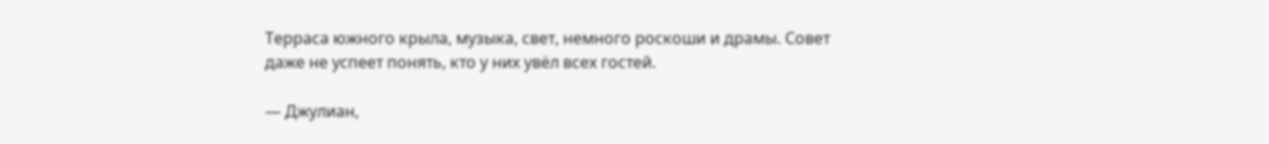Терраса южного крыла, музыка, свет, немного роскоши и драмы. Совет даже не успеет понять, кто у них увёл всех гостей.

— Джулиан,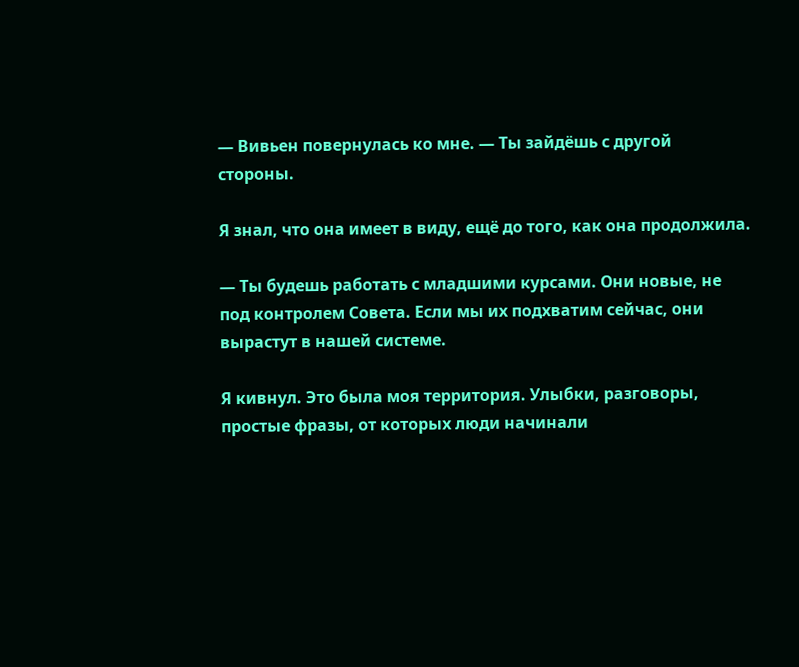— Вивьен повернулась ко мне. — Ты зайдёшь с другой стороны.

Я знал, что она имеет в виду, ещё до того, как она продолжила.

— Ты будешь работать с младшими курсами. Они новые, не под контролем Совета. Если мы их подхватим сейчас, они вырастут в нашей системе.

Я кивнул. Это была моя территория. Улыбки, разговоры, простые фразы, от которых люди начинали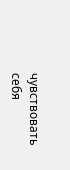чувствовать себя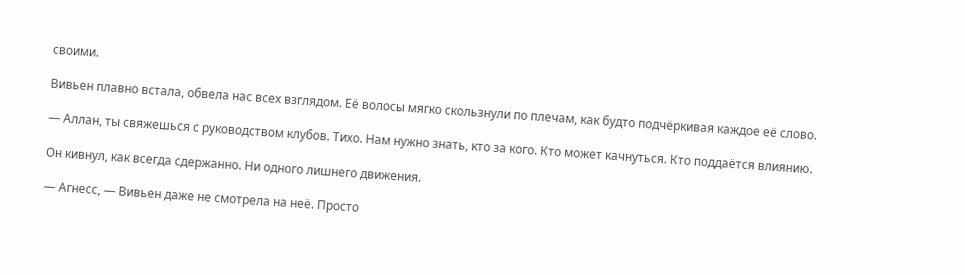своими.

Вивьен плавно встала, обвела нас всех взглядом. Её волосы мягко скользнули по плечам, как будто подчёркивая каждое её слово.

— Аллан, ты свяжешься с руководством клубов. Тихо. Нам нужно знать, кто за кого. Кто может качнуться. Кто поддаётся влиянию.

Он кивнул, как всегда сдержанно. Ни одного лишнего движения.

— Агнесс, — Вивьен даже не смотрела на неё. Просто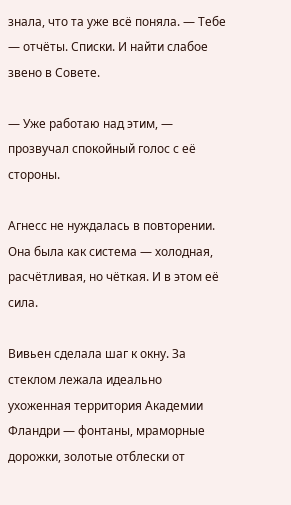знала, что та уже всё поняла. — Тебе — отчёты. Списки. И найти слабое звено в Совете.

— Уже работаю над этим, — прозвучал спокойный голос с её стороны.

Агнесс не нуждалась в повторении. Она была как система — холодная, расчётливая, но чёткая. И в этом её сила.

Вивьен сделала шаг к окну. За стеклом лежала идеально ухоженная территория Академии Фландри — фонтаны, мраморные дорожки, золотые отблески от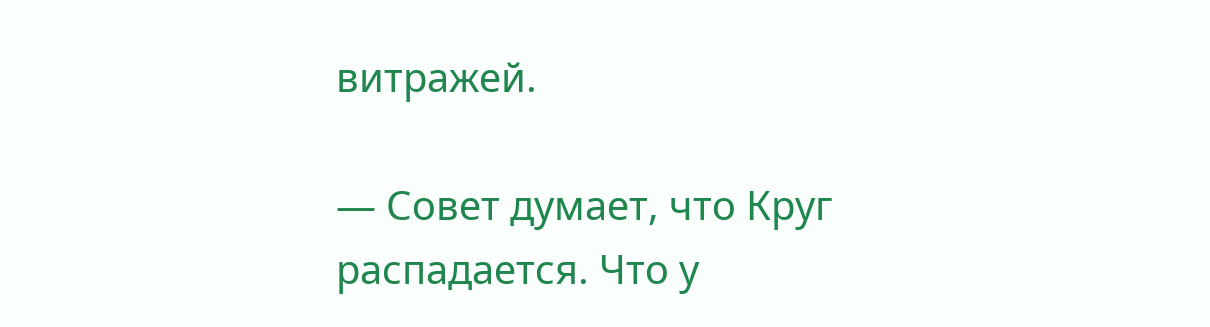витражей.

— Совет думает, что Круг распадается. Что у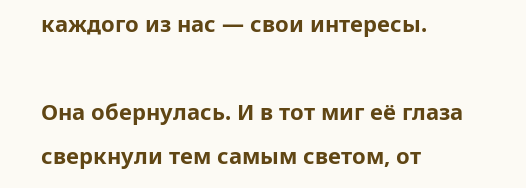каждого из нас — свои интересы.

Она обернулась. И в тот миг её глаза сверкнули тем самым светом, от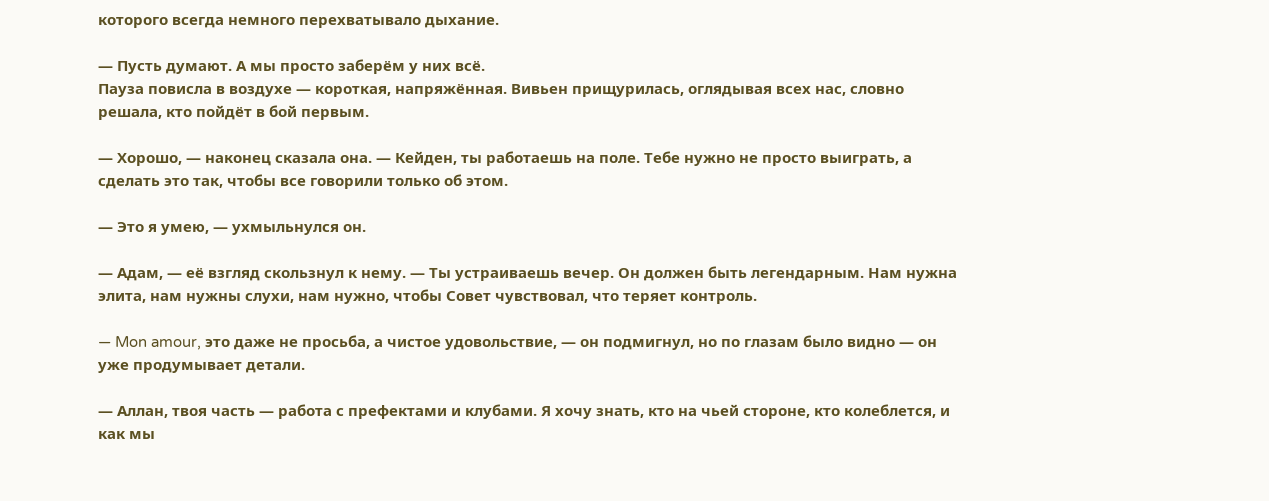которого всегда немного перехватывало дыхание.

— Пусть думают. А мы просто заберём у них всё.
Пауза повисла в воздухе — короткая, напряжённая. Вивьен прищурилась, оглядывая всех нас, словно решала, кто пойдёт в бой первым.

— Хорошо, — наконец сказала она. — Кейден, ты работаешь на поле. Тебе нужно не просто выиграть, а сделать это так, чтобы все говорили только об этом.

— Это я умею, — ухмыльнулся он.

— Адам, — её взгляд скользнул к нему. — Ты устраиваешь вечер. Он должен быть легендарным. Нам нужна элита, нам нужны слухи, нам нужно, чтобы Совет чувствовал, что теряет контроль.

— Mon amour, это даже не просьба, а чистое удовольствие, — он подмигнул, но по глазам было видно — он уже продумывает детали.

— Аллан, твоя часть — работа с префектами и клубами. Я хочу знать, кто на чьей стороне, кто колеблется, и как мы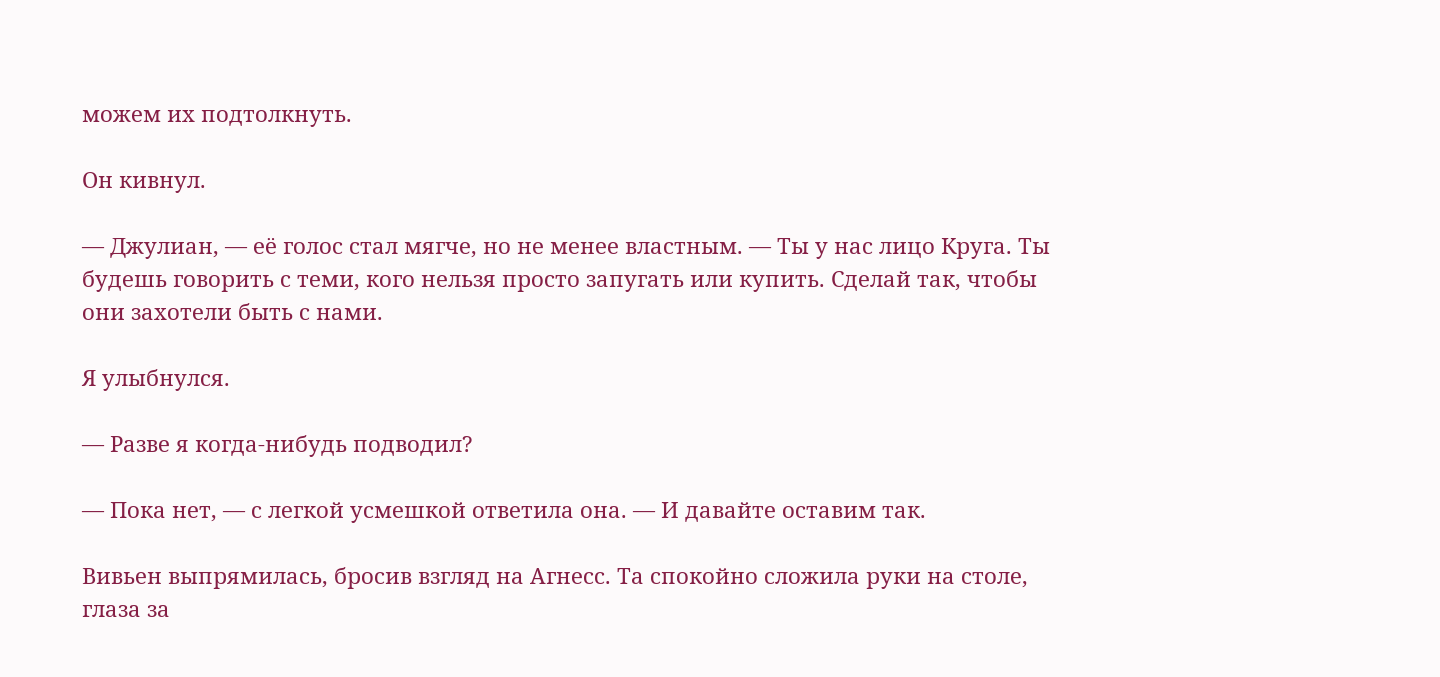можем их подтолкнуть.

Он кивнул.

— Джулиан, — её голос стал мягче, но не менее властным. — Ты у нас лицо Круга. Ты будешь говорить с теми, кого нельзя просто запугать или купить. Сделай так, чтобы они захотели быть с нами.

Я улыбнулся.

— Разве я когда-нибудь подводил?

— Пока нет, — с легкой усмешкой ответила она. — И давайте оставим так.

Вивьен выпрямилась, бросив взгляд на Агнесс. Та спокойно сложила руки на столе, глаза за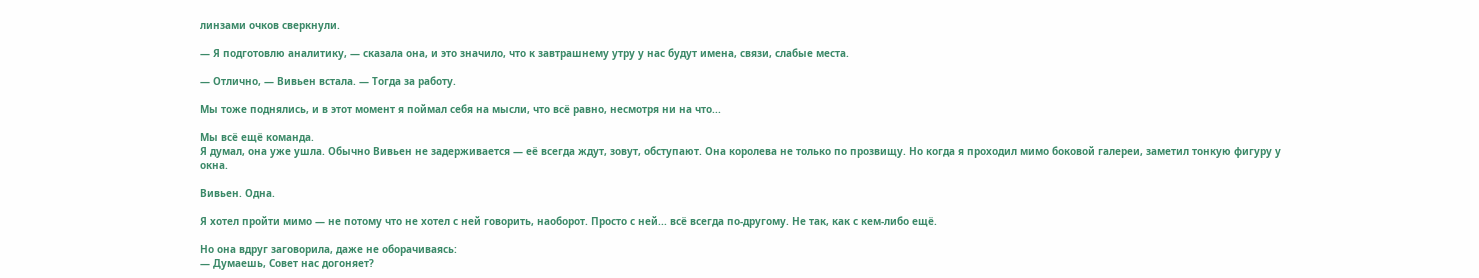линзами очков сверкнули.

— Я подготовлю аналитику, — сказала она, и это значило, что к завтрашнему утру у нас будут имена, связи, слабые места.

— Отлично, — Вивьен встала. — Тогда за работу.

Мы тоже поднялись, и в этот момент я поймал себя на мысли, что всё равно, несмотря ни на что...

Мы всё ещё команда.
Я думал, она уже ушла. Обычно Вивьен не задерживается — её всегда ждут, зовут, обступают. Она королева не только по прозвищу. Но когда я проходил мимо боковой галереи, заметил тонкую фигуру у окна.

Вивьен. Одна.

Я хотел пройти мимо — не потому что не хотел с ней говорить, наоборот. Просто с ней... всё всегда по-другому. Не так, как с кем-либо ещё.

Но она вдруг заговорила, даже не оборачиваясь:
— Думаешь, Совет нас догоняет?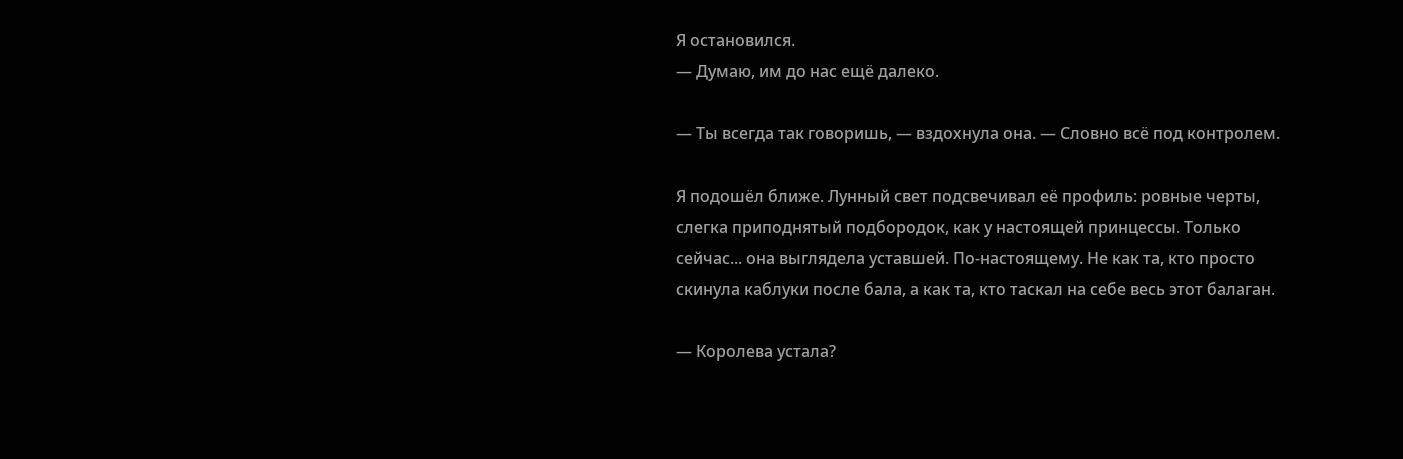Я остановился.
— Думаю, им до нас ещё далеко.

— Ты всегда так говоришь, — вздохнула она. — Словно всё под контролем.

Я подошёл ближе. Лунный свет подсвечивал её профиль: ровные черты, слегка приподнятый подбородок, как у настоящей принцессы. Только сейчас... она выглядела уставшей. По-настоящему. Не как та, кто просто скинула каблуки после бала, а как та, кто таскал на себе весь этот балаган.

— Королева устала?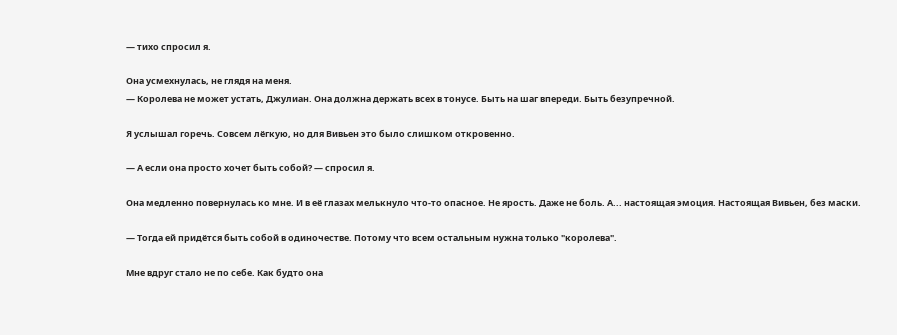— тихо спросил я.

Она усмехнулась, не глядя на меня.
— Королева не может устать, Джулиан. Она должна держать всех в тонусе. Быть на шаг впереди. Быть безупречной.

Я услышал горечь. Совсем лёгкую, но для Вивьен это было слишком откровенно.

— А если она просто хочет быть собой? — спросил я.

Она медленно повернулась ко мне. И в её глазах мелькнуло что-то опасное. Не ярость. Даже не боль. А... настоящая эмоция. Настоящая Вивьен, без маски.

— Тогда ей придётся быть собой в одиночестве. Потому что всем остальным нужна только "королева".

Мне вдруг стало не по себе. Как будто она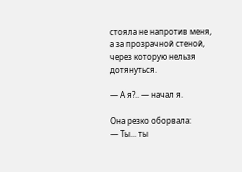стояла не напротив меня, а за прозрачной стеной, через которую нельзя дотянуться.

— А я?.. — начал я.

Она резко оборвала:
— Ты... ты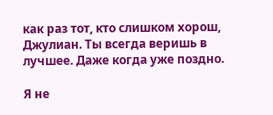как раз тот, кто слишком хорош, Джулиан. Ты всегда веришь в лучшее. Даже когда уже поздно.

Я не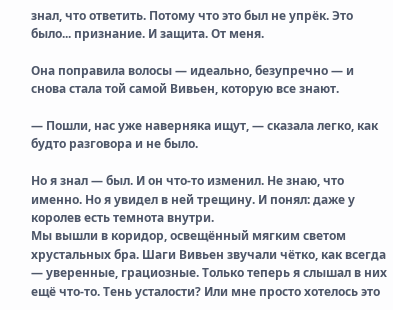знал, что ответить. Потому что это был не упрёк. Это было... признание. И защита. От меня.

Она поправила волосы — идеально, безупречно — и снова стала той самой Вивьен, которую все знают.

— Пошли, нас уже наверняка ищут, — сказала легко, как будто разговора и не было.

Но я знал — был. И он что-то изменил. Не знаю, что именно. Но я увидел в ней трещину. И понял: даже у королев есть темнота внутри.
Мы вышли в коридор, освещённый мягким светом хрустальных бра. Шаги Вивьен звучали чётко, как всегда — уверенные, грациозные. Только теперь я слышал в них ещё что-то. Тень усталости? Или мне просто хотелось это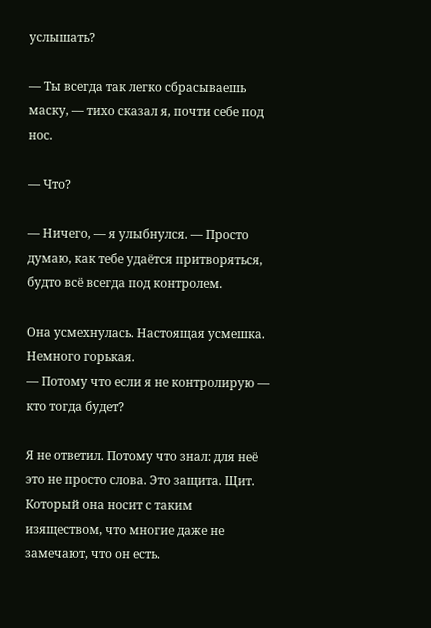услышать?

— Ты всегда так легко сбрасываешь маску, — тихо сказал я, почти себе под нос.

— Что?

— Ничего, — я улыбнулся. — Просто думаю, как тебе удаётся притворяться, будто всё всегда под контролем.

Она усмехнулась. Настоящая усмешка. Немного горькая.
— Потому что если я не контролирую — кто тогда будет?

Я не ответил. Потому что знал: для неё это не просто слова. Это защита. Щит. Который она носит с таким изяществом, что многие даже не замечают, что он есть.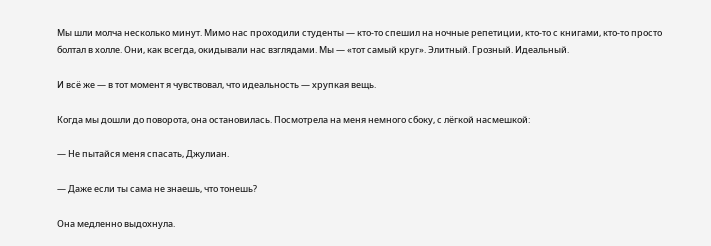Мы шли молча несколько минут. Мимо нас проходили студенты — кто-то спешил на ночные репетиции, кто-то с книгами, кто-то просто болтал в холле. Они, как всегда, окидывали нас взглядами. Мы — «тот самый круг». Элитный. Грозный. Идеальный.

И всё же — в тот момент я чувствовал, что идеальность — хрупкая вещь.

Когда мы дошли до поворота, она остановилась. Посмотрела на меня немного сбоку, с лёгкой насмешкой:

— Не пытайся меня спасать, Джулиан.

— Даже если ты сама не знаешь, что тонешь?

Она медленно выдохнула.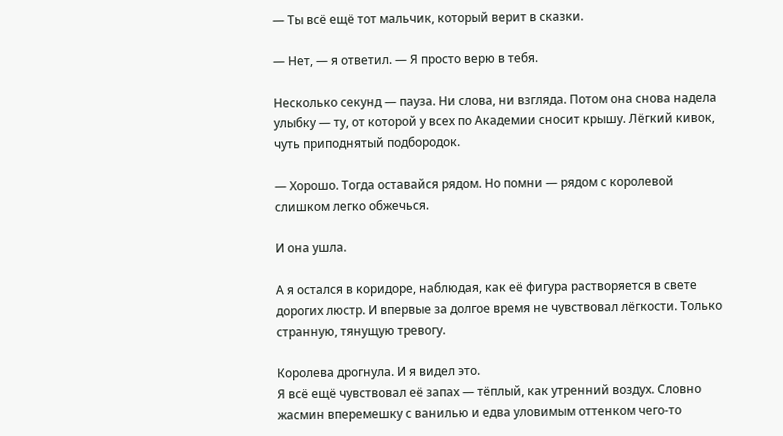— Ты всё ещё тот мальчик, который верит в сказки.

— Нет, — я ответил. — Я просто верю в тебя.

Несколько секунд — пауза. Ни слова, ни взгляда. Потом она снова надела улыбку — ту, от которой у всех по Академии сносит крышу. Лёгкий кивок, чуть приподнятый подбородок.

— Хорошо. Тогда оставайся рядом. Но помни — рядом с королевой слишком легко обжечься.

И она ушла.

А я остался в коридоре, наблюдая, как её фигура растворяется в свете дорогих люстр. И впервые за долгое время не чувствовал лёгкости. Только странную, тянущую тревогу.

Королева дрогнула. И я видел это.
Я всё ещё чувствовал её запах — тёплый, как утренний воздух. Словно жасмин вперемешку с ванилью и едва уловимым оттенком чего-то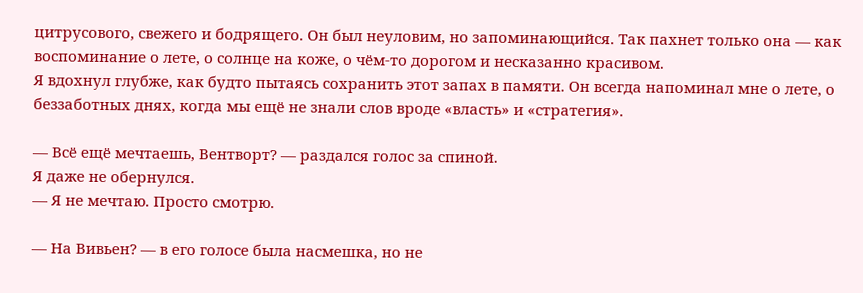цитрусового, свежего и бодрящего. Он был неуловим, но запоминающийся. Так пахнет только она — как воспоминание о лете, о солнце на коже, о чём-то дорогом и несказанно красивом.
Я вдохнул глубже, как будто пытаясь сохранить этот запах в памяти. Он всегда напоминал мне о лете, о беззаботных днях, когда мы ещё не знали слов вроде «власть» и «стратегия».

— Всё ещё мечтаешь, Вентворт? — раздался голос за спиной.
Я даже не обернулся.
— Я не мечтаю. Просто смотрю.

— На Вивьен? — в его голосе была насмешка, но не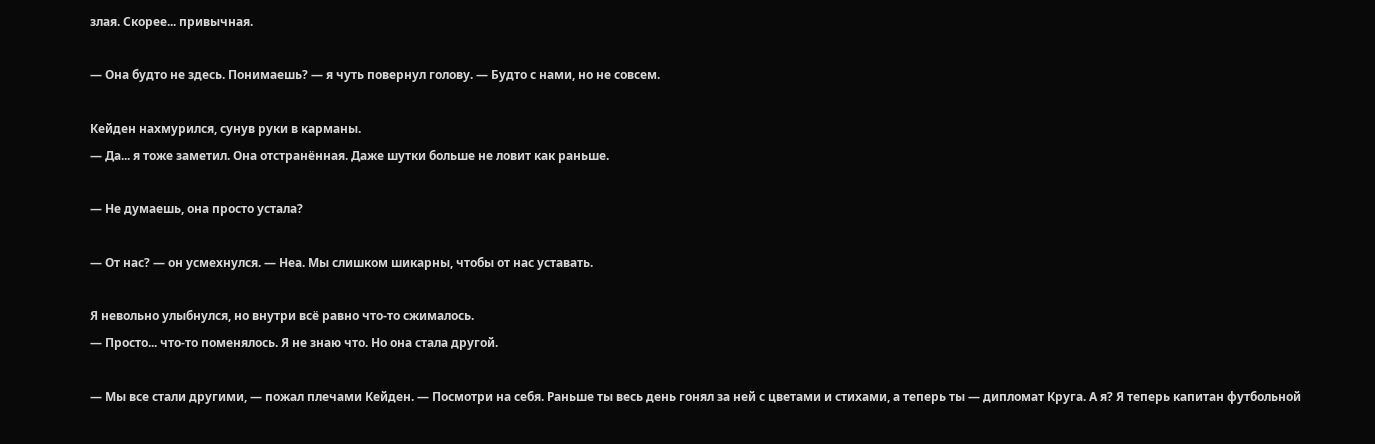злая. Скорее... привычная.

— Она будто не здесь. Понимаешь? — я чуть повернул голову. — Будто с нами, но не совсем.

Кейден нахмурился, сунув руки в карманы.
— Да... я тоже заметил. Она отстранённая. Даже шутки больше не ловит как раньше.

— Не думаешь, она просто устала?

— От нас? — он усмехнулся. — Неа. Мы слишком шикарны, чтобы от нас уставать.

Я невольно улыбнулся, но внутри всё равно что-то сжималось.
— Просто... что-то поменялось. Я не знаю что. Но она стала другой.

— Мы все стали другими, — пожал плечами Кейден. — Посмотри на себя. Раньше ты весь день гонял за ней с цветами и стихами, а теперь ты — дипломат Круга. А я? Я теперь капитан футбольной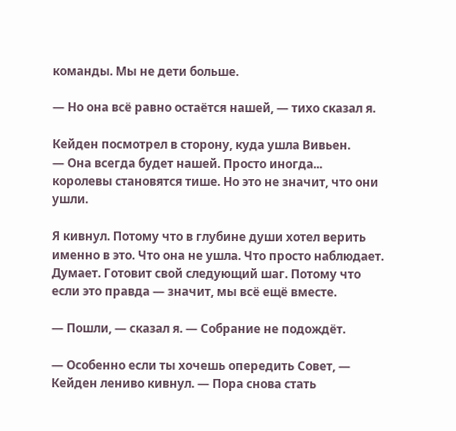команды. Мы не дети больше.

— Но она всё равно остаётся нашей, — тихо сказал я.

Кейден посмотрел в сторону, куда ушла Вивьен.
— Она всегда будет нашей. Просто иногда... королевы становятся тише. Но это не значит, что они ушли.

Я кивнул. Потому что в глубине души хотел верить именно в это. Что она не ушла. Что просто наблюдает. Думает. Готовит свой следующий шаг. Потому что если это правда — значит, мы всё ещё вместе.

— Пошли, — сказал я. — Собрание не подождёт.

— Особенно если ты хочешь опередить Совет, — Кейден лениво кивнул. — Пора снова стать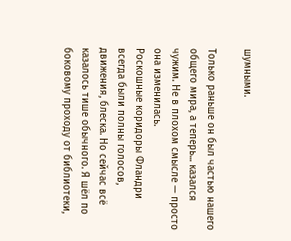шумными.

Только раньше он был частью нашего общего мира, а теперь... казался чужим. Не в плохом смысле — просто она изменилась.
Роскошные коридоры Фландри всегда были полны голосов, движения, блеска. Но сейчас всё казалось тише обычного. Я шёл по боковому проходу от библиотеки,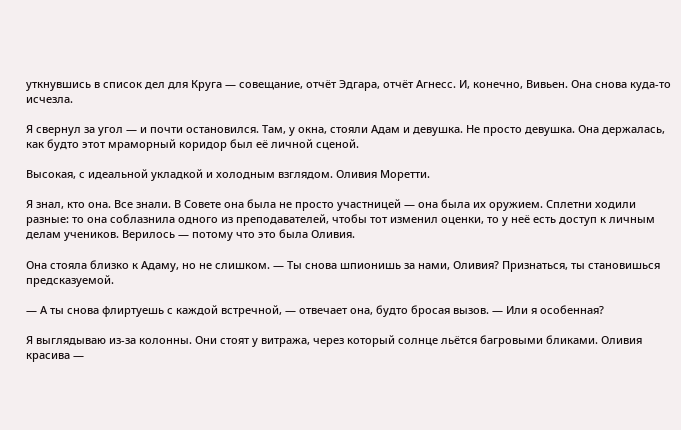уткнувшись в список дел для Круга — совещание, отчёт Эдгара, отчёт Агнесс. И, конечно, Вивьен. Она снова куда-то исчезла.

Я свернул за угол — и почти остановился. Там, у окна, стояли Адам и девушка. Не просто девушка. Она держалась, как будто этот мраморный коридор был её личной сценой.

Высокая, с идеальной укладкой и холодным взглядом. Оливия Моретти.

Я знал, кто она. Все знали. В Совете она была не просто участницей — она была их оружием. Сплетни ходили разные: то она соблазнила одного из преподавателей, чтобы тот изменил оценки, то у неё есть доступ к личным делам учеников. Верилось — потому что это была Оливия.

Она стояла близко к Адаму, но не слишком. — Ты снова шпионишь за нами, Оливия? Признаться, ты становишься предсказуемой.

— А ты снова флиртуешь с каждой встречной, — отвечает она, будто бросая вызов. — Или я особенная?

Я выглядываю из-за колонны. Они стоят у витража, через который солнце льётся багровыми бликами. Оливия красива —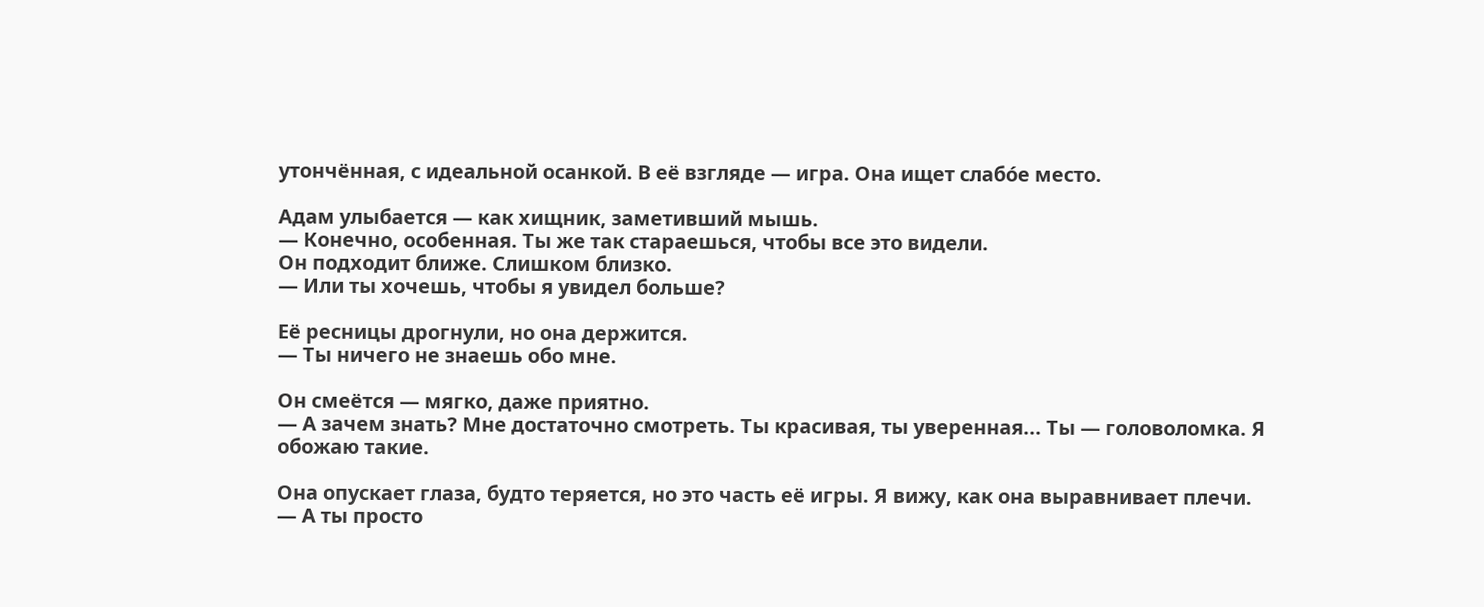утончённая, с идеальной осанкой. В её взгляде — игра. Она ищет слабо́е место.

Адам улыбается — как хищник, заметивший мышь.
— Конечно, особенная. Ты же так стараешься, чтобы все это видели.
Он подходит ближе. Слишком близко.
— Или ты хочешь, чтобы я увидел больше?

Её ресницы дрогнули, но она держится.
— Ты ничего не знаешь обо мне.

Он смеётся — мягко, даже приятно.
— А зачем знать? Мне достаточно смотреть. Ты красивая, ты уверенная... Ты — головоломка. Я обожаю такие.

Она опускает глаза, будто теряется, но это часть её игры. Я вижу, как она выравнивает плечи.
— А ты просто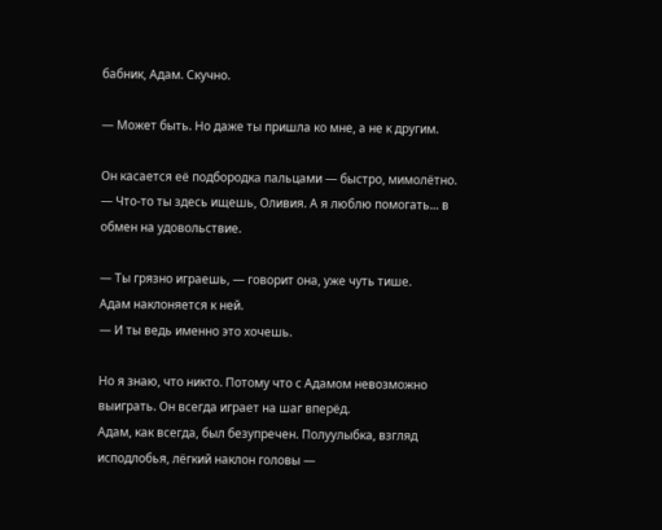бабник, Адам. Скучно.

— Может быть. Но даже ты пришла ко мне, а не к другим.

Он касается её подбородка пальцами — быстро, мимолётно.
— Что-то ты здесь ищешь, Оливия. А я люблю помогать... в обмен на удовольствие.

— Ты грязно играешь, — говорит она, уже чуть тише.
Адам наклоняется к ней.
— И ты ведь именно это хочешь.

Но я знаю, что никто. Потому что с Адамом невозможно выиграть. Он всегда играет на шаг вперёд.
Адам, как всегда, был безупречен. Полуулыбка, взгляд исподлобья, лёгкий наклон головы —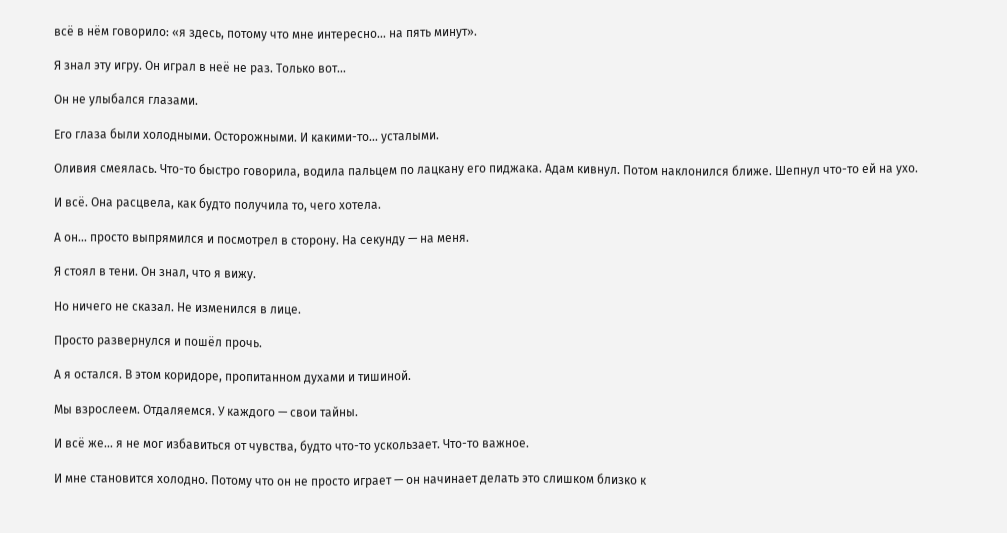всё в нём говорило: «я здесь, потому что мне интересно... на пять минут».

Я знал эту игру. Он играл в неё не раз. Только вот...

Он не улыбался глазами.

Его глаза были холодными. Осторожными. И какими-то... усталыми.

Оливия смеялась. Что-то быстро говорила, водила пальцем по лацкану его пиджака. Адам кивнул. Потом наклонился ближе. Шепнул что-то ей на ухо.

И всё. Она расцвела, как будто получила то, чего хотела.

А он... просто выпрямился и посмотрел в сторону. На секунду — на меня.

Я стоял в тени. Он знал, что я вижу.

Но ничего не сказал. Не изменился в лице.

Просто развернулся и пошёл прочь.

А я остался. В этом коридоре, пропитанном духами и тишиной.

Мы взрослеем. Отдаляемся. У каждого — свои тайны.

И всё же... я не мог избавиться от чувства, будто что-то ускользает. Что-то важное.

И мне становится холодно. Потому что он не просто играет — он начинает делать это слишком близко к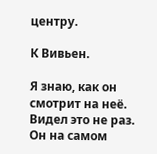центру.

К Вивьен.

Я знаю, как он смотрит на неё. Видел это не раз. Он на самом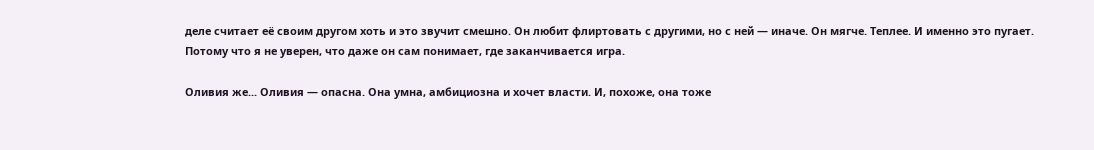деле считает её своим другом хоть и это звучит смешно. Он любит флиртовать с другими, но с ней — иначе. Он мягче. Теплее. И именно это пугает. Потому что я не уверен, что даже он сам понимает, где заканчивается игра.

Оливия же... Оливия — опасна. Она умна, амбициозна и хочет власти. И, похоже, она тоже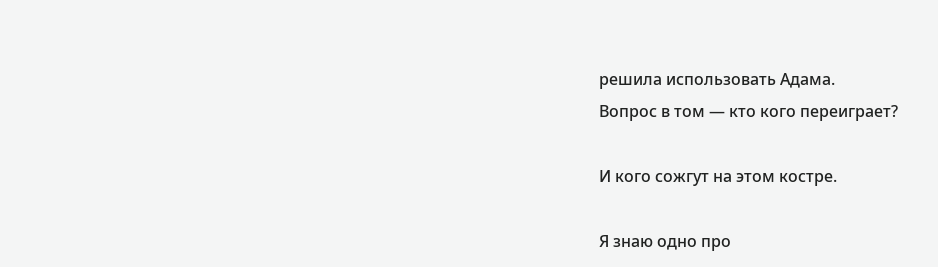решила использовать Адама.
Вопрос в том — кто кого переиграет?

И кого сожгут на этом костре.

Я знаю одно про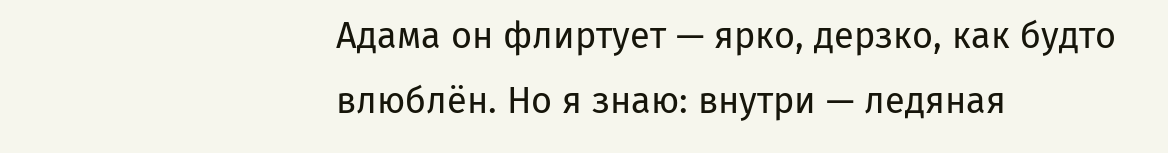Адама он флиртует — ярко, дерзко, как будто влюблён. Но я знаю: внутри — ледяная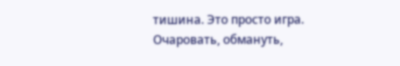тишина. Это просто игра. Очаровать, обмануть,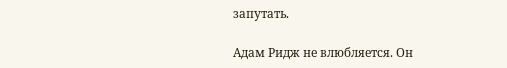запутать.

Адам Ридж не влюбляется. Он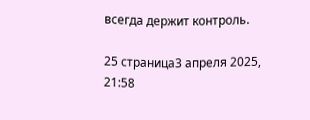всегда держит контроль.

25 страница3 апреля 2025, 21:58